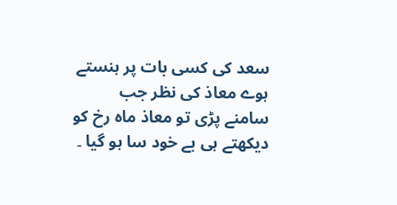سعد کی کسی بات پر ہنستے ہوے معاذ کی نظر جب سامنے پڑی تو معاذ ماہ رخ کو دیکھتے ہی بے خود سا ہو گیا ۔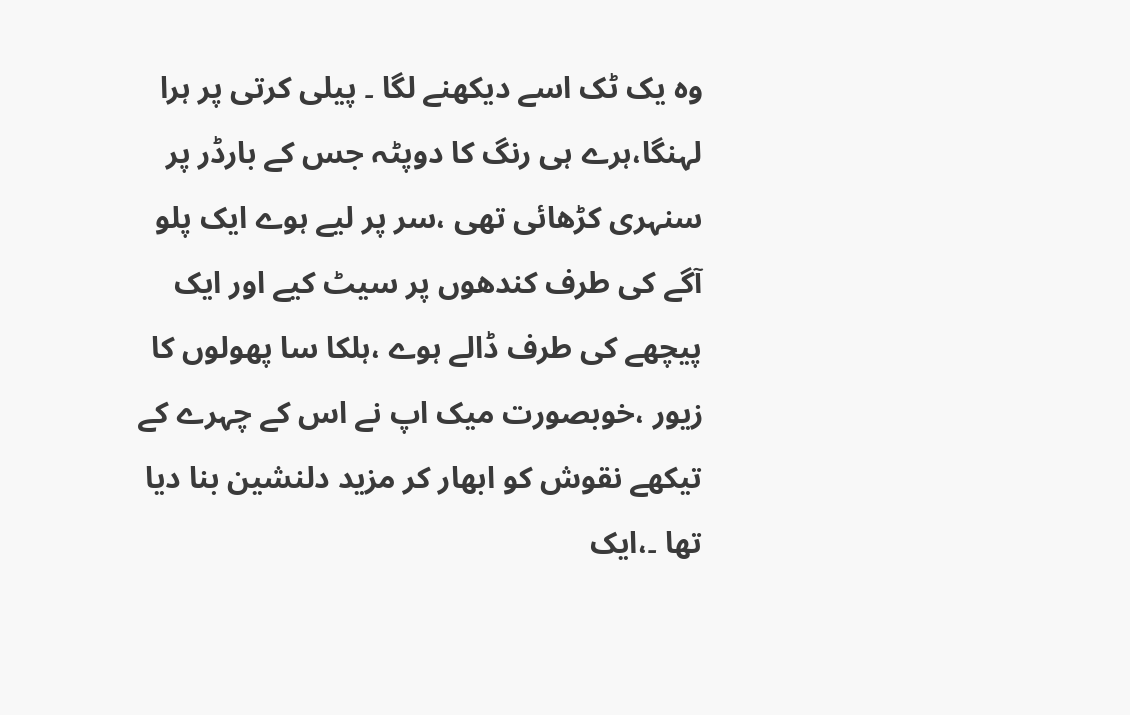وہ یک ٹک اسے دیکھنے لگا ۔ پیلی کرتی پر ہرا لہنگا،ہرے ہی رنگ کا دوپٹہ جس کے بارڈر پر سنہری کڑھائی تھی ،سر پر لیے ہوے ایک پلو آگے کی طرف کندھوں پر سیٹ کیے اور ایک پیچھے کی طرف ڈالے ہوے ،ہلکا سا پھولوں کا زیور ،خوبصورت میک اپ نے اس کے چہرے کے تیکھے نقوش کو ابھار کر مزید دلنشین بنا دیا تھا ۔،ایک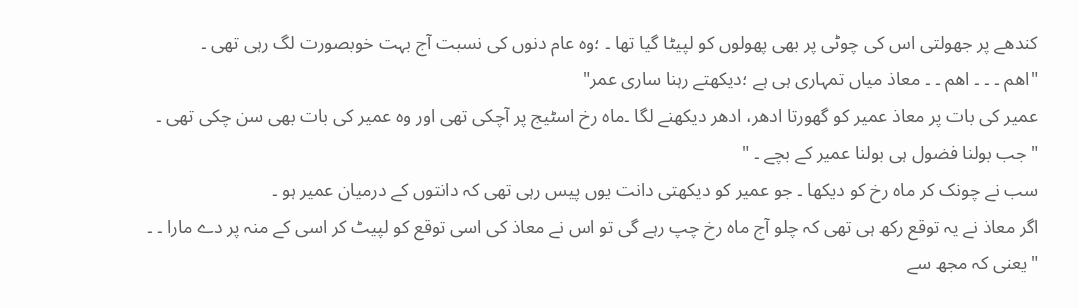کندھے پر جھولتی اس کی چوٹی پر بھی پھولوں کو لپیٹا گیا تھا ۔ ؛وہ عام دنوں کی نسبت آج بہت خوبصورت لگ رہی تھی ۔
"اھم ۔ ۔ ۔ اھم ۔ ۔ معاذ میاں تمہاری ہی ہے ؛دیکھتے رہنا ساری عمر"
عمیر کی بات پر معاذ عمیر کو گھورتا ادھر، ادھر دیکھنے لگا ۔ماہ رخ اسٹیج پر آچکی تھی اور وہ عمیر کی بات بھی سن چکی تھی ۔
"جب بولنا فضول ہی بولنا عمیر کے بچے ۔ "
سب نے چونک کر ماہ رخ کو دیکھا ۔ جو عمیر کو دیکھتی دانت یوں پیس رہی تھی کہ دانتوں کے درمیان عمیر ہو ۔
اگر معاذ نے یہ توقع رکھ ہی تھی کہ چلو آج ماہ رخ چپ رہے گی تو اس نے معاذ کی اسی توقع کو لپیٹ کر اسی کے منہ پر دے مارا ۔ ۔ "یعنی کہ مجھ سے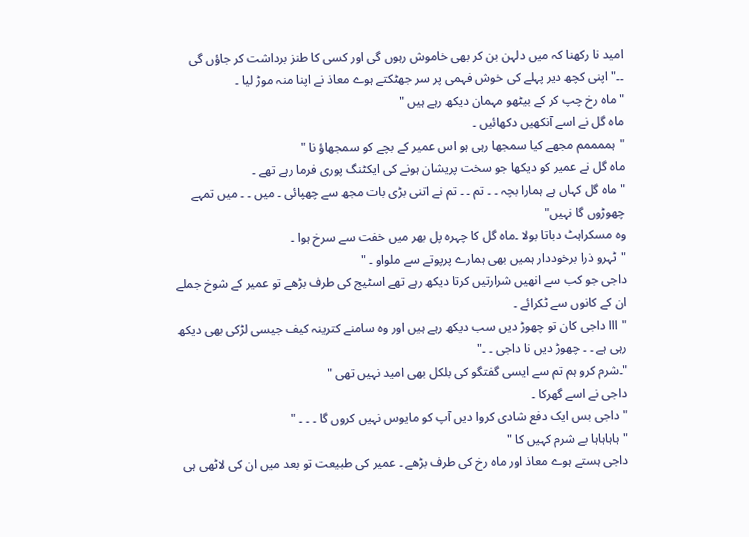امید نا رکھنا کہ میں دلہن بن کر بھی خاموش رہوں گی اور کسی کا طنز برداشت کر جاؤں گی ۔۔"اپنی کچھ دیر پہلے کی خوش فہمی پر سر جھٹکتے ہوے معاذ نے اپنا منہ موڑ لیا ۔
"ماہ رخ چپ کر کے بیٹھو مہمان دیکھ رہے ہیں "
ماہ گل نے اسے آنکھیں دکھائیں ۔
"ہممممم مجھے کیا سمجھا رہی ہو اس عمیر کے بچے کو سمجھاؤ نا "
ماہ گل نے عمیر کو دیکھا جو سخت پریشان ہونے کی ایکٹنگ پوری فرما رہے تھے ۔
"ماہ گل کہاں ہے ہمارا بچہ ۔ ۔ تم ۔ ۔ تم نے اتنی بڑی بات مجھ سے چھپائی ۔ میں ۔ ۔ میں تمہے چھوڑوں گا نہیں"
وہ مسکراہٹ دباتا بولا ۔ماہ گل کا چہرہ پل بھر میں خفت سے سرخ ہوا ۔
"ٹہرو ذرا برخوددار ہمیں بھی ہمارے پرپوتے سے ملواو ۔ "
داجی جو کب سے انھیں شرارتیں کرتا دیکھ رہے تھے اسٹیج کی طرف بڑھے تو عمیر کے شوخ جملے ان کے کانوں سے ٹکرائے ۔
"ااا داجی کان تو چھوڑ دیں سب دیکھ رہے ہیں اور وہ سامنے کترینہ کیف جیسی لڑکی بھی دیکھ رہی ہے ۔ ۔ چھوڑ دیں نا داجی ۔ ۔"
"۔شرم کرو ہم تم سے ایسی گفتگو کی بلکل بھی امید نہیں تھی "
داجی نے اسے گھرکا ۔
"داجی بس ایک دفع شادی کروا دیں آپ کو مایوس نہیں کروں گا ۔ ۔ ۔ "
"ہاہاہاہا بے شرم کہیں کا "
داجی ہستے ہوے معاذ اور ماہ رخ کی طرف بڑھے ۔ عمیر کی طبیعت تو بعد میں ان کی لاٹھی ہی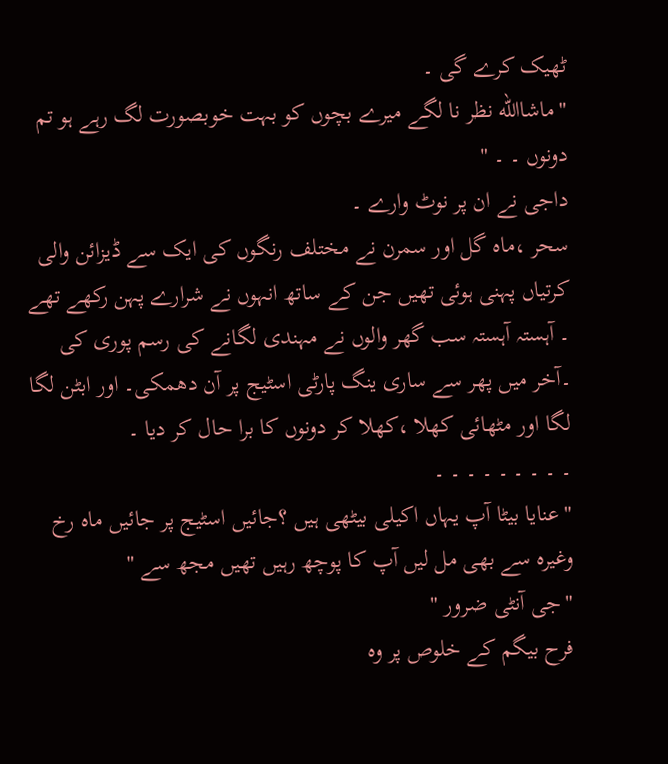ٹھیک کرے گی ۔
"ماشااللّه نظر نا لگے میرے بچوں کو بہت خوبصورت لگ رہے ہو تم دونوں ۔ ۔ "
داجی نے ان پر نوٹ وارے ۔
سحر ،ماہ گل اور سمرن نے مختلف رنگوں کی ایک سے ڈیزائن والی کرتیاں پہنی ہوئی تھیں جن کے ساتھ انہوں نے شرارے پہن رکھے تھے ۔ آہستہ آہستہ سب گھر والوں نے مہندی لگانے کی رسم پوری کی ۔آخر میں پھر سے ساری ینگ پارٹی اسٹیج پر آن دھمکی۔ اور ابٹن لگا لگا اور مٹھائی کھلا ،کھلا کر دونوں کا برا حال کر دیا ۔
۔ ۔ ۔ ۔ ۔ ۔ ۔ ۔ ۔
"عنایا بیٹا آپ یہاں اکیلی بیٹھی ہیں ؟جائیں اسٹیج پر جائیں ماہ رخ وغیرہ سے بھی مل لیں آپ کا پوچھ رہیں تھیں مجھ سے "
"جی آنٹی ضرور "
فرح بیگم کے خلوص پر وہ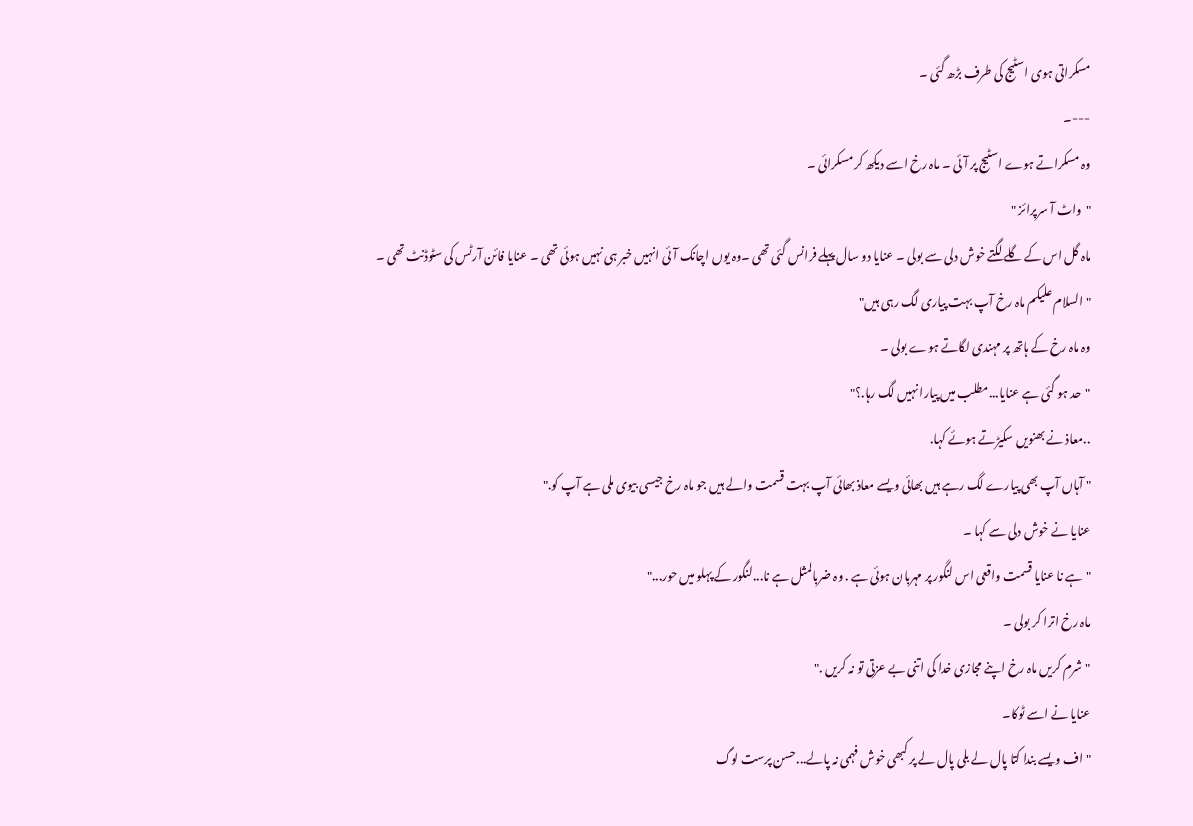مسکراتی ہوی اسٹیج کی طرف بڑھ گئی ۔
---۔
وہ مسکراتے ہوے اسٹیج پر آئی ۔ ماہ رخ اسے دیکھ کر مسکرائی ۔
"واٹ آ سرپرائز "
ماہ گل اس کے گلے لگتے خوش دلی سے بولی ۔ عنایا دو سال پہلے فرانس گئی تھی ۔وہ یوں اچانک آئی انہیں خبر ہی نہیں ہوئی تھی ۔ عنایا فائن آرٹس کی سٹوڈنٹ تھی ۔
"السلام علیکم ماہ رخ آپ بہت پیاری لگ رہی ہیں"
وہ ماہ رخ کے ہاتھ پر مہندی لگاتے ہوے بولی ۔
"حد ہو گئی ہے عنایا...مطلب میں پیارا نہیں لگ رہا.؟"
..معاذ نے بھنویں سکیڑتے ہوئے کہا.
" آہاں آپ بھی پیارے لگ رہے ہیں بھائی ویسے معاذ بھائی آپ بہت قسمت والے ہیں جو ماہ رخ جیسی بیوی ملی ہے آپ کو."
عنایا نے خوش دلی سے کہا ۔
"ہے نا عنایا قسمت واقعی اس لنگور پر مہربان ہوئی ہے . وہ ضربالمثل ہے نا...لنگور کے پہلو میں حور..."
ماہ رخ اترا کر بولی ۔
"شرم کریں ماہ رخ اپنے مجازی خدا کی اتنی بے عزتی تو نہ کریں ."
عنایا نے اسے ٹوکا۔
"اف ویسے بندا کتا پال لے بلی پال لے پر کبھی خوش فہمی نہ پالے...حسن پرست لوگ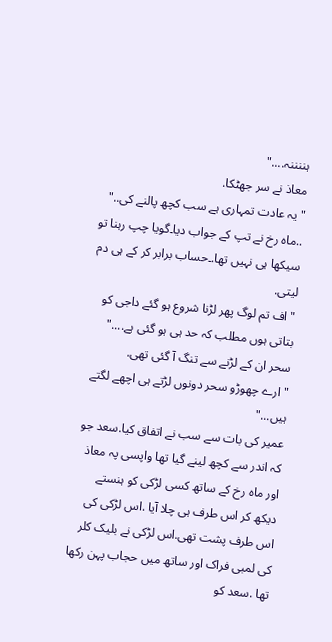ہننننہ...."
معاذ نے سر جھٹکا.
"یہ عادت تمہاری ہے سب کچھ پالنے کی.."
..ماہ رخ نے تپ کے جواب دیا۔گویا چپ رہنا تو سیکھا ہی نہیں تھا.۔حساب برابر کر کے ہی دم لیتی.
"اف تم لوگ پھر لڑنا شروع ہو گئے داجی کو بتاتی ہوں مطلب کہ حد ہی ہو گئی ہے...."
سحر ان کے لڑنے سے تنگ آ گئی تھی.
"ارے چھوڑو سحر دونوں لڑتے ہی اچھے لگتے ہیں..."
عمیر کی بات سے سب نے اتفاق کیا.سعد جو کہ اندر سے کچھ لینے گیا تھا واپسی پہ معاذ اور ماہ رخ کے ساتھ کسی لڑکی کو ہنستے دیکھ کر اس طرف ہی چلا آیا .اس لڑکی کی اس طرف پشت تھی.اس لڑکی نے بلیک کلر کی لمبی فراک اور ساتھ میں حجاب پہن رکھا تھا .سعد کو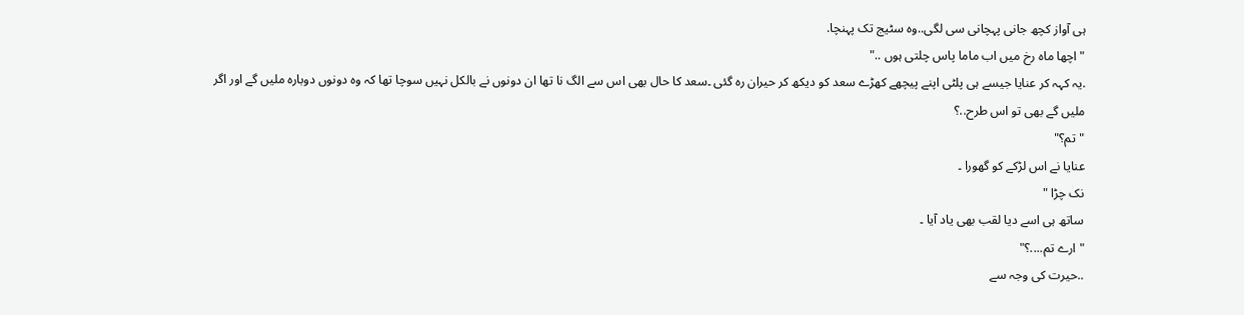ہی آواز کچھ جانی پہچانی سی لگی..وہ سٹیج تک پہنچا.
"اچھا ماہ رخ میں اب ماما پاس چلتی ہوں .."
.یہ کہہ کر عنایا جیسے ہی پلٹی اپنے پیچھے کھڑے سعد کو دیکھ کر حیران رہ گئی ۔سعد کا حال بھی اس سے الگ نا تھا ان دونوں نے بالکل نہیں سوچا تھا کہ وہ دونوں دوبارہ ملیں گے اور اگر ملیں گے بھی تو اس طرح..؟
"تم؟"
عنایا نے اس لڑکے کو گھورا ۔
نک چڑا "
ساتھ ہی اسے دیا لقب بھی یاد آیا ۔
" ارے تم....؟"
..حیرت کی وجہ سے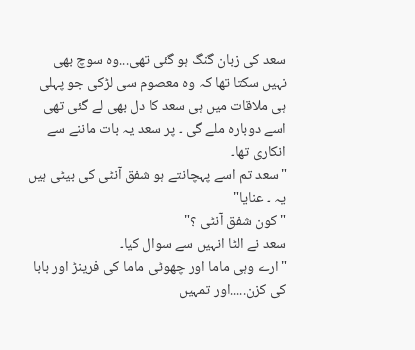سعد کی زبان گنگ ہو گئی تھی...وہ سوچ بھی نہیں سکتا تھا کہ وہ معصوم سی لڑکی جو پہلی ہی ملاقات میں ہی سعد کا دل بھی لے گئی تھی اسے دوبارہ ملے گی ۔ پر سعد یہ بات ماننے سے انکاری تھا۔
"سعد تم اسے پہچانتے ہو شفق آنٹی کی بیٹی ہیں یہ ۔ عنایا"
"کون شفق آنٹی ؟"
سعد نے الٹا انہیں سے سوال کیا۔
"ارے وہی ماما اور چھوٹی ماما کی فرینڑ اور بابا کی کزن.....اور تمہیں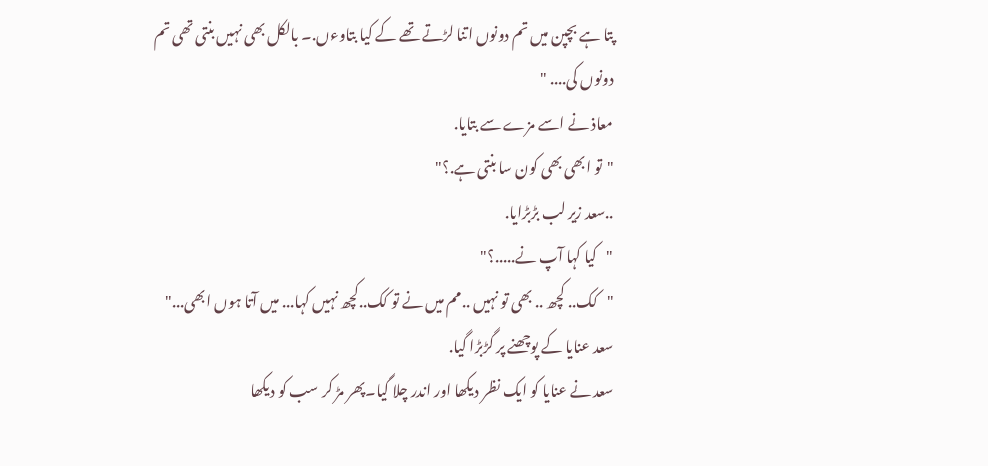پتا ہے بچپن میں تم دونوں اتنا لڑتے تھے کے کیا بتاوءں.۔ بالکل بھی نہیں بنتی تھی تم دونوں کی.... "
معاذ نے اسے مزے سے بتایا.
"تو ابھی بھی کون سا بنتی ہے.؟"
..سعد زیر لب بڑبڑایا.
"کیا کہا آپ نے.....؟"
"کک.. کچھ .. بھی تو نہیں ..مم میں نے تو کک..کچھ نہیں کہا... میں آتا ہوں ابھی..."
سعد عنایا کے پوچھنے پر گڑبڑا گیا.
سعد نے عنایا کو ایک نظر دیکھا اور اندر چلا گیا۔پھر مڑ کر سب کو دیکھا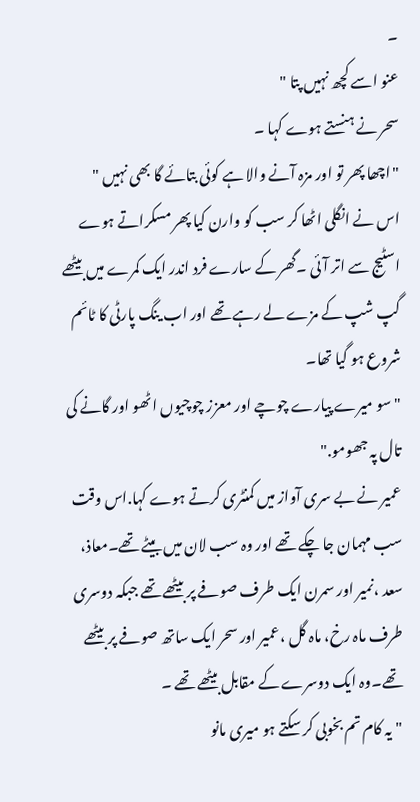۔
عنو اسے کچھ نہیں پتا "
سحر نے ہنستے ہوے کہا ۔
"اچھا پھر تو اور مزہ آنے والا ہے کوئی بتائے گا بھی نہیں "
اس نے انگلی اٹھا کر سب کو وارن کیا پھر مسکراتے ہوے اسٹیج سے اتر آئی ۔گھر کے سارے فرد اندر ایک کمرے میں بیٹھے گپ شپ کے مزے لے رہے تھے اور اب ینگ پارٹی کا ٹائم شروع ہو گیا تھا۔
"سو میرے پیارے چوچے اور معزز چوچیوں اٹھو اور گانے کی تال پہ جھومو."
عمیر نے بے سری آواز میں کمنٹری کرتے ہوے کہا.اس وقت سب مہمان جا چکے تھے اور وہ سب لان میں بیٹے تھے۔معاذ، سعد ،نمیر اور سمرن ایک طرف صوفے پر بیٹھے تھے جبکہ دوسری طرف ماہ رخ، ماہ گل ،عمیر اور سحر ایک ساتھ صوفے پر بیٹھے تھے۔وہ ایک دوسرے کے مقابل بیٹھے تھے ۔
"یہ کام تم بخوبی کر سکتے ہو میری مانو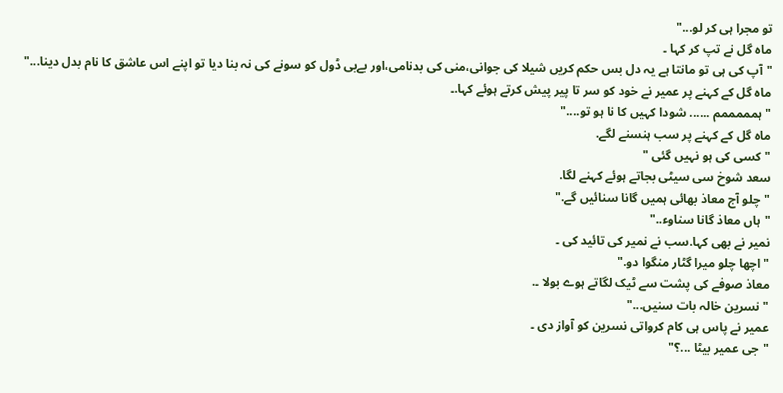تو مجرا ہی کر لو..."
ماہ گل نے تپ کر کہا ۔
"آپ کی ہی تو مانتا ہے یہ دل بس حکم کریں شیلا کی جوانی،منی کی بدنامی،اور بےبی ڈول کو سونے کی نہ بنا دیا تو اپنے اس عاشق کا نام بدل دینا..."
ماہ گل کے کہنے پر عمیر نے خود کو سر تا پیر پیش کرتے ہوئے کہا.۔
"ہمممممم ...... شودا کہیں کا نا ہو تو...."
ماہ گل کے کہنے پر سب ہنسنے لگے.
"کسی کی ہو نہیں گئی "
سعد شوخ سی سیٹی بجاتے ہوئے کہنے لگا.
"چلو آج معاذ بھائی ہمیں گانا سنائیں گے."
"ہاں معاذ گانا سناوء.."
نمیر نے بھی کہا.سب نے نمیر کی تائید کی ۔
"اچھا چلو میرا گٹار منگوا دو."
معاذ صوفے کی پشت سے ٹیک لگاتے ہوے بولا ۔.
"نسرین خالہ بات سنیں..."
عمیر نے پاس ہی کام کرواتی نسرین کو آواز دی ۔
"جی عمیر بیٹا ...؟"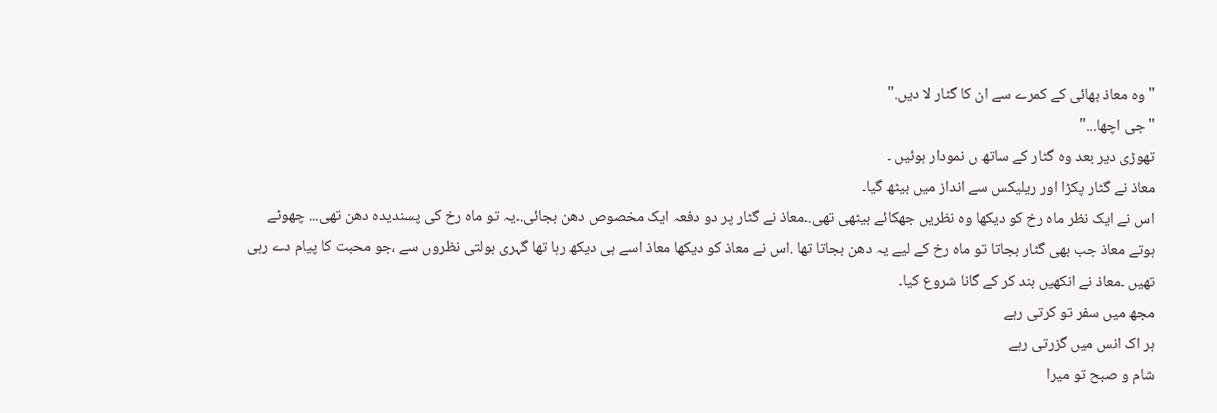"وہ معاذ بھائی کے کمرے سے ان کا گٹار لا دیں."
"جی اچھا..."
تھوڑی دیر بعد وہ گٹار کے ساتھ ں نمودار ہوئیں ۔
معاذ نے گٹار پکڑا اور ریلیکس سے انداز میں بیٹھ گیا۔
اس نے ایک نظر ماہ رخ کو دیکھا وہ نظریں جھکائے بیٹھی تھی.۔معاذ نے گٹار پر دو دفعہ ایک مخصوص دھن بجائی.۔یہ تو ماہ رخ کی پسندیدہ دھن تھی... چھوٹے ہوتے معاذ جب بھی گٹار بجاتا تو ماہ رخ کے لیے یہ دھن بجاتا تھا .اس نے معاذ کو دیکھا معاذ اسے ہی دیکھ رہا تھا گہری بولتی نظروں سے ،جو محبت کا پیام دے رہی تھیں ۔معاذ نے انکھیں بند کر کے گانا شروع کیا۔
مجھ میں سفر تو کرتی رہے
ہر اک انس میں گزرتی رہے
شام و صبح تو میرا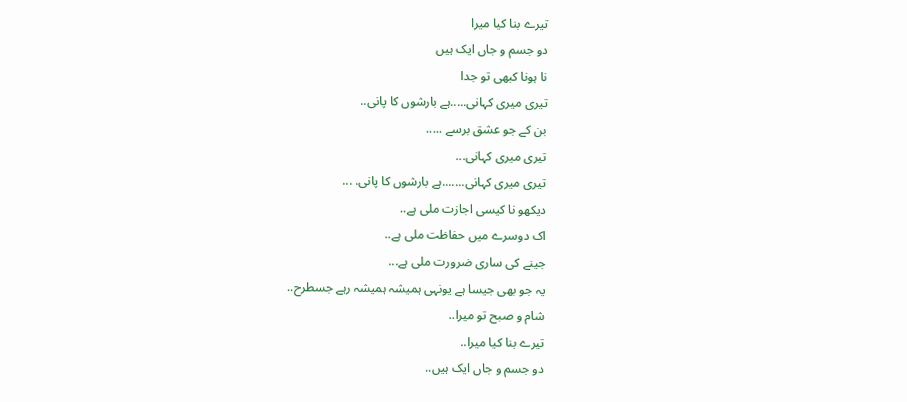تیرے بنا کیا میرا
دو جسم و جاں ایک ہیں
نا ہونا کبھی تو جدا
تیری میری کہانی.....ہے بارشوں کا پانی..
بن کے جو عشق برسے .....
تیری میری کہانی...
تیری میری کہانی.......ہے بارشوں کا پانی. ...
دیکھو نا کیسی اجازت ملی ہے..
اک دوسرے میں حفاظت ملی ہے..
جینے کی ساری ضرورت ملی ہے...
یہ جو بھی جیسا ہے یونہی ہمیشہ ہمیشہ رہے جسطرح..
شام و صبح تو میرا..
تیرے بنا کیا میرا..
دو جسم و جاں ایک ہیں..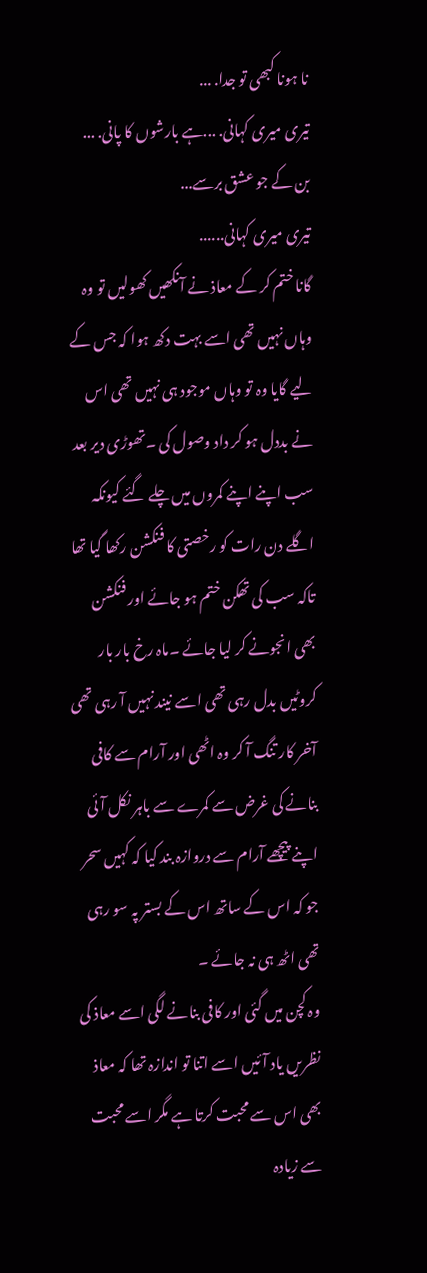نا ہونا کبھی تو جدا. ...
تیری میری کہانی. ...ہے بارشوں کا پانی. ...
بن کے جو عشق برسے...
تیری میری کہانی......
گانا ختم کر کے معاذ نے آنکھیں کھولیں تو وہ وہاں نہیں تھی اسے بہت دکھ ہوا کہ جس کے لیے گایا وہ تو وہاں موجود ہی نہیں تھی اس نے بددل ہو کر داد وصول کی ۔تھوڑی دیر بعد سب اپنے اپنے کمروں میں چلے گئے کیونکہ اگلے دن رات کو رخصتی کا فنکشن رکھا گیا تھا تاکہ سب کی تھکن ختم ہو جائے اور فنکشن بھی انجونے کر لیا جائے ۔ماہ رخ بار بار کروٹیں بدل رہی تھی اسے نیند نہیں آ رہی تھی آخر کار تنگ آ کر وہ اٹھی اور آرام سے کافی بنانے کی غرض سے کمرے سے باہر نکل آئی اپنے پیچھے آرام سے دروازہ بند کیا کہ کہیں سحر جو کہ اس کے ساتھ اس کے بستر پہ سو رہی تھی اٹھ ہی نہ جائے ۔
وہ کچن میں گئی اور کافی بنانے لگی اسے معاذ کی نظریں یاد آئیں اسے اتنا تو اندازہ تھا کہ معاذ بھی اس سے محبت کرتا ہے مگر اسے محبت سے زیادہ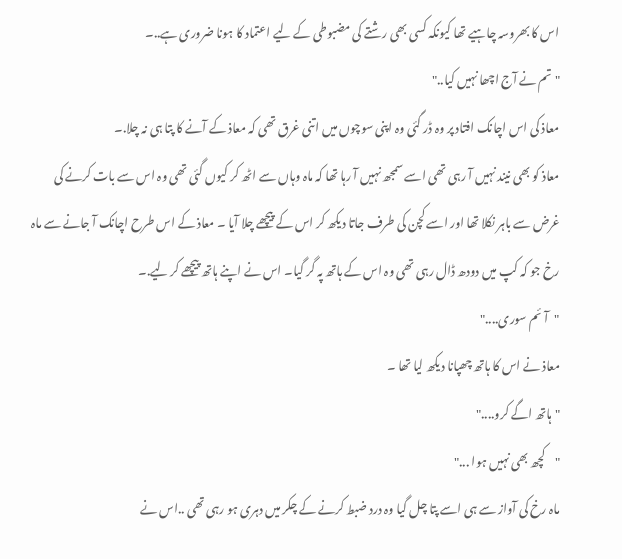اس کا بھروسہ چاہیے تھا کیونکہ کسی بھی رشتے کی مضبوطی کے لیے اعتماد کا ہونا ضروری ہے..۔
"تم نے آج اچھا نہیں کیا.."
معاذ کی اس اچانک افتاد پر وہ ڈر گئی وہ اپنی سوچوں میں اتنی غرق تھی کہ معاذ کے آنے کا پتا ہی نہ چلا.۔
معاذ کو بھی نیند نہیں آ رہی تھی اسے سمجھ نہیں آ رہا تھا کہ ماہ وہاں سے اٹھ کر کیوں گئی تھی وہ اس سے بات کرنے کی غرض سے باہر نکلا تھا اور اسے کچن کی طرف جاتا دیکھ کر اس کے پیچھے چلا آیا ۔ معاذ کے اس طرح اچانک آ جانے سے ماہ رخ جو کہ کپ میں دودھ ڈال رہی تھی وہ اس کے ہاتھ پہ گر گیا۔ اس نے اپنے ہاتھ پیچھے کر لیے.۔
"آئم سوری...."
معاذ نے اس کا ہاتھ چھپانا دیکھ لیا تھا ۔
"ہاتھ اگے کرو...."
"کچھ بھی نہیں ہوا ..."
ماہ رخ کی آواز سے ہی اسے پتا چل گیا وہ درد ضبط کرنے کے چکر میں دہری ہو رہی تھی ..اس نے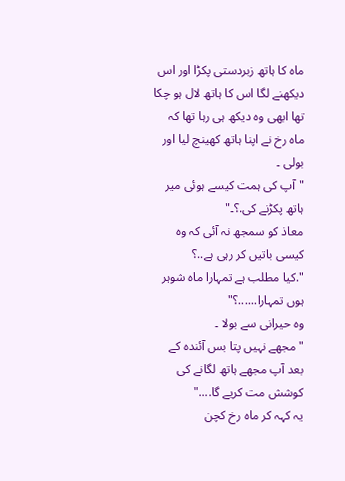ماہ کا ہاتھ زبردستی پکڑا اور اس دیکھنے لگا اس کا ہاتھ لال ہو چکا تھا ابھی وہ دیکھ ہی رہا تھا کہ ماہ رخ نے اپنا ہاتھ کھینچ لیا اور بولی ۔
"آپ کی ہمت کیسے ہوئی میر ہاتھ پکڑنے کی.؟۔"
معاذ کو سمجھ نہ آئی کہ وہ کیسی باتیں کر رہی ہے..؟
".کیا مطلب ہے تمہارا ماہ شوہر ہوں تمہارا......؟"
وہ حیرانی سے بولا ۔
"مجھے نہیں پتا بس آئندہ کے بعد آپ مجھے ہاتھ لگانے کی کوشش مت کریے گا...."
یہ کہہ کر ماہ رخ کچن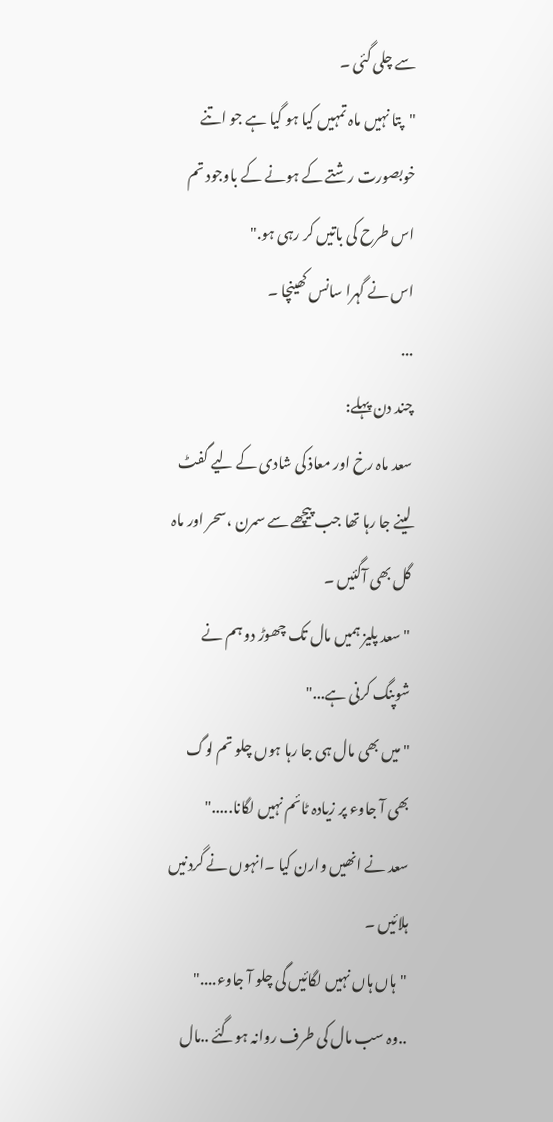سے چلی گئی ۔
"پتا نہیں ماہ تمہیں کیا ہو گیا ہے جو اتنے خوبصورت رشتے کے ہونے کے باوجود تم اس طرح کی باتیں کر رہی ہو."
اس نے گہرا سانس کھینچا ۔
...
چند دن پہلے:
سعد ماہ رخ اور معاذ کی شادی کے لیے گفٹ لینے جا رہا تھا جب پیچھے سے سمرن ،سحر اور ماہ گل بھی آگئیں ۔
"سعد پلیز ہمیں مال تک چھوڑ دو ہم نے شوپنگ کرنی ہے..."
"میں بھی مال ہی جا رہا ہوں چلو تم لوگ بھی آ جاوء پر زیادہ ٹائم نہیں لگانا....."
سعد نے انھیں وارن کیا ۔انہوں نے گردنیں ہلائیں ۔
"ہاں ہاں نہیں لگائیں گی چلو آ جاوء...."
..وہ سب مال کی طرف روانہ ہوگئے ..مال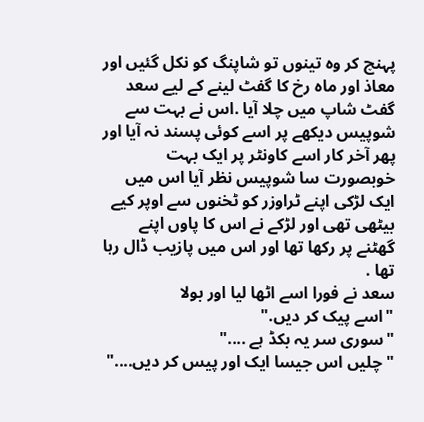پہنچ کر وہ تینوں تو شاپنگ کو نکل گئیں اور معاذ اور ماہ رخ کا گفٹ لینے کے لیے سعد گفٹ شاپ میں چلا آیا .اس نے بہت سے شوپیس دیکھے پر اسے کوئی پسند نہ آیا اور پھر آخر کار اسے کاونٹر پر ایک بہت خوبصورت سا شوپیس نظر آیا اس میں ایک لڑکی اپنے ٹراوزر کو ٹخنوں سے اوپر کیے بیٹھی تھی اور لڑکے نے اس کا پاوں اپنے گھٹنے پر رکھا تھا اور اس میں پازیب ڈال رہا تھا .
سعد نے فورا اسے اٹھا لیا اور بولا
"اسے پیک کر دیں."
"سوری سر یہ بکڈ ہے ...."
"چلیں اس جیسا ایک اور پیس کر دیں...."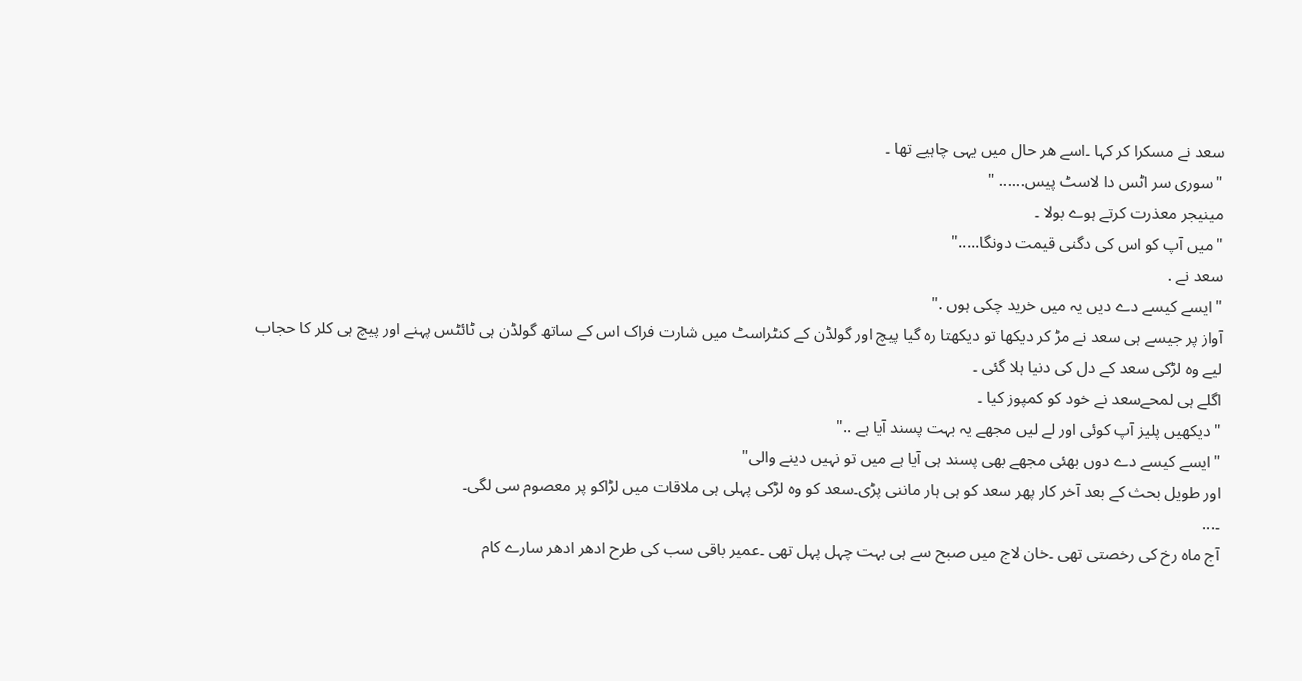سعد نے مسکرا کر کہا ۔اسے ھر حال میں یہی چاہیے تھا ۔
"سوری سر اٹس دا لاسٹ پیس...... "
مینیجر معذرت کرتے ہوے بولا ۔
"میں آپ کو اس کی دگنی قیمت دونگا....."
سعد نے .
"ایسے کیسے دے دیں یہ میں خرید چکی ہوں ."
آواز پر جیسے ہی سعد نے مڑ کر دیکھا تو دیکھتا رہ گیا پیچ اور گولڈن کے کنٹراسٹ میں شارت فراک اس کے ساتھ گولڈن ہی ٹائٹس پہنے اور پیچ ہی کلر کا حجاب لیے وہ لڑکی سعد کے دل کی دنیا ہلا گئی ۔
اگلے ہی لمحےسعد نے خود کو کمپوز کیا ۔
"دیکھیں پلیز آپ کوئی اور لے لیں مجھے یہ بہت پسند آیا ہے .."
"ایسے کیسے دے دوں بھئی مجھے بھی پسند ہی آیا ہے میں تو نہیں دینے والی"
اور طویل بحث کے بعد آخر کار پھر سعد کو ہی ہار ماننی پڑی۔سعد کو وہ لڑکی پہلی ہی ملاقات میں لڑاکو پر معصوم سی لگی۔
۔...
آج ماہ رخ کی رخصتی تھی ۔خان لاج میں صبح سے ہی بہت چہل پہل تھی ۔عمیر باقی سب کی طرح ادھر ادھر سارے کام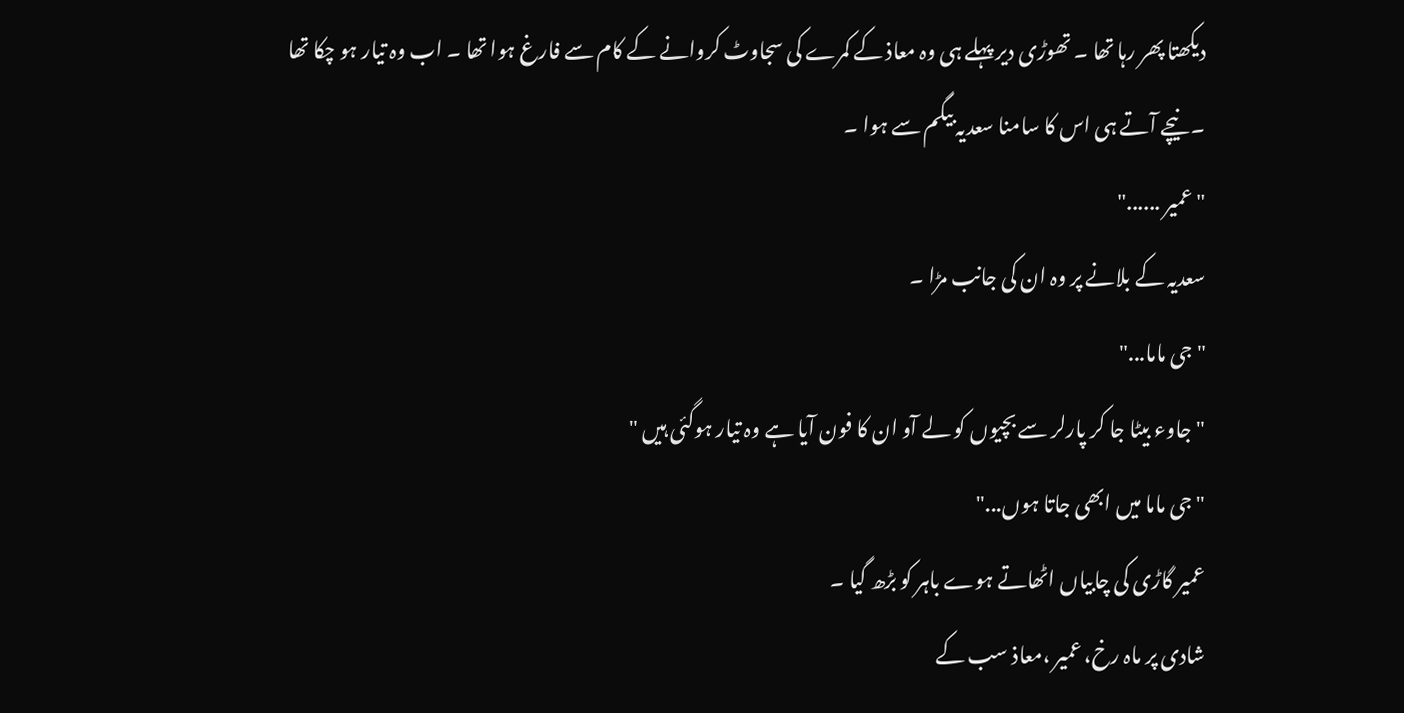دیکھتا پھر رہا تھا ۔ تھوڑی دیر پہلے ہی وہ معاذ کے کمرے کی سجاوٹ کروانے کے کام سے فارغ ہوا تھا ۔ اب وہ تیار ہو چکا تھا ۔ نیچے آتے ہی اس کا سامنا سعدیہ بیگم سے ہوا ۔
"عمیر ......"
سعدیہ کے بلانے پر وہ ان کی جانب مڑا ۔
"جی ماما..."
"جاوء بیٹا جا کر پارلر سے بچیوں کو لے آو ان کا فون آیا ہے وہ تیار ہوگئی ہیں "
"جی ماما میں ابھی جاتا ہوں..."
عمیر گاڑی کی چابیاں اٹھاتے ہوے باہر کو بڑھ گیا ۔
شادی پر ماہ رخ، عمیر ،معاذ سب کے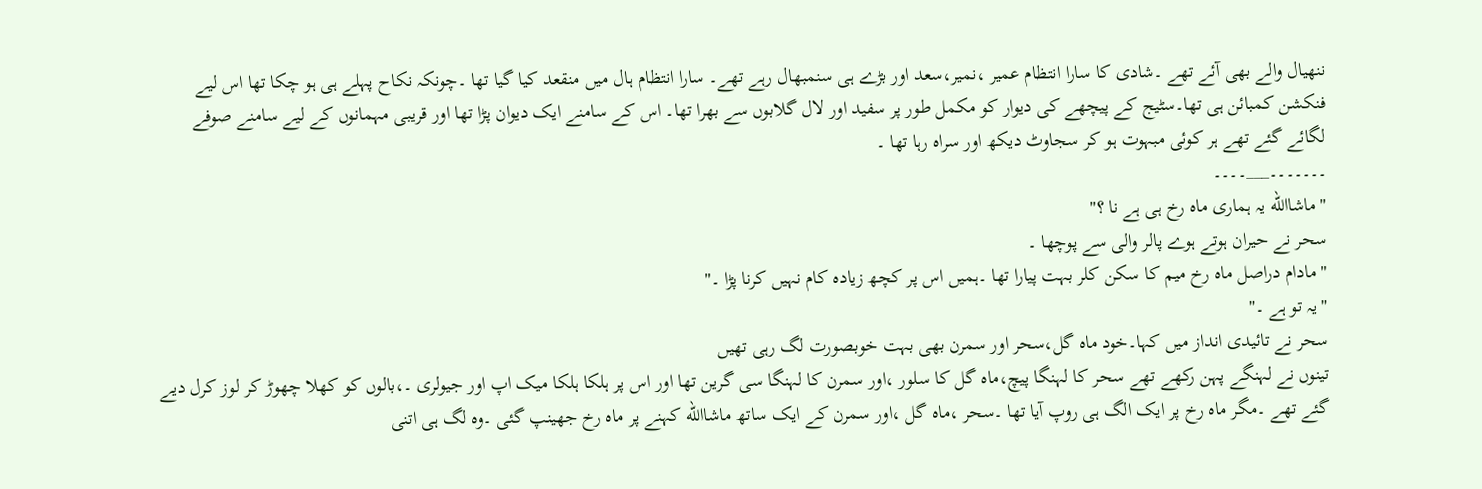ننھیال والے بھی آئے تھے ۔شادی کا سارا انتظام عمیر ،نمیر،سعد اور بڑے ہی سنمبھال رہے تھے۔ سارا انتظام ہال میں منقعد کیا گیا تھا ۔چونکہ نکاح پہلے ہی ہو چکا تھا اس لیے فنکشن کمبائن ہی تھا۔سٹیج کے پیچھے کی دیوار کو مکمل طور پر سفید اور لال گلابوں سے بھرا تھا۔ اس کے سامنے ایک دیوان پڑا تھا اور قریبی مہمانوں کے لیے سامنے صوفے لگائے گئے تھے ہر کوئی مبہوت ہو کر سجاوٹ دیکھ اور سراہ رہا تھا ۔
۔۔۔۔۔۔۔___۔۔۔۔
"ماشااللّه یہ ہماری ماہ رخ ہی ہے نا ؟"
سحر نے حیران ہوتے ہوے پالر والی سے پوچھا ۔
"مادام دراصل ماہ رخ میم کا سکن کلر بہت پیارا تھا ۔ہمیں اس پر کچھ زیادہ کام نہیں کرنا پڑا ۔"
"یہ تو ہے ۔"
سحر نے تائیدی انداز میں کہا۔خود ماہ گل،سحر اور سمرن بھی بہت خوبصورت لگ رہی تھیں
تینوں نے لہنگے پہن رکھے تھے سحر کا لہنگا پیچ،ماہ گل کا سلور ،اور سمرن کا لہنگا سی گرین تھا اور اس پر ہلکا ہلکا میک اپ اور جیولری ۔،بالوں کو کھلا چھوڑ کر لوز کرل دیے گئے تھے ۔مگر ماہ رخ پر ایک الگ ہی روپ آیا تھا ۔سحر ،ماہ گل ،اور سمرن کے ایک ساتھ ماشااللّه کہنے پر ماہ رخ جھینپ گئی ۔وہ لگ ہی اتنی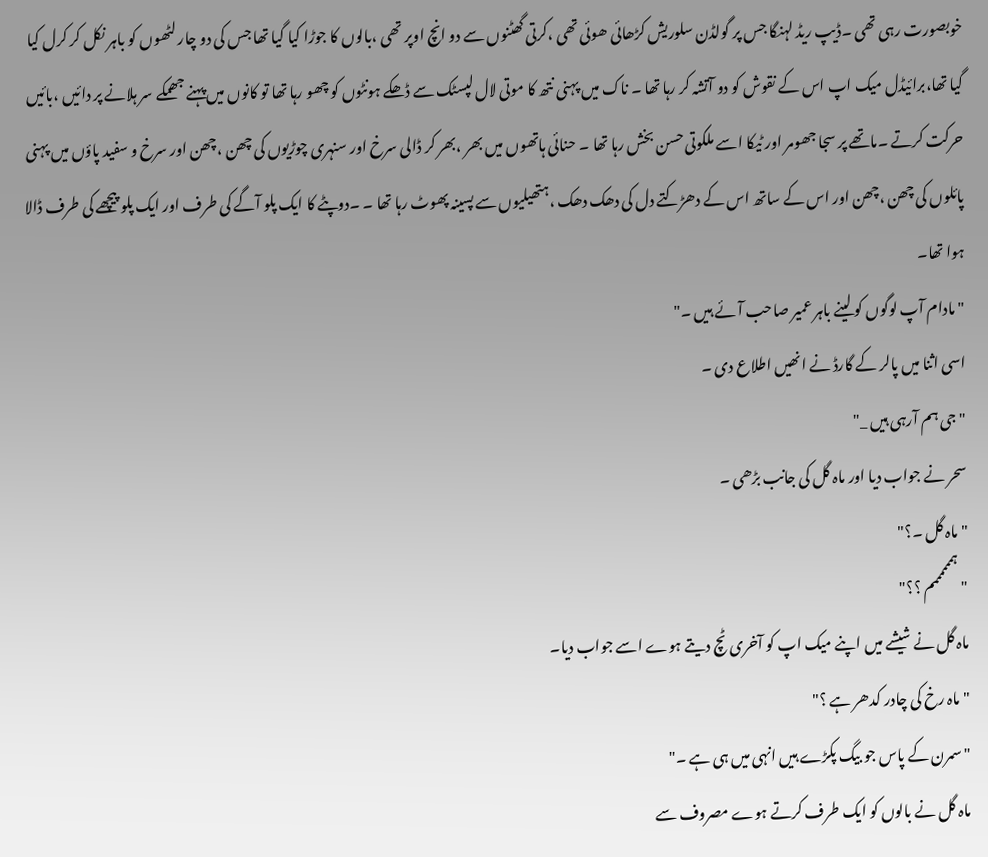خوبصورت رہی تھی ۔ڈیپ ریڈ لہنگا جس پر گولڈن سلوریش کڑھائی ھوئی تھی ،کرتی گھٹنوں سے دو انچ اوپر تھی ،بالوں کا جوڑا کیا گیا تھا جس کی دو چار لٹھوں کو باہر نکل کر کرل کیا گیا تھا،برائیڈل میک اپ اس کے نقوش کو دو آتشہ کر رہا تھا ۔ ناک میں پہنی نتھ کا موتی لال لپسٹک سے ڈھکے ہونٹوں کو چھو رہا تھا تو کانوں میں پہنے جھمکے سر ہلانے پر دائیں ،بائیں حرکت کرتے ۔ماتھے پر سجا جھومر اور ٹیکا اسے ملکوتی حسن بخش رہا تھا ۔ حنائی ہاتھوں میں بھر ،بھر کر ڈالی سرخ اور سنہری چوڑیوں کی چھن ،چھن اور سرخ و سفید پاؤں میں پہنی پائلوں کی چھن ،چھن اور اس کے ساتھ اس کے دھڑکتے دل کی دھک دھک ،ہتھیلیوں سے پسینہ پھوٹ رہا تھا ۔ ۔دوپٹے کا ایک پلو آگے کی طرف اور ایک پلو پیچھے کی طرف ڈالا ہوا تھا۔
"مادام آپ لوگوں کو لینے باہر عمیر صاحب آئے ہیں ۔"
اسی اثنا میں پالر کے گارڈ نے انھیں اطلاع دی ۔
" جی ہم آرہی ہیں _"
سحر نے جواب دیا اور ماہ گل کی جانب بڑھی ۔
"ماہ گل ۔؟"
"ہممممممم ؟؟"
ماہ گل نے شیشے میں اپنے میک اپ کو آخری ٹچ دیتے ہوے اسے جواب دیا۔
"ماہ رخ کی چادر کدھر ہے ؟"
"سمرن کے پاس جو بیگ پکڑے ہیں انہی میں ہی ہے ۔"
ماہ گل نے بالوں کو ایک طرف کرتے ہوے مصروف سے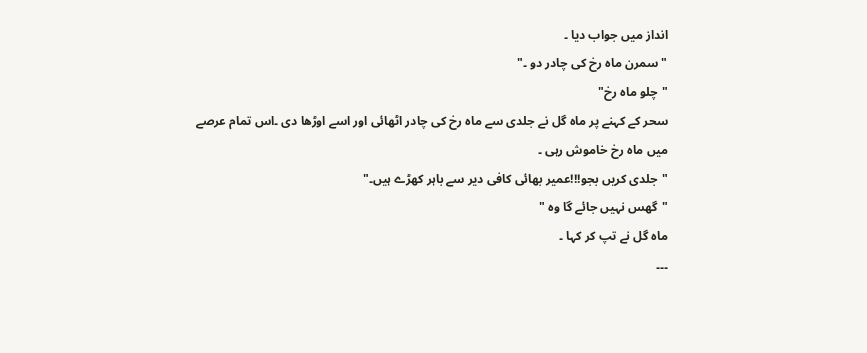انداز میں جواب دیا ۔
"سمرن ماہ رخ کی چادر دو ۔"
"چلو ماہ رخ"
سحر کے کہنے پر ماہ گل نے جلدی سے ماہ رخ کی چادر اٹھائی اور اسے اوڑھا دی ۔اس تمام عرصے میں ماہ رخ خاموش رہی ۔
"جلدی کریں بجو!!!عمیر بھائی کافی دیر سے باہر کھڑے ہیں۔"
"گھس نہیں جائے گا وہ "
ماہ گل نے تپ کر کہا ۔
۔۔۔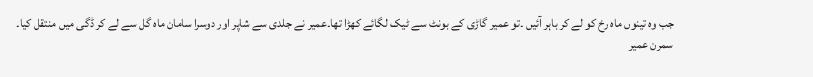جب وہ تینوں ماہ رخ کو لے کر باہر آئیں ۔تو عمیر گاڑی کے بونٹ سے ٹیک لگائے کھڑا تھا۔عمیر نے جلدی سے شاپر اور دوسرا سامان ماہ گل سے لے کر ڈگی میں منتقل کیا۔
سمرن عمیر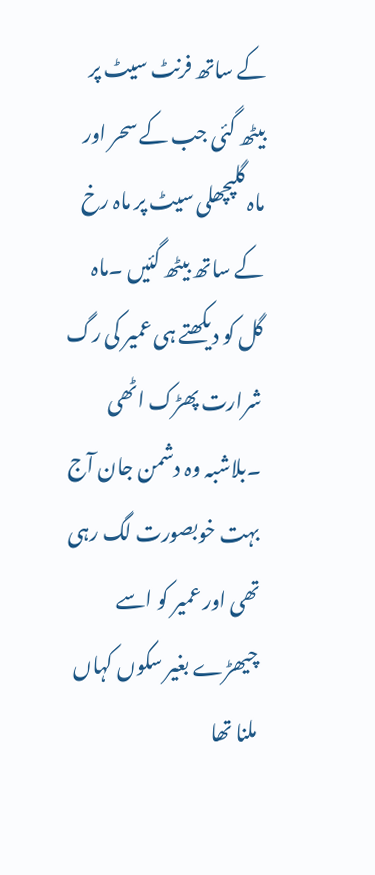کے ساتھ فرنٹ سیٹ پر بیٹھ گئی جب کے سحر اور ماہ گلپچھلی سیٹ پر ماہ رخ کے ساتھ بیٹھ گئیں ۔ماہ گل کو دیکھتے ہی عمیر کی رگ شرارت پھڑک اٹھی ۔بلاشبہ وہ دشمن جان آج بہت خوبصورت لگ رہی تھی اور عمیر کو اسے چیھڑے بغیر سکوں کہاں ملنا تھا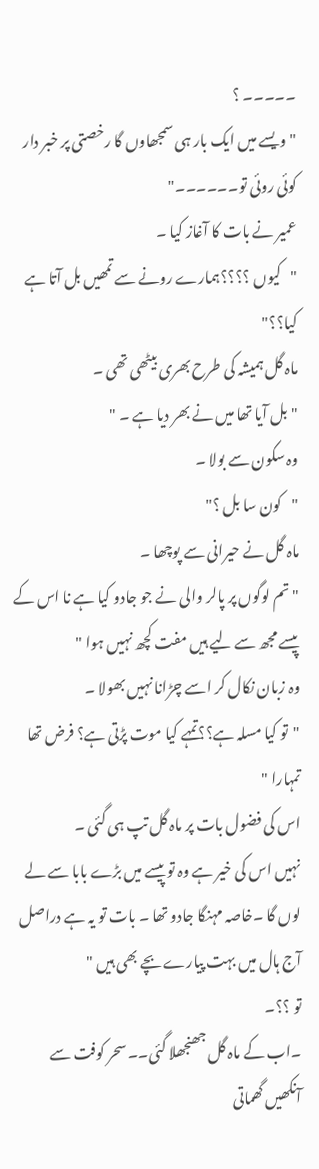۔۔۔۔۔ ؟
"ویسے میں ایک بار ہی سمجھاوں گا رخصتی پر خبر دار کوئی روئی تو۔۔۔۔۔۔"
عمیر نے بات کا آغاز کیا ۔
"کیوں ؟؟؟؟ہمارے رونے سے تمھیں بل آتا ہے کیا؟؟"
ماہ گل ہمیشہ کی طرح بھری بیٹھی تھی ۔
"بل آیا تھا میں نے بھر دیا ہے ۔ "
وہ سکون سے بولا ۔
"کون سا بل ؟"
ماہ گل نے حیرانی سے پوچھا ۔
"تم لوگوں پر پالر والی نے جو جادو کیا ہے نا اس کے پیسے مجھ سے لیے ہیں مفت کچھ نہیں ہوا "
وہ زبان نکال کر اسے چڑانا نہیں بھولا ۔
"تو کیا مسلہ ہے؟؟تمہے کیا موت پڑتی ہے؟ فرض تھا تمہارا "
اس کی فضول بات پر ماہ گل تپ ہی گئی ۔
نہیں اس کی خیر ہے وہ تو پیسے میں بڑے بابا سے لے لوں گا ۔خاصہ مہنگا جادو تھا ۔ بات تو یہ ہے دراصل آج ہال میں بہت پیارے بچے بھی ہیں "
تو ؟؟۔
۔اب کے ماہ گل جھنجھلا گئی۔۔سحر کوفت سے آنکھیں گھماتی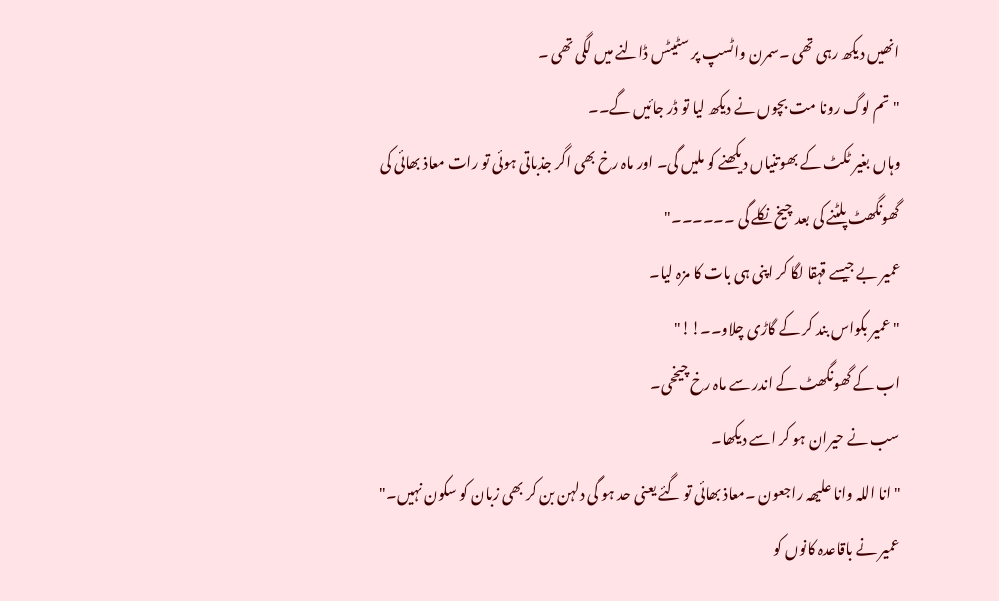انھیں دیکھ رہی تھی ۔سمرن واٹسپ پر سٹیٹس ڈالنے میں لگی تھی ۔
"تم لوگ رونا مت بچوں نے دیکھ لیا تو ڈر جائیں گے۔۔
وہاں بغیر ٹکٹ کے بھوتنیاں دیکھنے کو ملیں گی۔ اور ماہ رخ بھی اگر جذباتی ہوئی تو رات معاذ بھائی کی گھونگھٹ پلٹنے کی بعد چیخ نکلے گی ۔۔۔۔۔۔"
عمیر بے جیسے قہقا لگا کر اپنی ہی بات کا مزہ لیا۔
"عمیر بکواس بند کر کے گاڑی چلاو۔۔!!"
اب کے گھونگھٹ کے اندر سے ماہ رخ چیخحی۔
سب نے حیران ہو کر اسے دیکھا۔
"انا اللہ وانا علیھہ راجعون ۔معاذ بھائی تو گئے یعنی حد ہو گی دلہن بن کر بھی زبان کو سکون نہیں۔"
عمیر نے باقاعدہ کانوں کو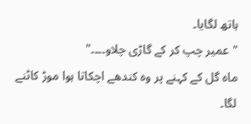ہاتھ لگایا۔
"عمیر چپ کر کے گاڑی چلاو۔۔۔۔"
ماہ گل کے کہنے پر وہ کندھے اچکاتا ہوا موڑ کاٹنے لگا۔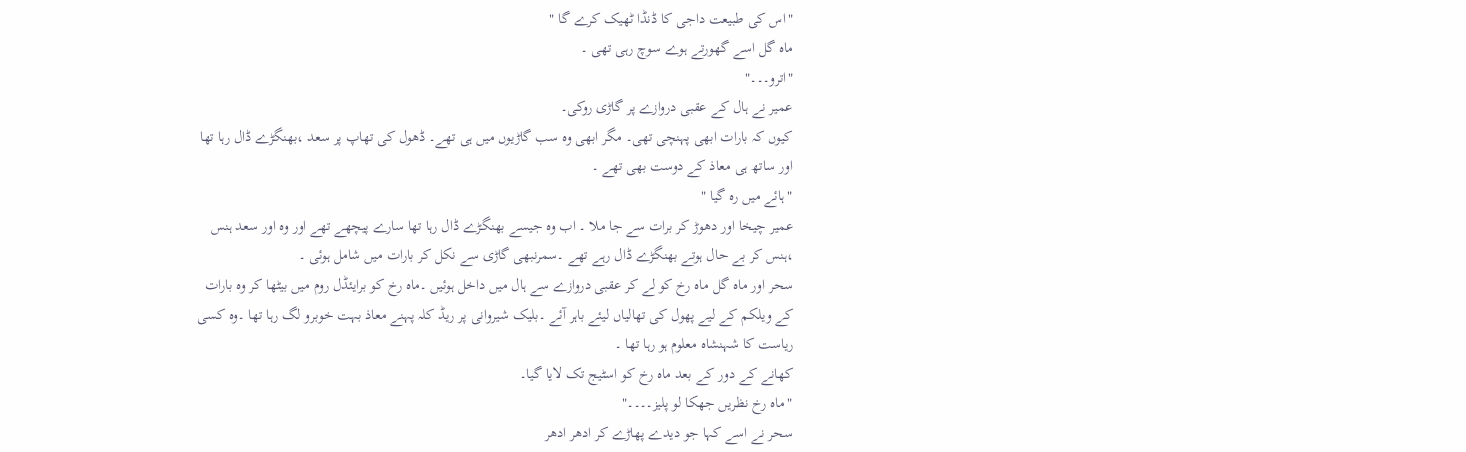"اس کی طبیعت داجی کا ڈنڈا ٹھیک کرے گا "
ماہ گل اسے گھورتے ہوے سوچ رہی تھی ۔
"اترو۔۔۔"
عمیر نے ہال کے عقبی دروازے پر گاڑی روکی۔
کیوں کہ بارات ابھی پہنچی تھی۔ مگر ابھی وہ سب گاڑیوں میں ہی تھے۔ ڈھول کی تھاپ پر سعد ،بھنگڑے ڈال رہا تھا اور ساتھ ہی معاذ کے دوست بھی تھے ۔
"ہائے میں رہ گیا "
عمیر چیخا اور دھوڑ کر برات سے جا ملا ۔ اب وہ جیسے بھنگڑے ڈال رہا تھا سارے پیچھے تھے اور وہ اور سعد ہنس ،ہنس کر بے حال ہوتے بھنگڑے ڈال رہے تھے ۔سمرنبھی گاڑی سے نکل کر بارات میں شامل ہوئی ۔
سحر اور ماہ گل ماہ رخ کو لے کر عقبی دروازے سے ہال میں داخل ہوئیں ۔ماہ رخ کو برایئڈل روم میں بیٹھا کر وہ بارات کے ویلکم کے لیے پھول کی تھالیاں لیئے باہر آئے ۔بلیک شیروانی پر ریڈ کلہ پہنے معاذ بہت خوبرو لگ رہا تھا ۔وہ کسی ریاست کا شہنشاہ معلوم ہو رہا تھا ۔
کھانے کے دور کے بعد ماہ رخ کو اسٹیج تک لایا گیا۔
"ماہ رخ نظریں جھکا لو پلیز۔۔۔۔"
سحر نے اسے کہا جو دیدے پھاڑے کر ادھر ادھر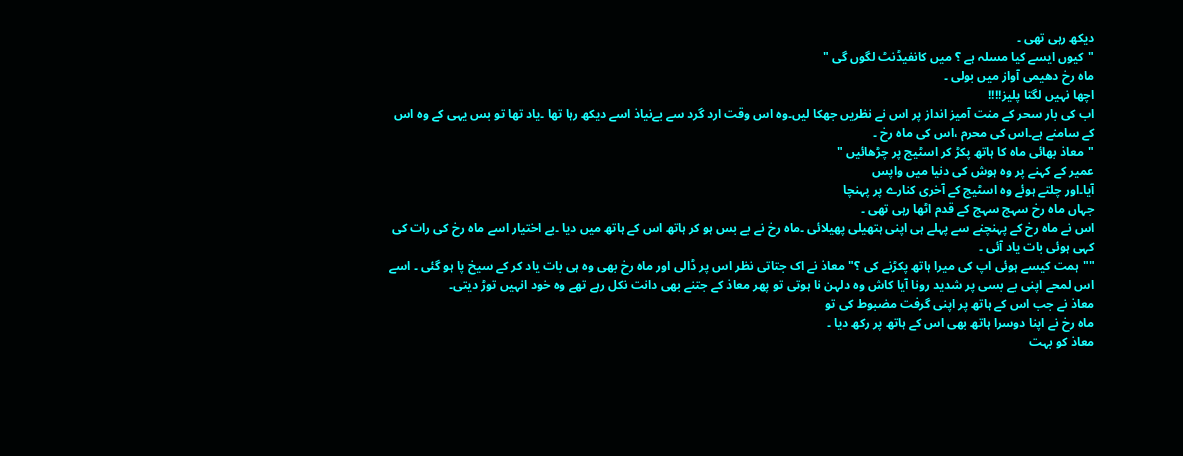دیکھ رہی تھی ۔
"کیوں ایسے کیا مسلہ ہے ؟ میں کانفیڈنٹ لگوں گی "
ماہ رخ دھیمی آواز میں بولی ۔
اچھا نہیں لگتا پلیز!!!!
اب کی بار سحر کے منت آمیز انداز پر اس نے نظریں جھکا لیں۔وہ اس وقت ارد گرد سے بےنیاذ اسے دیکھ رہا تھا ۔یاد تھا تو بس یہی کے وہ اس کے سامنے ہے۔اس کی محرم ،اس کی ماہ رخ ۔
"معاذ بھائی ماہ کا ہاتھ پکڑ کر اسٹیج پر چڑھائیں "
عمیر کے کہنے پر وہ ہوش کی دنیا میں واپس
آیا۔اور چلتے ہوئے وہ اسٹیج کے آخری کنارے پر پہنچا
جہاں ماہ رخ سہج سہج کے قدم اٹھا رہی تھی ۔
اس نے ماہ رخ کے پہنچنے سے پہلے ہی اپنی ہتھیلی پھیلائی ۔ماہ رخ نے بے بس ہو کر ہاتھ اس کے ہاتھ میں دیا ۔بے اختیار اسے ماہ رخ کی رات کی کہی ہوئی بات یاد آئی ۔
""ہمت کیسے ہوئی اپ کی میرا ہاتھ پکڑنے کی ؟"معاذ نے اک جتاتی نظر اس پر ڈالی اور ماہ رخ بھی وہ ہی بات یاد کر کے سیخ پا ہو گئی ۔ اسے اس لمحے اپنی بے بسی پر شدید رونا آیا کاش وہ دلہن نا ہوتی تو پھر معاذ کے جتنے بھی دانت نکل رہے تھے وہ خود انہیں توڑ دیتی۔
معاذ نے جب اس کے ہاتھ پر اپنی گرفت مضبوط کی تو
ماہ رخ نے اپنا دوسرا ہاتھ بھی اس کے ہاتھ پر رکھ دیا ۔
معاذ کو بہت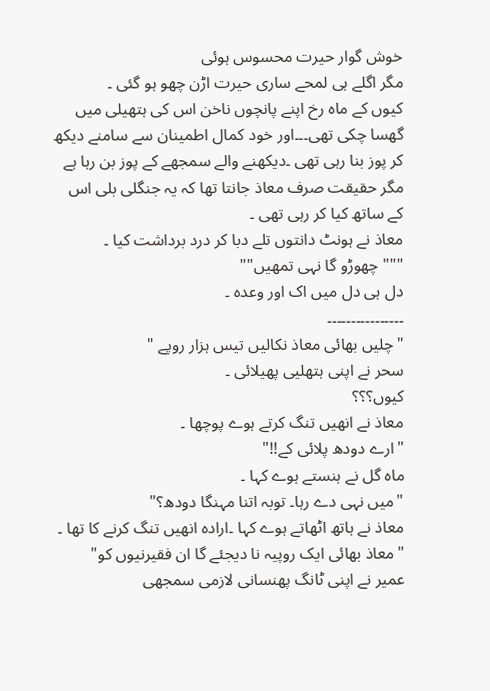خوش گوار حیرت محسوس ہوئی
مگر اگلے ہی لمحے ساری حیرت اڑن چھو ہو گئی ۔
کیوں کے ماہ رخ اپنے پانچوں ناخن اس کی ہتھیلی میں گھسا چکی تھی۔۔۔اور خود کمال اطمینان سے سامنے دیکھ کر پوز بنا رہی تھی ۔دیکھنے والے سمجھے کے پوز بن رہا ہے مگر حقیقت صرف معاذ جانتا تھا کہ یہ جنگلی بلی اس کے ساتھ کیا کر رہی تھی ۔
معاذ نے ہونٹ دانتوں تلے دبا کر درد برداشت کیا ۔
""" چھوڑو گا نہی تمھیں""
دل ہی دل میں اک اور وعدہ ۔
۔۔۔۔۔۔۔۔۔۔۔۔۔۔۔۔
"چلیں بھائی معاذ نکالیں تیس ہزار روپے "
سحر نے اپنی ہتھلیی پھیلائی ۔
کیوں؟؟؟
معاذ نے انھیں تنگ کرتے ہوے پوچھا ۔
"ارے دودھ پلائی کے!!"
ماہ گل نے ہنستے ہوے کہا ۔
"میں نہی دے رہا۔ توبہ اتنا مہنگا دودھ؟"
معاذ نے ہاتھ اٹھاتے ہوے کہا ۔ارادہ انھیں تنگ کرنے کا تھا ۔
"معاذ بھائی ایک روپیہ نا دیجئے گا ان فقیرنیوں کو"
عمیر نے اپنی ٹانگ پھنسانی لازمی سمجھی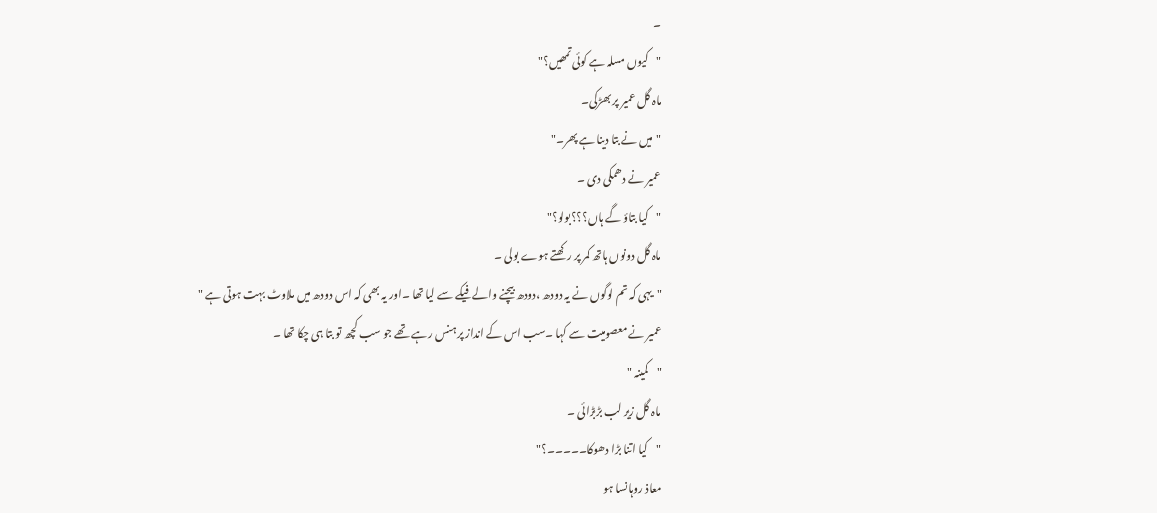۔
"کیوں مسلہ ہے کوئی تمھیں؟"
ماہ گل عمیر پر بھڑکی۔
"میں نے بتا دینا ہے پھر۔"
عمیر نے دھمکی دی ۔
"کیا بتاؤ گے ہاں؟؟؟بولو؟"
ماہ گل دونوں ہاتھ کمر پر رکھتے ہوے بولی ۔
"یہی کہ تم لوگوں نے یہ دودھ ،دودھ بیچنے والے فیکے سے لیا تھا ۔اور یہ بھی کہ اس دودھ میں ملاوٹ بہت ہوتی ہے "
عمیر نے معصومیت سے کہا ۔سب اس کے انداز پر ہنس رہے تھے جو سب کچھ تو بتا ہی چکا تھا ۔
"کمینہ "
ماہ گل زیر لب بڑبڑائی ۔
"کیا اتنا بڑا دھوکا۔۔۔۔۔؟"
معاذ روہانسا ہو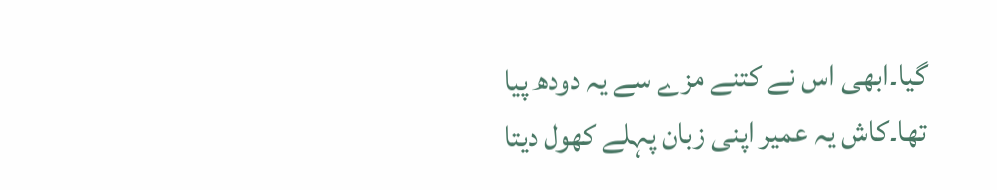گیا۔ابھی اس نے کتنے مزے سے یہ دودھ پیا تھا۔کاش یہ عمیر اپنی زبان پہلے کھول دیتا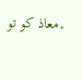۔معاذ کو تو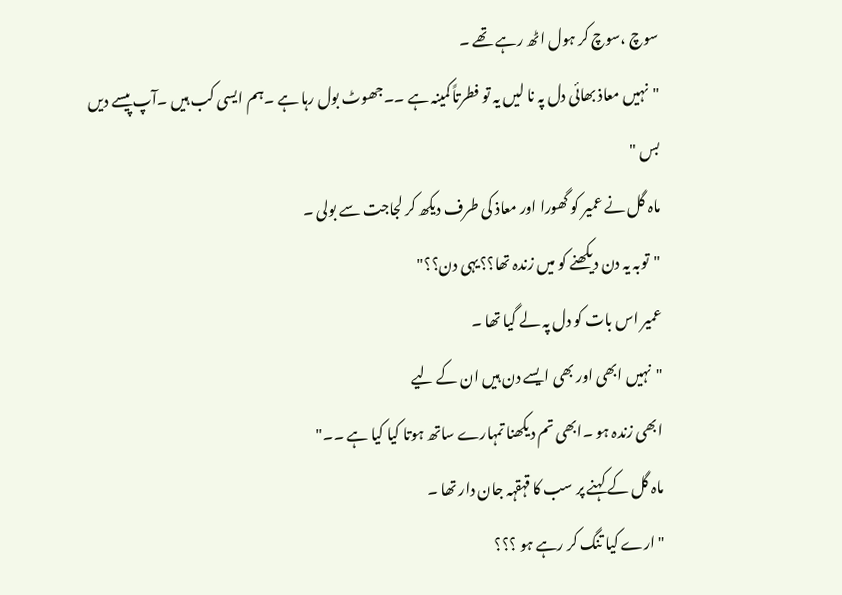سوچ ،سوچ کر ہول اٹھ رہے تھے ۔
"نہیں معاذ بھائی دل پہ نا لیں یہ تو فطرتاً کمینہ ہے ۔۔جھوٹ بول رہا ہے ۔ہم ایسی کب ہیں ۔آپ پیسے دیں بس "
ماہ گل نے عمیر کو گھورا اور معاذ کی طرف دیکھ کر لجاجت سے بولی ۔
"توبہ یہ دن دیکھنے کو میں زندہ تھا؟؟یہی دن؟؟"
عمیر اس بات کو دل پہ لے گیا تھا ۔
"نہیں ابھی اور بھی ایسے دن ہیں ان کے لیے
ابھی زندہ ہو ۔ابھی تم دیکھنا تمہارے ساتھ ہوتا کیا کیا ہے ۔۔"
ماہ گل کے کہنے پر سب کا قہقہہ جان دار تھا ۔
"ارے کیا تنگ کر رہے ہو ؟؟؟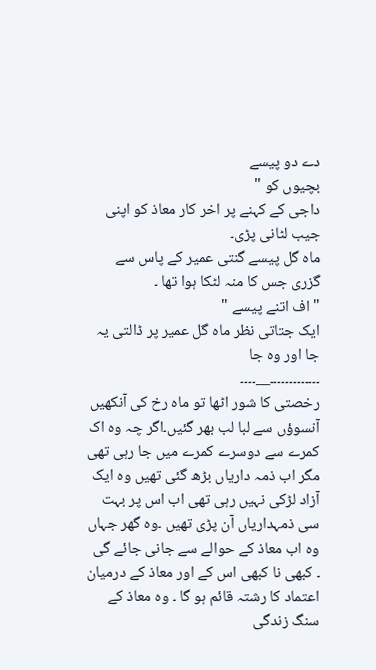دے دو پیسے
بچیوں کو "
داجی کے کہنے پر اخر کار معاذ کو اپنی جیب لٹانی پڑی۔
ماہ گل پیسے گنتی عمیر کے پاس سے گزری جس کا منہ لٹکا ہوا تھا ۔
"اف اتنے پیسے "
ایک جتاتی نظر ماہ گل عمیر پر ڈالتی یہ جا اور وہ جا
۔۔۔۔۔۔۔۔۔۔۔۔۔__۔۔۔۔
رخصتی کا شور اٹھا تو ماہ رخ کی آنکھیں آنسوؤں سے لبا لب بھر گئیں۔اگر چہ وہ اک کمرے سے دوسرے کمرے میں جا رہی تھی مگر اب ذمہ داریاں بڑھ گئی تھیں وہ ایک آزاد لڑکی نہیں رہی تھی اب اس پر بہت سی ذمہداریاں آن پڑی تھیں ۔وہ گھر جہاں وہ اب معاذ کے حوالے سے جانی جائے گی ۔ کبھی نا کبھی اس کے اور معاذ کے درمیان اعتماد کا رشتہ قائم ہو گا ۔ وہ معاذ کے سنگ زندگی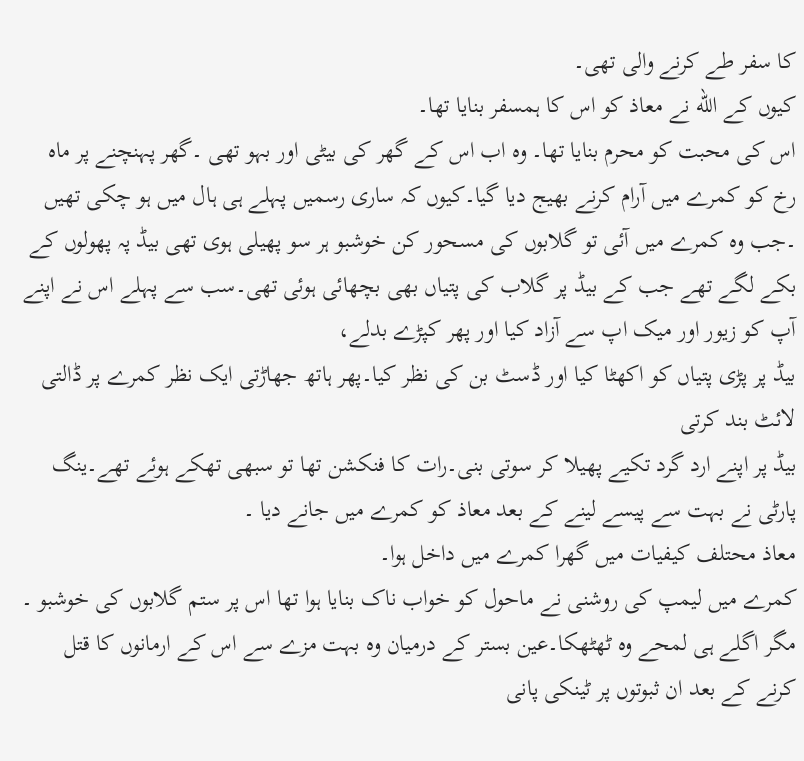کا سفر طے کرنے والی تھی۔
کیوں کے اللّه نے معاذ کو اس کا ہمسفر بنایا تھا۔
اس کی محبت کو محرم بنایا تھا۔ وہ اب اس کے گھر کی بیٹی اور بہو تھی ۔گھر پہنچنے پر ماہ رخ کو کمرے میں آرام کرنے بھیج دیا گیا۔کیوں کہ ساری رسمیں پہلے ہی ہال میں ہو چکی تھیں ۔جب وہ کمرے میں آئی تو گلابوں کی مسحور کن خوشبو ہر سو پھیلی ہوی تھی بیڈ پہ پھولوں کے بکے لگے تھے جب کے بیڈ پر گلاب کی پتیاں بھی بچھائی ہوئی تھی۔سب سے پہلے اس نے اپنے آپ کو زیور اور میک اپ سے آزاد کیا اور پھر کپڑے بدلے،
بیڈ پر پڑی پتیاں کو اکھٹا کیا اور ڈسٹ بن کی نظر کیا۔پھر ہاتھ جھاڑتی ایک نظر کمرے پر ڈالتی لائٹ بند کرتی
بیڈ پر اپنے ارد گرد تکیے پھیلا کر سوتی بنی۔رات کا فنکشن تھا تو سبھی تھکے ہوئے تھے۔ینگ پارٹی نے بہت سے پیسے لینے کے بعد معاذ کو کمرے میں جانے دیا ۔
معاذ محتلف کیفیات میں گھرا کمرے میں داخل ہوا۔
کمرے میں لیمپ کی روشنی نے ماحول کو خواب ناک بنایا ہوا تھا اس پر ستم گلابوں کی خوشبو ۔
مگر اگلے ہی لمحے وہ ٹھٹھکا۔عین بستر کے درمیان وہ بہت مزے سے اس کے ارمانوں کا قتل کرنے کے بعد ان ثبوتوں پر ٹینکی پانی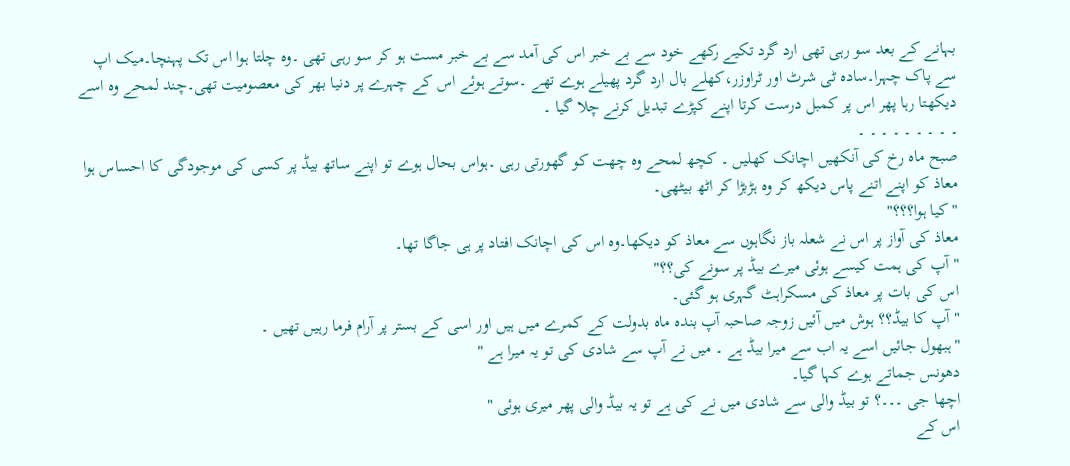بہانے کے بعد سو رہی تھی ارد گرد تکیے رکھے خود سے بے خبر اس کی آمد سے بے خبر مست ہو کر سو رہی تھی ۔وہ چلتا ہوا اس تک پہنچا۔میک اپ سے پاک چہرا۔سادہ ٹی شرٹ اور ٹراوزر،کھلے بال ارد گرد پھیلے ہوے تھے ۔سوتے ہوئے اس کے چہرے پر دنیا بھر کی معصومیت تھی۔چند لمحے وہ اسے دیکھتا رہا پھر اس پر کمبل درست کرتا اپنے کپڑے تبدیل کرنے چلا گیا ۔
۔ ۔ ۔ ۔ ۔ ۔ ۔ ۔ ۔
صبح ماہ رخ کی آنکھیں اچانک کھلیں ۔ کچھ لمحے وہ چھت کو گھورتی رہی ۔ہواس بحال ہوے تو اپنے ساتھ بیڈ پر کسی کی موجودگی کا احساس ہوا معاذ کو اپنے اتنے پاس دیکھ کر وہ ہڑبڑا کر اٹھ بیٹھی۔
"کیا ہوا؟؟؟"
معاذ کی آواز پر اس نے شعلہ باز نگاہوں سے معاذ کو دیکھا۔وہ اس کی اچانک افتاد پر ہی جاگا تھا۔
"آپ کی ہمت کیسے ہوئی میرے بیڈ پر سونے کی؟؟"
اس کی بات پر معاذ کی مسکراہٹ گہری ہو گئی۔
" آپ کا بیڈ؟؟ ہوش میں آئیں زوجہ صاحبہ آپ بندہ ماہ بدولت کے کمرے میں ہیں اور اسی کے بستر پر آرام فرما رہیں تھیں ۔
"ہبھول جائیں اسے یہ اب سے میرا بیڈ ہے ۔ میں نے آپ سے شادی کی تو یہ میرا ہے "
دھونس جماتے ہوے کہا گیا۔
اچھا جی ۔۔۔؟ تو بیڈ والی سے شادی میں نے کی ہے تو یہ بیڈ والی پھر میری ہوئی "
اس کے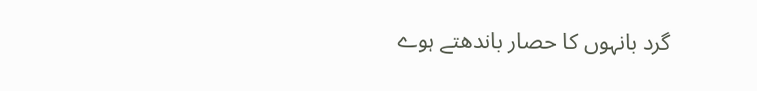گرد بانہوں کا حصار باندھتے ہوے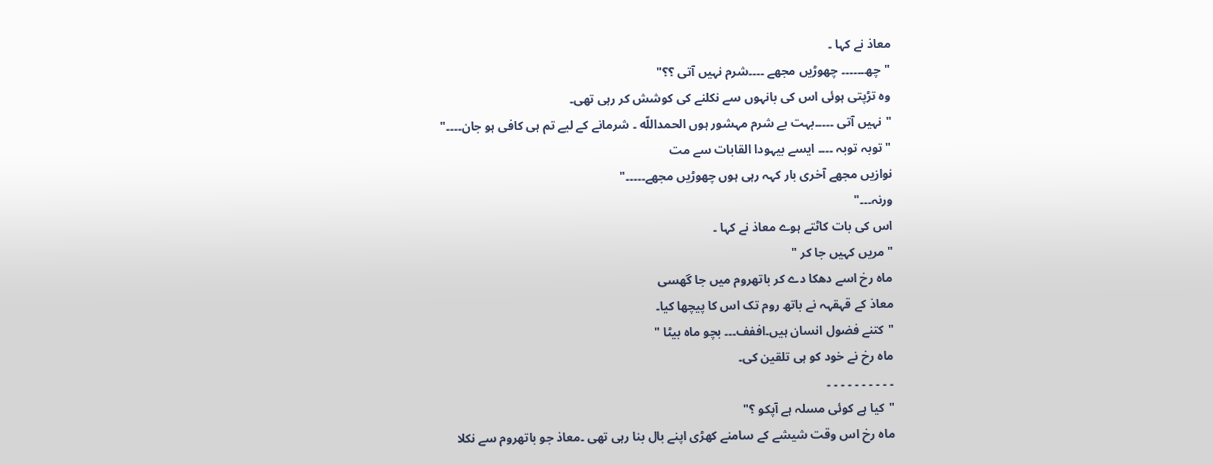معاذ نے کہا ۔
"چھ۔۔۔۔۔۔ چھوڑیں مجھے ۔۔۔۔شرم نہیں آتی ؟؟"
وہ تڑپتی ہوئی اس کی بانہوں سے نکلنے کی کوشش کر رہی تھی۔
"نہیں آتی ۔۔۔۔۔بہت بے شرم مہشور ہوں الحمداللّه ۔ شرمانے کے لیے تم ہی کافی ہو جان۔۔۔۔"
"توبہ توبہ ۔۔۔۔ ایسے بیہودا القابات سے مت
نوازیں مجھے آخری بار کہہ رہی ہوں چھوڑیں مجھے۔۔۔۔۔"
ورنہ۔۔۔"
اس کی بات کاٹتے ہوے معاذ نے کہا ۔
"مریں کہیں جا کر "
ماہ رخ اسے دھکا دے کر باتھروم میں جا گھسی
معاذ کے قہقہہ نے باتھ روم تک اس کا پیچھا کیا۔
"کتنے فضول انسان ہیں۔اففف۔۔۔ بچو ماہ بیٹا "
ماہ رخ نے خود کو ہی تلقین کی۔
۔ ۔ ۔ ۔ ۔ ۔ ۔ ۔ ۔ ۔
"کیا ہے کوئی مسلہ ہے آپکو ؟"
ماہ رخ اس وقت شیشے کے سامنے کھڑی اپنے بال بنا رہی تھی ۔معاذ جو باتھروم سے نکلا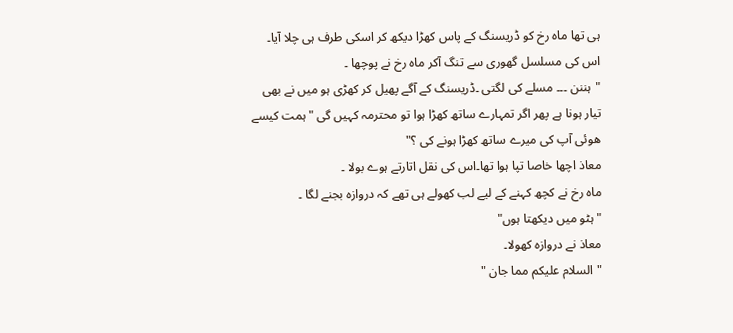ہی تھا ماہ رخ کو ڈریسنگ کے پاس کھڑا دیکھ کر اسکی طرف ہی چلا آیا۔
اس کی مسلسل گھوری سے تنگ آکر ماہ رخ نے پوچھا ۔
"ہننن ۔۔۔ مسلے کی لگتی ۔ڈریسنگ کے آگے پھیل کر کھڑی ہو میں نے بھی تیار ہونا ہے پھر اگر تمہارے ساتھ کھڑا ہوا تو محترمہ کہیں گی "ہمت کیسے ھوئی آپ کی میرے ساتھ کھڑا ہونے کی ؟"
معاذ اچھا خاصا تپا ہوا تھا۔اس کی نقل اتارتے ہوے بولا ۔
ماہ رخ نے کچھ کہنے کے لیے لب کھولے ہی تھے کہ دروازہ بجنے لگا ۔
"ہٹو میں دیکھتا ہوں"
معاذ نے دروازہ کھولا۔
"السلام علیکم مما جان "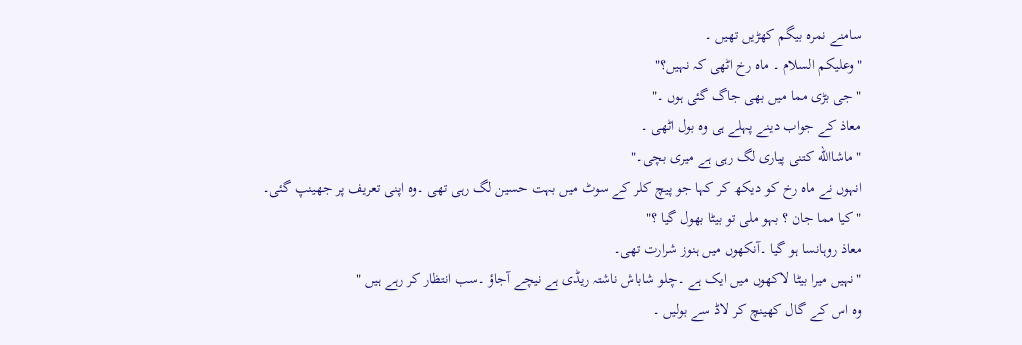سامنے نمرہ بیگم کھڑیں تھیں ۔
"وعلیکم السلام ۔ ماہ رخ اٹھی کہ نہیں؟"
"جی بڑی مما میں بھی جاگ گئی ہوں ۔"
معاذ کے جواب دینے پہلے ہی وہ بول اٹھی ۔
"ماشااللّه کتنی پیاری لگ رہی ہے میری بچی۔"
انہوں نے ماہ رخ کو دیکھ کر کہا جو پیچ کلر کے سوٹ میں بہت حسین لگ رہی تھی ۔وہ اپنی تعریف پر جھینپ گئی۔
"کیا مما جان ؟ بہو ملی تو بیٹا بھول گیا ؟"
معاذ روہانسا ہو گیا ۔آنکھوں میں ہنوز شرارت تھی۔
"نہیں میرا بیٹا لاکھوں میں ایک ہے ۔چلو شاباش ناشتہ ریڈی ہے نیچے آجاؤ ۔سب انتظار کر رہے ہیں "
وہ اس کے گال کھینچ کر لاڈ سے بولیں ۔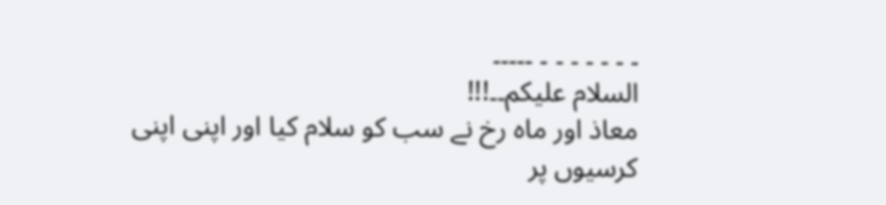۔ ۔ ۔ ۔ ۔ ۔ ۔ ۔۔۔۔۔
السلام علیکم۔۔!!!
معاذ اور ماہ رخ نے سب کو سلام کیا اور اپنی اپنی کرسیوں پر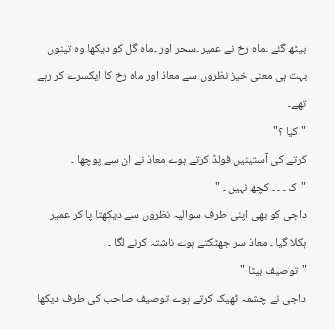بیٹھ گئے ۔ماہ رخ نے عمیر ۔سحر اور ۔ماہ گل کو دیکھا وہ تینوں بہت ہی معنی خیز نظروں سے معاذ اور ماہ رخ کا ایکسرے کر رہے تھے۔
"کیا ؟"
کرتے کی آستینیں فولڈ کرتے ہوے معاذ نے ان سے پوچھا ۔
"ک ۔ ۔ ۔ کچھ نہیں ۔ "
داجی کو بھی اپنی طرف سوالیہ نظروں سے دیکھتا پا کر عمیر ہکلا گیا ۔ معاذ سر جھٹکتے ہوے ناشتہ کرنے لگا ۔
"توصیف بیٹا "
داجی نے چشمہ ٹھیک کرتے ہوے توصیف صاحب کی طرف دیکھا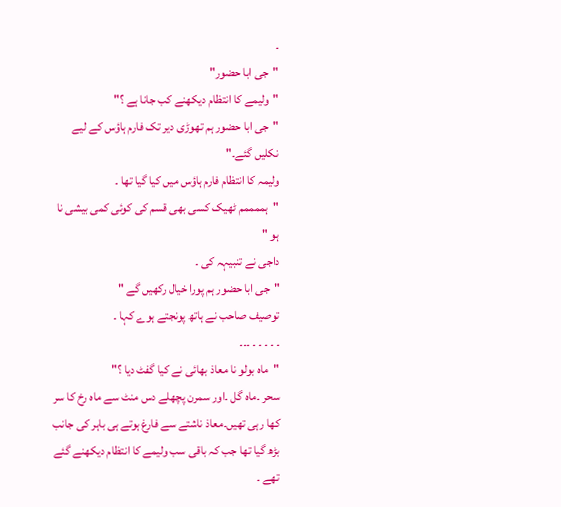۔
"جی ابا حضور"
"ولیمے کا انتظام دیکھنے کب جانا ہے ؟"
"جی ابا حضور ہم تھوڑی دیر تک فارم ہاؤس کے لیے نکلیں گئے۔"
ولیمہ کا انتظام فارم ہاؤس میں کیا گیا تھا ۔
"ہممممم ٹھیک کسی بھی قسم کی کوئی کمی بیشی نا ہو "
داجی نے تنبیہہ کی ۔
"جی ابا حضور ہم پورا خیال رکھیں گے "
توصیف صاحب نے ہاتھ پونجتے ہوے کہا ۔
۔ ۔ ۔ ۔ ۔ ۔۔۔
"ماہ بولو نا معاذ بھائی نے کیا گفٹ دیا ؟"
سحر ۔ماہ گل ۔اور سمرن پچھلے دس منٹ سے ماہ رخ کا سر کھا رہی تھیں۔معاذ ناشتے سے فارغ ہوتے ہی باہر کی جانب بڑھ گیا تھا جب کہ باقی سب ولیمے کا انتظام دیکھنے گئے تھے ۔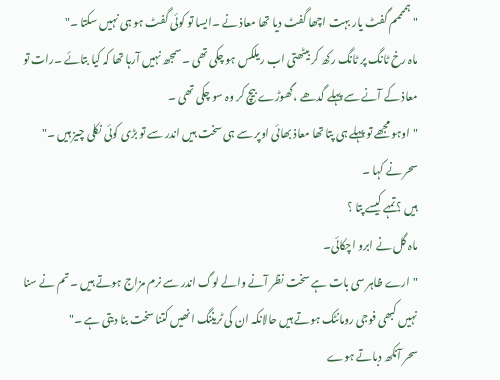"ہممممم گفٹ یار بہت اچھا گفٹ دیا تھا معاذ نے ۔ایسا تو کوئی گفٹ ہو ہی نہیں سکتا ۔"
ماہ رخ ٹانگ پر ٹانگ رکھ کر بیٹھتی اب ریلکس ہو چکی تھی ۔سمجھ نہیں آرہا تھا کہ کیا بتائے ۔رات تو معاذ کے آنے سے پہلے گدھے ،گھوڑے بیچ کر وہ سو چکی تھی ۔
"اوہو مجھے تو پہلے ہی پتا تھا معاذ بھائی اوپر سے ہی سخت ہیں اندر سے تو بڑی کوئی نکلی چیز ہیں ۔"
سحر نے کہا ۔
ہیں ؟تمہے کیسے پتا ؟
ماہ گل نے ابرو اچکائی۔
"ارے ظاہر سی بات ہے سخت نظر آنے والے لوگ اندر سے نرم مزاج ہوتے ہیں ۔ تم نے سنا نہیں کبھی فوجی رومانٹک ہوتے ہیں حالانکہ ان کی ٹریننگ انھیں کتنا سخت بنا دیتی ہے ۔"
سحر آنکھ دباتے ہوے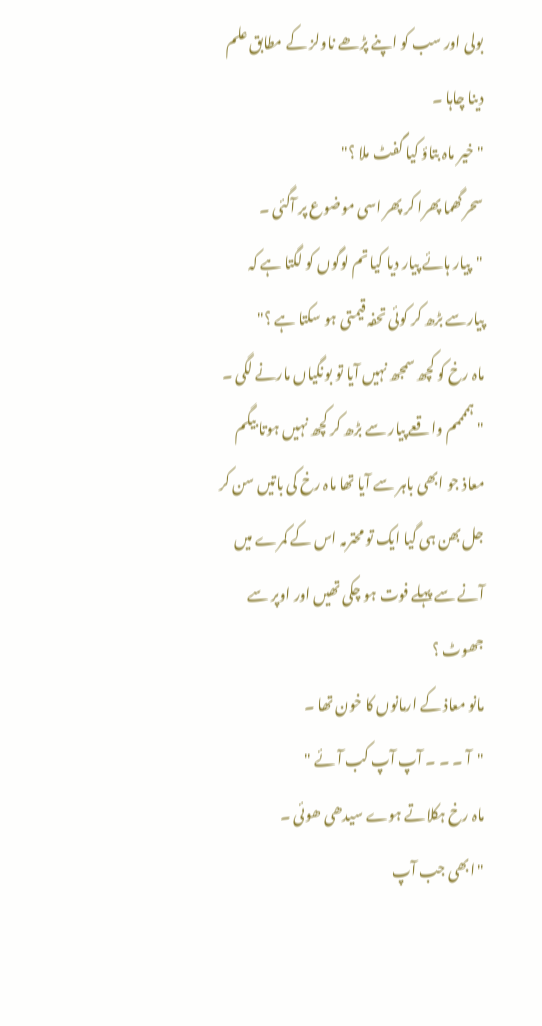بولی اور سب کو اپنے پڑھے ناولز کے مطابق علم دینا چاہا ۔
"خیر ماہ بتاؤ کیا گفٹ ملا ؟"
سحر گھما پھرا کر پھر اسی موضوع پر آگئی ۔
"پیار ہائے پیار دیا کیا تم لوگوں کو لگتا ہے کہ پیارسے بڑھ کر کوئی تحفہ قیمتی ہو سکتا ہے ؟"
ماہ رخ کو کچھ سمجھ نہیں آیا تو بونگیاں مارنے لگی ۔
"ہممممم واقعے پیار سے بڑھ کر کچھ نہیں ہوتا بیگم
معاذ جو ابھی باہر سے آیا تھا ماہ رخ کی باتیں سن کر جل بھن ہی گیا ایک تو محترمہ اس کے کمرے میں آنے سے پہلے فوت ہو چکی تھیں اور اوپر سے جھوٹ ؟
مانو معاذ کے ارمانوں کا خون تھا ۔
"آ ۔ ۔ ۔ آپ آپ کب آئے "
ماہ رخ ہکلاتے ہوے سیدھی ھوئی ۔
"ابھی جب آپ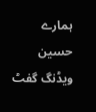ہمارے حسین ویڈنگ گفٹ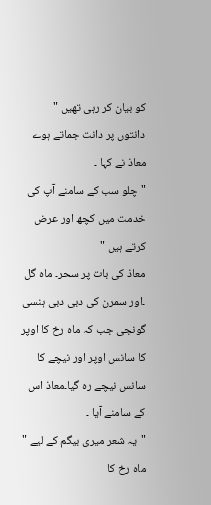کو بیان کر رہی تھیں "
دانتوں پر دانت جماتے ہوے معاذ نے کہا ۔
"چلو سب کے سامنے آپ کی خدمت میں کچھ اور عرض کرتے ہیں "
معاذ کی بات پر سحر۔ ماہ گل ۔اور سمرن کی دبی دبی ہنسی گونجی جب کہ ماہ رخ کا اوپر کا سانس اوپر اور نیچے کا سانس نیچے رہ گیا۔معاذ اس کے سامنے آیا ۔
"یہ شعر میری بیگم کے لیے "
ماہ رخ کا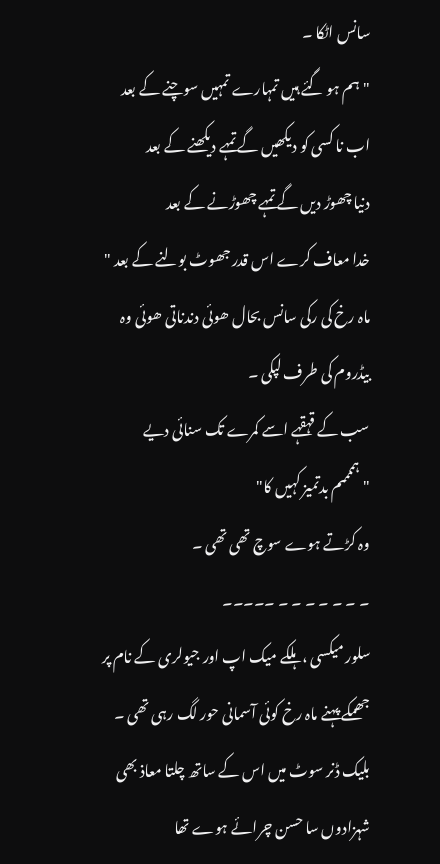سانس اٹکا ۔
"ہم ہو گئے ہیں تمہارے تمہیں سوچنے کے بعد
اب نا کسی کو دیکھیں گے تمہے دیکھنے کے بعد
دنیا چھوڑ دیں گے تمہے چھوڑنے کے بعد
خدا معاف کرے اس قدر جھوٹ بولنے کے بعد "
ماہ رخ کی رکی سانس بحال ھوئی دندناتی ھوئی وہ بیڈروم کی طرف لپکی ۔
سب کے قہقہے اسے کمرے تک سنائی دیے
"ہممممم بدتمیز کہیں کا"
وہ کڑتے ہوے سوچ تھی تھی ۔
۔ ۔ ۔ ۔ ۔ ۔ ۔ ۔۔۔۔۔
سلور میکسی ، ہلکے میک اپ اور جیولری کے نام پر جھمکے پہنے ماہ رخ کوئی آسمانی حور لگ رہی تھی ۔
بلیک ڈنر سوٹ میں اس کے ساتھ چلتا معاذ بھی شہزادوں سا حسن چرائے ہوے تھا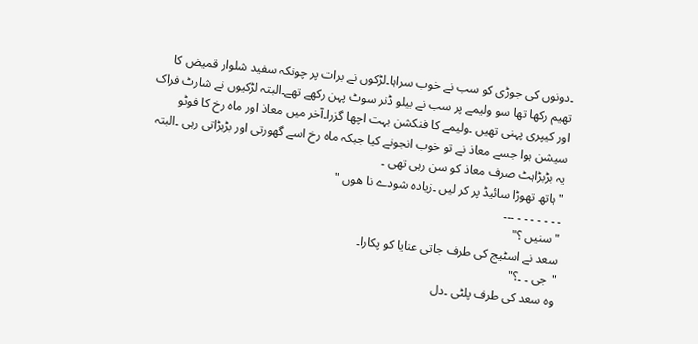۔دونوں کی جوڑی کو سب نے خوب سراہا۔لڑکوں نے برات پر چونکہ سفید شلوار قمیض کا تھیم رکھا تھا سو ولیمے پر سب نے بیلو ڈنر سوٹ پہن رکھے تھے۔البتہ لڑکیوں نے شارٹ فراک اور کیپری پہنی تھیں ۔ولیمے کا فنکشن بہت اچھا گزرا۔آخر میں معاذ اور ماہ رخ کا فوٹو سیشن ہوا جسے معاذ نے تو خوب انجونے کیا جبکہ ماہ رخ اسے گھورتی اور بڑبڑاتی رہی ۔البتہ یہ بڑبڑاہٹ صرف معاذ کو سن رہی تھی ۔
"ہاتھ تھوڑا سائیڈ پر کر لیں ۔زیادہ شودے نا ھوں "
۔ ۔ ۔ ۔ ۔ ۔ ۔ ۔۔۔
"سنیں ؟"
سعد نے اسٹیج کی طرف جاتی عنایا کو پکارا۔
"جی ۔ ۔؟"
وہ سعد کی طرف پلٹی ۔دل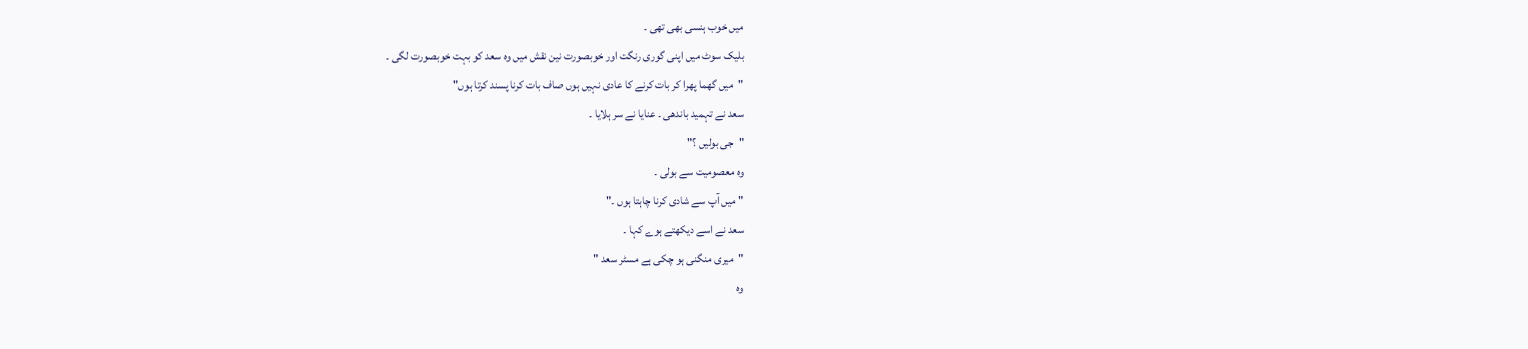میں خوب ہنسی بھی تھی ۔
بلیک سوٹ میں اپنی گوری رنگت اور خوبصورت نین نقش میں وہ سعد کو بہت خوبصورت لگی ۔
"میں گھما پھرا کر بات کرنے کا عادی نہیں ہوں صاف بات کرنا پسند کرتا ہوں"
سعد نے تہمید باندھی ۔ عنایا نے سر ہلایا ۔
"جی بولیں ؟"
وہ معصومیت سے بولی ۔
" میں آپ سے شادی کرنا چاہتا ہوں ۔"
سعد نے اسے دیکھتے ہوے کہا ۔
"میری منگنی ہو چکی ہے مسٹر سعد "
وہ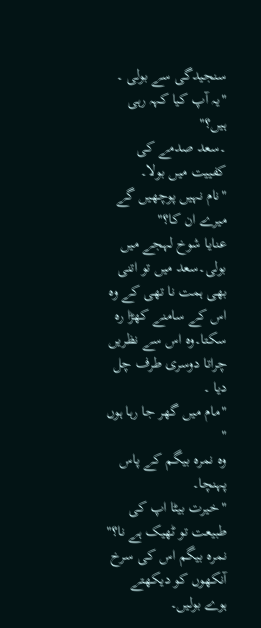سنجیدگی سے بولی ۔
"یہ آپ کیا کہہ رہی ہیں؟"
۔سعد صدمے کی کفییت میں بولا۔
"نام نہیں پوچھیں گے میرے ان کا؟"
عنایا شوخ لہجے میں بولی۔سعد میں تو اتنی بھی ہمت نا تھی کے وہ اس کے سامنے کھڑا رہ سکتا۔وہ اس سے نظریں چراتا دوسری طرف چل دیا ۔
"مام میں گھر جا رہا ہوں "
وہ نمرہ بیگم کے پاس پہنچا۔
"خیرت بیٹا اپ کی طبیعت تو ٹھیک ہے نا؟"
نمرہ بیگم اس کی سرخ آنکھوں کو دیکھتے ہوے بولیں۔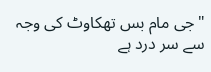"جی مام بس تھکاوٹ کی وجہ سے سر درد ہے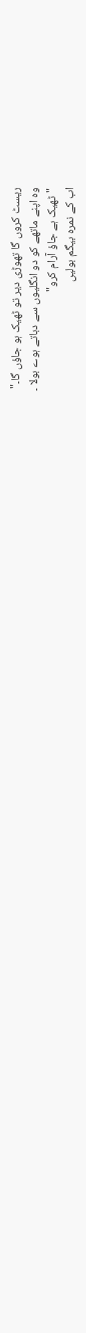ریسٹ کروں گا تھوڑی دیر تو ٹھیک ہو جاؤں گا۔"
وہ اپنے ماتھے کو دو انگلیوں سے دباتے ہوے بولا ۔
"ٹھیک ہے جاؤ آرام کرو"
اب کے نمرہ بیگم بولیں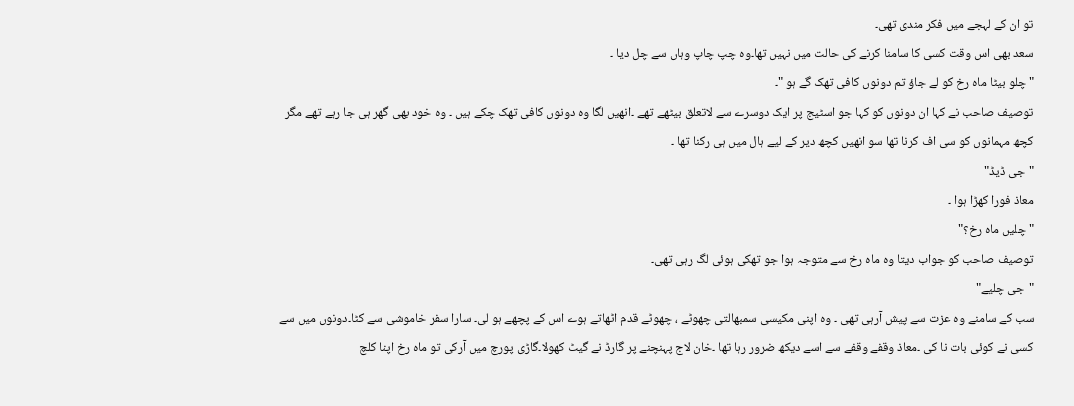تو ان کے لہجے میں فکر مندی تھی۔
سعد بھی اس وقت کسی کا سامنا کرنے کی حالت میں نہیں تھا۔وہ چپ چاپ وہاں سے چل دیا ۔
"چلو بیٹا ماہ رخ کو لے جاؤ تم دونوں کافی تھک گے ہو "۔
توصیف صاحب نے کہا ان دونوں کو کہا جو اسٹیج پر ایک دوسرے سے لاتعلق بیٹھے تھے ۔انھیں لگا وہ دونوں کافی تھک چکے ہیں ۔ وہ خود بھی گھر ہی جا رہے تھے مگر کچھ مہمانوں کو سی اف کرنا تھا سو انھیں کچھ دیر کے لیے ہال میں ہی رکنا تھا ۔
"جی ڈیڈ"
معاذ فورا کھڑا ہوا ۔
"چلیں ماہ رخ؟"
توصیف صاحب کو جواب دیتا وہ ماہ رخ سے متوجہ ہوا جو تھکی ہوئی لگ رہی تھی۔
"جی چلیے"
سب کے سامنے وہ عزت سے پیش آرہی تھی ۔ وہ اپنی مکیسی سمبھالتی چھوٹے ، چھوٹے قدم اٹھاتے ہوے اس کے پچھے ہو لی۔ سارا سفر خاموشی سے کٹا۔دونوں میں سے کسی نے کوئی بات نا کی ۔معاذ وقفے وقفے سے اسے دیکھ ضرور رہا تھا ۔خان لاج پہنچنے پر گارڈ نے گیٹ کھولا۔گاڑی پورچ میں آرکی تو ماہ رخ اپنا کلچ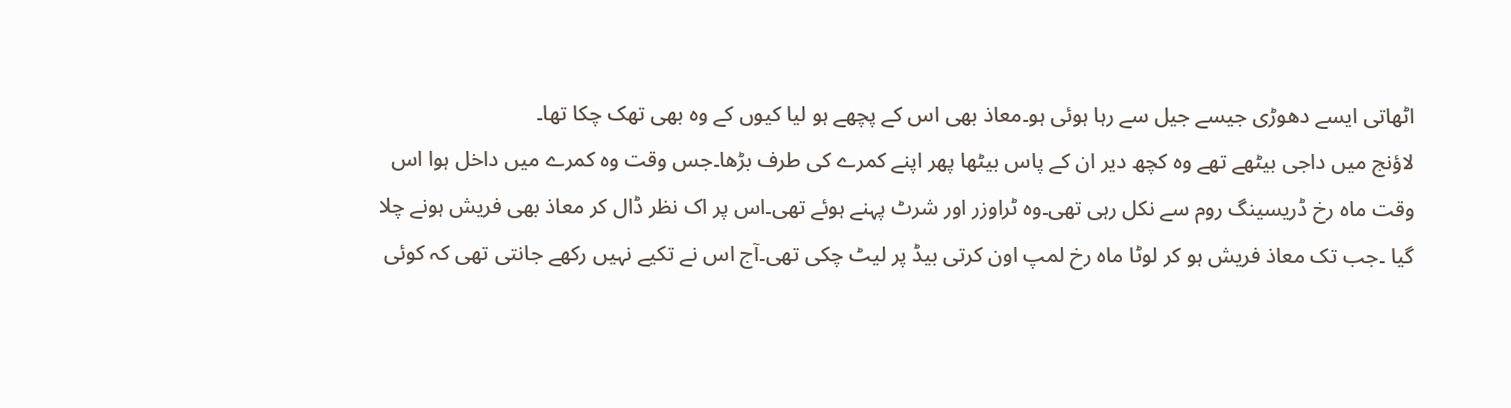اٹھاتی ایسے دھوڑی جیسے جیل سے رہا ہوئی ہو۔معاذ بھی اس کے پچھے ہو لیا کیوں کے وہ بھی تھک چکا تھا۔
لاؤنج میں داجی بیٹھے تھے وہ کچھ دیر ان کے پاس بیٹھا پھر اپنے کمرے کی طرف بڑھا۔جس وقت وہ کمرے میں داخل ہوا اس وقت ماہ رخ ڈریسینگ روم سے نکل رہی تھی۔وہ ٹراوزر اور شرٹ پہنے ہوئے تھی۔اس پر اک نظر ڈال کر معاذ بھی فریش ہونے چلا گیا ۔جب تک معاذ فریش ہو کر لوٹا ماہ رخ لمپ اون کرتی بیڈ پر لیٹ چکی تھی۔آج اس نے تکیے نہیں رکھے جانتی تھی کہ کوئی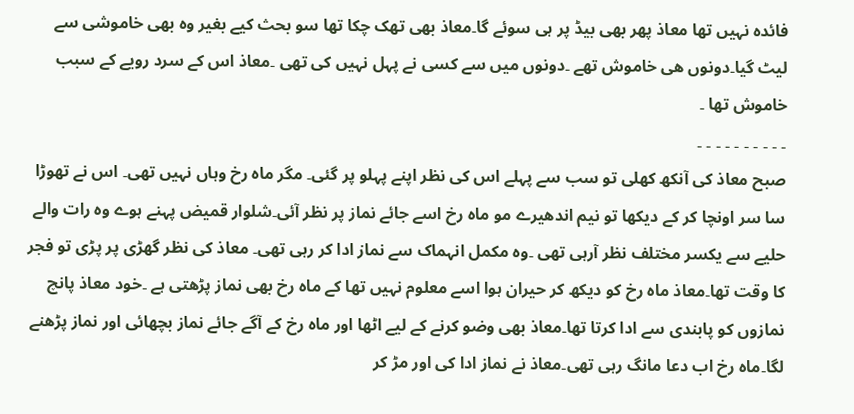فائدہ نہیں تھا معاذ پھر بھی بیڈ پر ہی سوئے گا۔معاذ بھی تھک چکا تھا سو بحث کیے بغیر وہ بھی خاموشی سے لیٹ گیا۔دونوں ھی خاموش تھے ۔دونوں میں سے کسی نے پہل نہیں کی تھی ۔معاذ اس کے سرد رویے کے سبب خاموش تھا ۔
۔ ۔ ۔ ۔ ۔ ۔ ۔ ۔ ۔ ۔
صبح معاذ کی آنکھ کھلی تو سب سے پہلے اس کی نظر اپنے پہلو پر گئی۔ مگر ماہ رخ وہاں نہیں تھی۔ اس نے تھوڑا سا سر اونچا کر کے دیکھا تو نیم اندھیرے مو ماہ رخ اسے جائے نماز پر نظر آئی۔شلوار قمیض پہنے ہوے وہ رات والے حلیے سے یکسر مختلف نظر آرہی تھی ۔وہ مکمل انہماک سے نماز ادا کر رہی تھی۔ معاذ کی نظر گھڑی پر پڑی تو فجر کا وقت تھا۔معاذ ماہ رخ کو دیکھ کر حیران ہوا اسے معلوم نہیں تھا کے ماہ رخ بھی نماز پڑھتی ہے ۔خود معاذ پانچ نمازوں کو پابندی سے ادا کرتا تھا۔معاذ بھی وضو کرنے کے لیے اٹھا اور ماہ رخ کے آگے جائے نماز بچھائی اور نماز پڑھنے لگا۔ماہ رخ اب دعا مانگ رہی تھی۔معاذ نے نماز ادا کی اور مڑ کر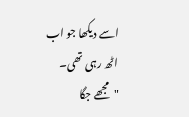اسے دیکھا جو اب اٹھ رہی تھی۔
"مجھے جگا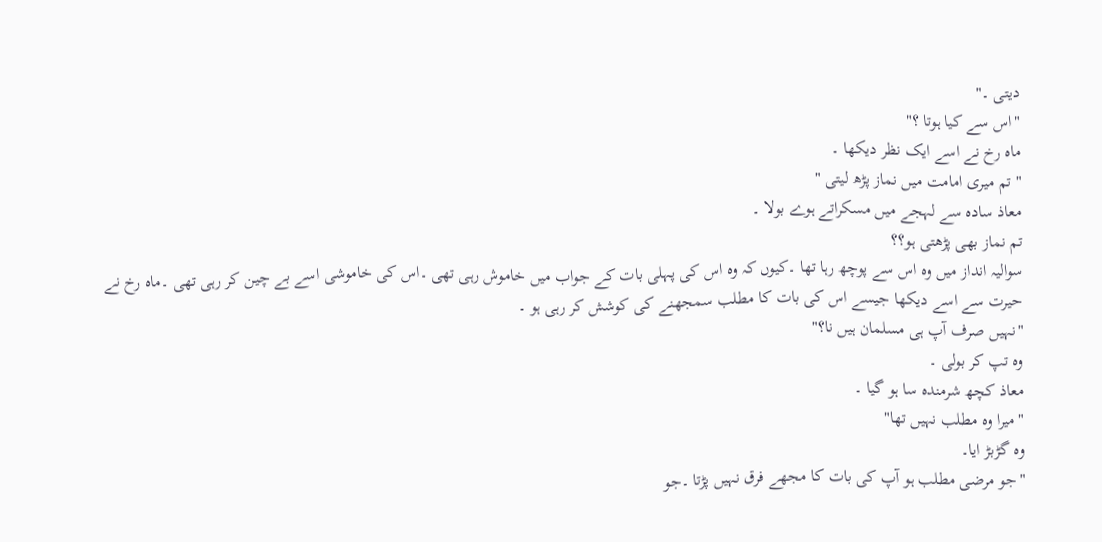دیتی ۔"
"اس سے کیا ہوتا ؟"
ماہ رخ نے اسے ایک نظر دیکھا ۔
"تم میری امامت میں نماز پڑھ لیتی "
معاذ سادہ سے لہجے میں مسکراتے ہوے بولا ۔
تم نماز بھی پڑھتی ہو؟؟
سوالیہ انداز میں وہ اس سے پوچھ رہا تھا ۔کیوں کہ وہ اس کی پہلی بات کے جواب میں خاموش رہی تھی ۔اس کی خاموشی اسے بے چین کر رہی تھی ۔ماہ رخ نے حیرت سے اسے دیکھا جیسے اس کی بات کا مطلب سمجھنے کی کوشش کر رہی ہو ۔
"نہیں صرف آپ ہی مسلمان ہیں نا؟"
وہ تپ کر بولی ۔
معاذ کچھ شرمندہ سا ہو گیا ۔
"میرا وہ مطلب نہیں تھا"
وہ گڑبڑ ایا۔
"جو مرضی مطلب ہو آپ کی بات کا مجھے فرق نہیں پڑتا ۔جو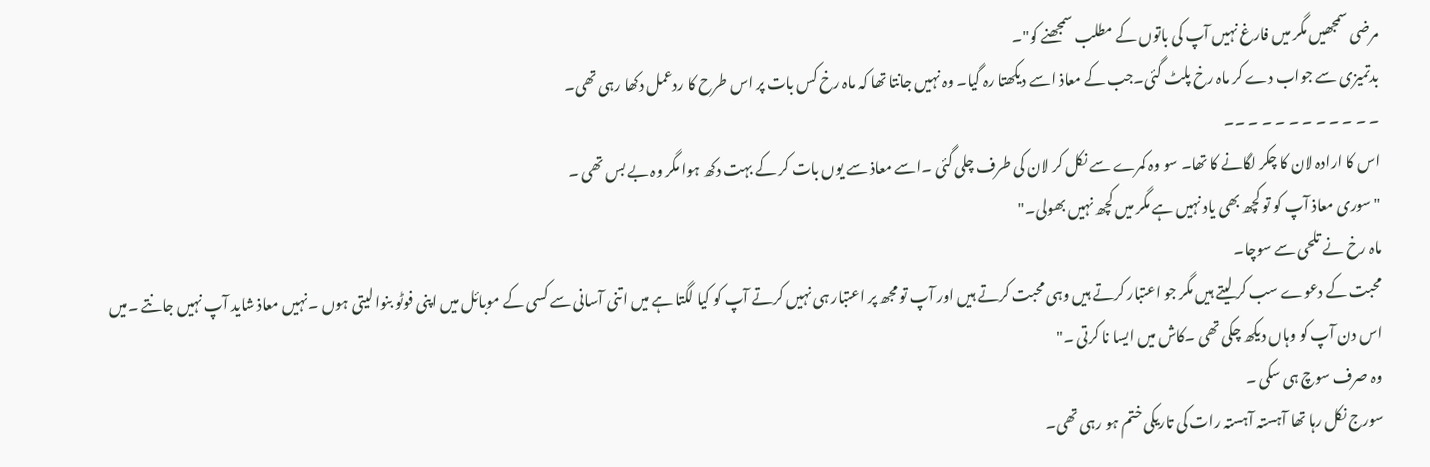مرضی سمجھیں مگر میں فارغ نہیں آپ کی باتوں کے مطلب سمجھنے کو"۔
بدتمیزی سے جواب دے کر ماہ رخ پلٹ گئی۔جب کے معاذ اسے دیکھتا رہ گیا۔ وہ نہیں جانتا تھا کہ ماہ رخ کس بات پر اس طرح کا ردعمل دکھا رہی تھی۔
۔ ۔ ۔ ۔ ۔ ۔ ۔ ۔ ۔ ۔ ۔۔
اس کا ارادہ لان کا چکر لگانے کا تھا۔ سو وہ کمرے سے نکل کر لان کی طرف چلی گئی ۔اسے معاذ سے یوں بات کر کے بہت دکھ ہوا مگر وہ بے بس تھی ۔
"سوری معاذ آپ کو تو کچھ بھی یاد نہیں ہے مگر میں کچھ نہیں بھولی۔"
ماہ رخ نے تلحی سے سوچا۔
محبت کے دعوے سب کر لیتے ہیں مگر جو اعتبار کرتے ہیں وہی محبت کرتے ہیں اور آپ تو مجھ پر اعتبار ہی نہیں کرتے آپ کو کیا لگتا ہے میں اتنی آسانی سے کسی کے موبائل میں اپنی فوٹو بنوا لیتی ہوں ۔نہیں معاذ شاید آپ نہیں جانتے ۔میں اس دن آپ کو وہاں دیکھ چکی تھی ۔کاش میں ایسا نا کرتی ۔"
وہ صرف سوچ ہی سکی ۔
سورج نکل رہا تھا آہستہ آہستہ رات کی تاریکی ختم ہو رہی تھی۔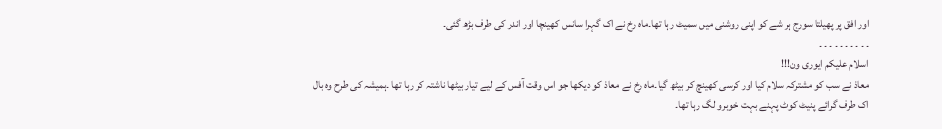اور افق پر پھیلتا سورج ہر شے کو اپنی روشنی میں سمیٹ رہا تھا۔ماہ رخ نے اک گہرا سانس کھینچا اور اندر کی طرف بڑھ گئی۔
۔ ۔ ۔ ۔ ۔ ۔ ۔ ۔ ۔ ۔
اسلام علیکم ایوری ون!!!
معاذ نے سب کو مشترکہ سلام کیا اور کرسی کھینچ کر بیٹھ گیا۔ماہ رخ نے معاذ کو دیکھا جو اس وقت آفس کے لیے تیار بیٹھا ناشتہ کر رہا تھا ۔ہمیشہ کی طرح وہ بال اک طرف گرائے پنیٹ کوٹ پہنے بہت خوبرو لگ رہا تھا۔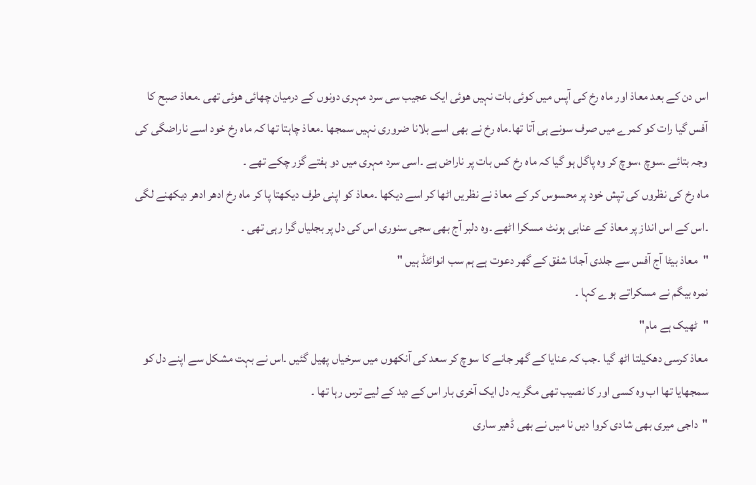اس دن کے بعد معاذ اور ماہ رخ کی آپس میں کوئی بات نہیں ھوئی ایک عجیب سی سرد مہری دونوں کے درمیان چھائی ھوئی تھی ۔معاذ صبح کا آفس گیا رات کو کمرے میں صرف سونے ہی آتا تھا۔ماہ رخ نے بھی اسے بلانا ضروری نہیں سمجھا ۔معاذ چاہتا تھا کہ ماہ رخ خود اسے ناراضگی کی وجہ بتائے ۔سوچ ،سوچ کر وہ پاگل ہو گیا کہ ماہ رخ کس بات پر ناراض ہے ۔اسی سرد مہری میں دو ہفتے گزر چکے تھے ۔
ماہ رخ کی نظروں کی تپش خود پر محسوس کر کے معاذ نے نظریں اٹھا کر اسے دیکھا ۔معاذ کو اپنی طرف دیکھتا پا کر ماہ رخ ادھر ادھر دیکھنے لگی ۔اس کے اس انداز پر معاذ کے عنابی ہونٹ مسکرا اٹھے ۔وہ دلبر آج بھی سجی سنوری اس کی دل پر بجلیاں گرا رہی تھی ۔
"معاذ بیٹا آج آفس سے جلدی آجانا شفق کے گھر دعوت ہے ہم سب انوائٹڈ ہیں "
نمرہ بیگم نے مسکراتے ہوے کہا ۔
"ٹھیک ہے مام"
معاذ کرسی دھکیلتا اٹھ گیا ۔جب کہ عنایا کے گھر جانے کا سوچ کر سعد کی آنکھوں میں سرخیاں پھیل گئیں ۔اس نے بہت مشکل سے اپنے دل کو سمجھایا تھا اب وہ کسی اور کا نصیب تھی مگر یہ دل ایک آخری بار اس کے دید کے لیے ترس رہا تھا ۔
"داجی میری بھی شادی کروا دیں نا میں نے بھی ڈھیر ساری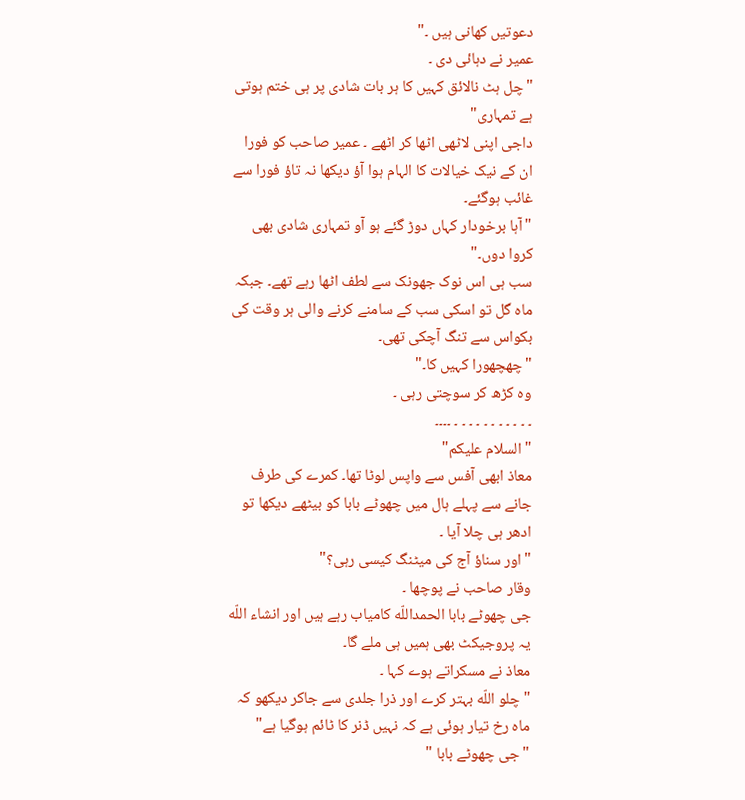دعوتیں کھانی ہیں ۔"
عمیر نے دہائی دی ۔
"چل ہٹ نالائق کہیں کا ہر بات شادی پر ہی ختم ہوتی ہے تمہاری"
داجی اپنی لاٹھی اٹھا کر اٹھے ۔ عمیر صاحب کو فورا ان کے نیک خیالات کا الہام ہوا آؤ دیکھا نہ تاؤ فورا سے غائب ہوگئے۔
"آہا برخودار کہاں دوڑ گئے ہو آو تمہاری شادی بھی کروا دوں۔"
سب ہی اس نوک جھونک سے لطف اٹھا رہے تھے۔ جبکہ ماہ گل تو اسکی سب کے سامنے کرنے والی ہر وقت کی بکواس سے تنگ آچکی تھی۔
"چھچھورا کہیں کا۔"
وہ کڑھ کر سوچتی رہی ۔
۔ ۔ ۔ ۔ ۔ ۔ ۔ ۔ ۔ ۔ ۔ ۔۔۔۔
" السلام علیکم"
معاذ ابھی آفس سے واپس لوٹا تھا۔ کمرے کی طرف جانے سے پہلے ہال میں چھوٹے بابا کو بیٹھے دیکھا تو ادھر ہی چلا آیا ۔
"اور سناؤ آج کی میٹنگ کیسی رہی؟"
وقار صاحب نے پوچھا ۔
جی چھوٹے بابا الحمداللّه کامیاب رہے ہیں اور انشاء اللّه یہ پروجیکٹ بھی ہمیں ہی ملے گا۔
معاذ نے مسکراتے ہوے کہا ۔
" چلو اللّه بہتر کرے اور ذرا جلدی سے جاکر دیکھو کہ ماہ رخ تیار ہوئی ہے کہ نہیں ڈنر کا ٹائم ہوگیا ہے"
" جی چھوٹے بابا "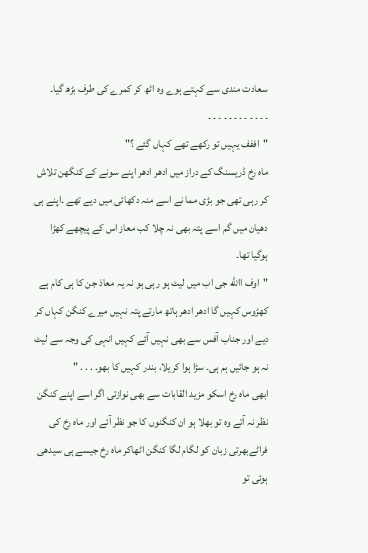سعادت مندی سے کہتے ہوے وہ اٹھ کر کمرے کی طرف بڑھ گیا۔
۔ ۔ ۔ ۔ ۔ ۔ ۔ ۔ ۔ ۔ ۔ ۔
"اففف یہیں تو رکھے تھے کہاں گئے ؟"
ماہ رخ ڈریسنگ کے دراز میں ادھر ادھر اپنے سونے کے کنگھن تلاش کر رہی تھی جو بڑی مما نے اسے منہ دکھائی میں دیے تھے ۔اپنے ہی دھیان میں گم اسے پتہ بھی نہ چلا کب معاز اس کے پیچھے کھڑا ہوگیا تھا۔
"اوف االلّه جی اب میں لیٹ ہو رہی ہو نہ یہ معاذ جن کا ہی کام ہے کھڑوس کہیں گا ادھر ادھر ہاتھ مارتے پتہ نہیں میرے کنگن کہاں کر دیے اور جناب آفس سے بھی نہیں آئے کہیں انہی کی وجہ سے لیٹ نہ ہو جائیں ہم ہی۔ سڑا ہوا کریلا، بندر کہیں کا بھو. . . . "
ابھی ماہ رخ اسکو مزید القابات سے بھی نوازتی اگر اسے اپنے کنگن نظر نہ آتے وہ تو بھلا ہو ان کنگنوں کا جو نظر آئے اور ماہ رخ کی فراٹےبھرتی زبان کو لگام لگا کنگن اٹھاکر ماہ رخ جیسے ہی سیدھی ہوئی تو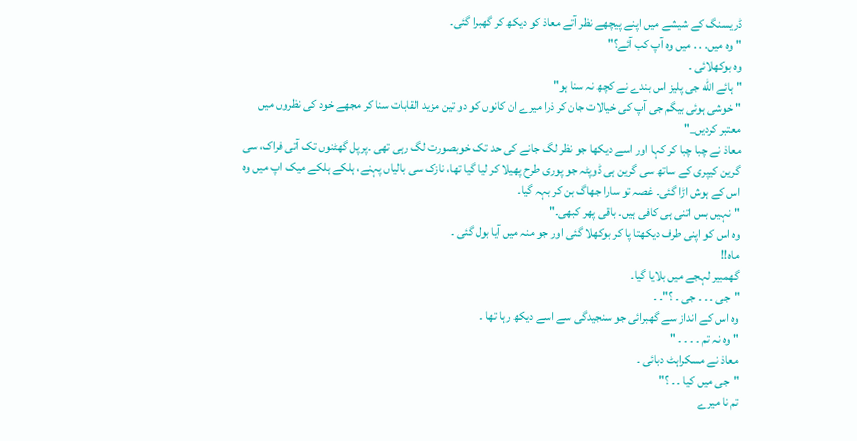ڈریسنگ کے شیشے میں اپنے پیچھے نظر آتے معاذ کو دیکھ کر گھبرا گئی۔
" وہ میں. . . میں وہ آپ کب آئے؟"
وہ بوکھلائی ۔
" ہائے اللّه جی پلیز اس بندے نے کچھ نہ سنا ہو"
" خوشی ہوئی بیگم جی آپ کی خیالات جان کر ذرا میرے ان کانوں کو دو تین مزید القابات سنا کر مجھے خود کی نظروں میں معتبر کردیں_"
معاذ نے چبا چبا کر کہا اور اسے دیکھا جو نظر لگ جانے کی حد تک خوبصورت لگ رہی تھی ۔پرپل گھٹنوں تک آتی فراک، سی گرین کیپری کے ساتھ سی گرین ہی ڈوپٹہ جو پوری طرح پھیلا کر لیا گیا تھا، نازک سی بالیاں پہنے، ہلکے ہلکے میک اپ میں وہ اس کے ہوش اڑا گئی۔ غصہ تو سارا جھاگ بن کر بہہ گیا۔
"نہیں بس اتنی ہی کافی ہیں۔ باقی پھر کبھی۔"
وہ اس کو اپنی طرف دیکھتا پا کر بوکھلا گئی اور جو منہ میں آیا بول گئی ۔
ماہ!!
گھمبیر لہجے میں بلایا گیا۔
"جی ۔ ۔ ۔ جی ۔ ؟"۔ ۔
وہ اس کے انداز سے گھبرائی جو سنجیدگی سے اسے دیکھ رہا تھا ۔
" وہ نہ تم ۔ ۔ ۔ ۔ "
معاذ نے مسکراہٹ دبائی ۔
"جی میں کیا ۔ ۔ ؟"
تم نا میرے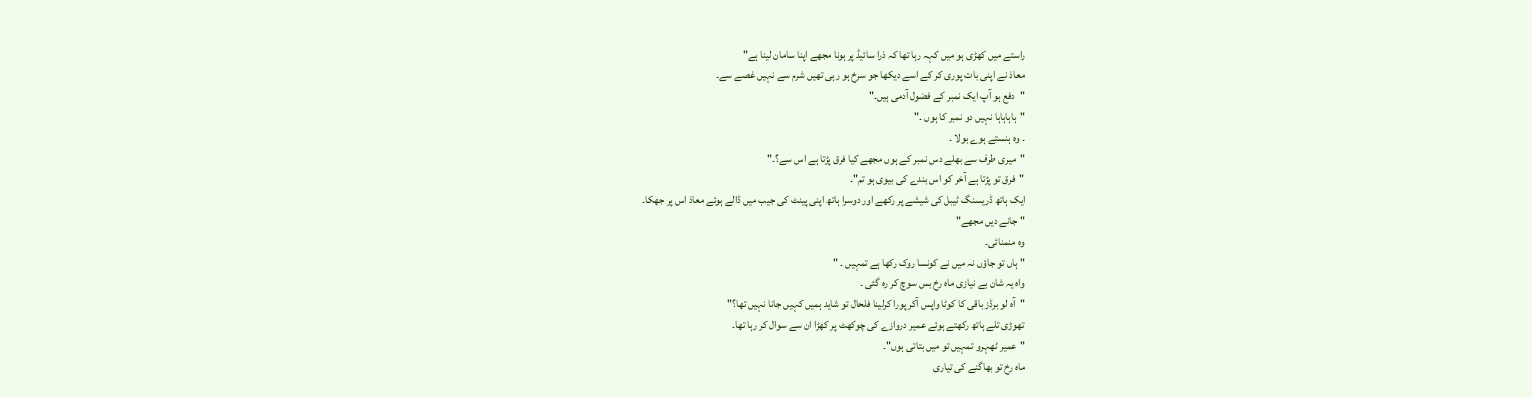راستے میں کھڑی ہو میں کہہ رہا تھا کہ ذرا سائیڈ پر ہونا مجھے اپنا سامان لینا ہے"
معاذ نے اپنی بات پوری کر کے اسے دیکھا جو سرخ ہو رہی تھیں شرم سے نہیں غصے سے۔
"دفع ہو آپ ایک نمبر کے فضول آدمی ہیں۔"
"ہاہاہاہا نہیں دو نمبر کا ہوں ۔"
۔ وہ ہنستے ہوے بولا ۔
"میری طرف سے بھلے دس نمبر کے ہوں مجھے کیا فرق پڑتا ہے اس سے؟۔"
"فرق تو پڑتا ہے آخر کو اس بندے کی بیوی ہو تم"۔
ایک ہاتھ ڈریسنگ ٹیبل کی شیشے پر رکھے اور دوسرا ہاتھ اپنی پینٹ کی جیب میں ڈالے ہوئے معاذ اس پر جھکا۔
" جانے دیں مجھے"
وہ منمنائی۔
" ہاں تو جاؤں نہ میں نے کونسا روک رکھا ہے تمہیں ۔ "
واہ یہ شان بے نیازی ماہ رخ بس سوچ کر رہ گئی ۔
"آہ لو برڈز باقی کا کوٹا واپس آکر پورا کرلینا فلحال تو شاید ہمیں کہیں جانا نہیں تھا؟"
تھوڑی تلے ہاتھ رکھتے ہوئے عمیر دروازے کی چوکھٹ پر کھڑا ان سے سوال کر رہا تھا۔
"عمیر ٹھہرو تمہیں تو میں بتاتی ہوں"۔
ماہ رخ تو بھاگنے کی تیاری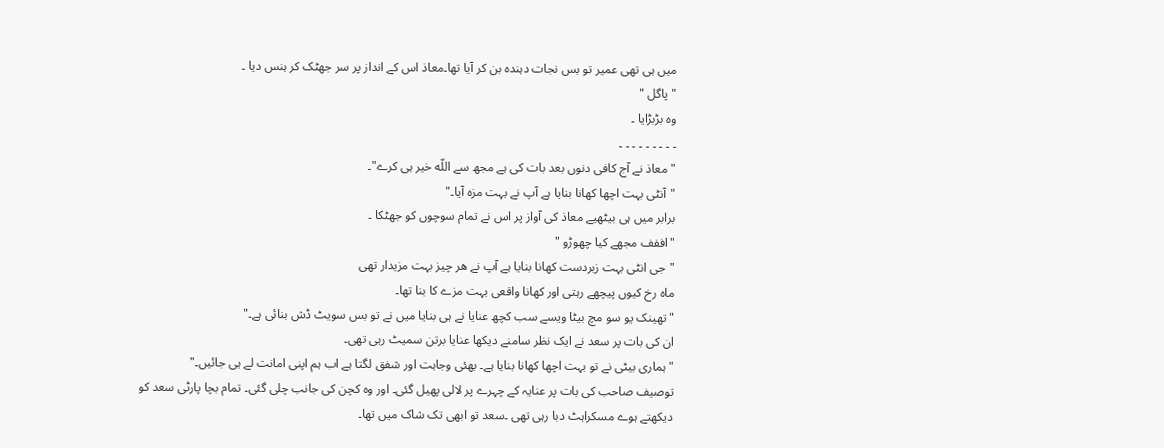میں ہی تھی عمیر تو بس نجات دہندہ بن کر آیا تھا۔معاذ اس کے انداز پر سر جھٹک کر ہنس دیا ۔
"پاگل "
وہ بڑبڑایا ۔
۔ ۔ ۔ ۔ ۔ ۔ ۔ ۔ ۔
"معاذ نے آج کافی دنوں بعد بات کی ہے مجھ سے اللّه خیر ہی کرے"۔
"آنٹی بہت اچھا کھانا بنایا ہے آپ نے بہت مزہ آیا۔"
برابر میں ہی بیٹھیے معاذ کی آواز پر اس نے تمام سوچوں کو جھٹکا ۔
"اففف مجھے کیا چھوڑو "
"جی انٹی بہت زبردست کھانا بنایا ہے آپ نے ھر چیز بہت مزیدار تھی
ماہ رخ کیوں پیچھے رہتی اور کھانا واقعی بہت مزے کا بنا تھا۔
"تھینک یو سو مچ بیٹا ویسے سب کچھ عنایا نے ہی بنایا میں نے تو بس سویٹ ڈش بنائی ہے۔"
ان کی بات پر سعد نے ایک نظر سامنے دیکھا عنایا برتن سمیٹ رہی تھی۔
"ہماری بیٹی نے تو بہت اچھا کھانا بنایا ہے۔ بھئی وجاہت اور شفق لگتا ہے اب ہم اپنی امانت لے ہی جائیں۔"
توصیف صاحب کی بات پر عنایہ کے چہرے پر لالی پھیل گئی۔ اور وہ کچن کی جانب چلی گئی۔ تمام بچا پارٹی سعد کو دیکھتے ہوے مسکراہٹ دبا رہی تھی ۔سعد تو ابھی تک شاک میں تھا۔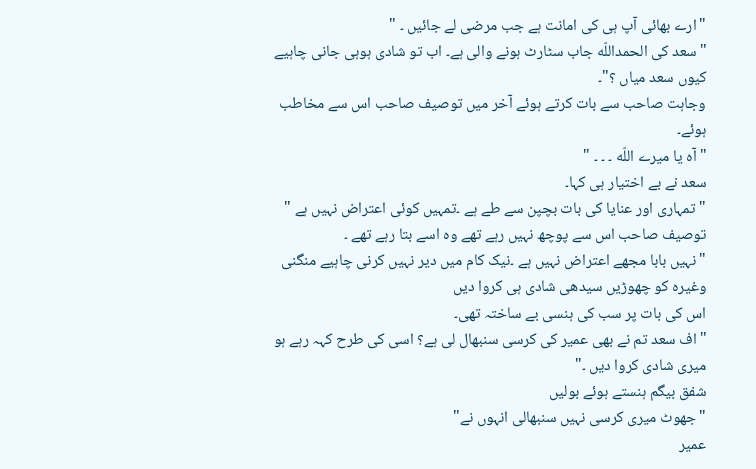"ارے بھائی آپ ہی کی امانت ہے جب مرضی لے جائیں ۔ "
"سعد کی الحمداللّه جاب سٹارٹ ہونے والی ہے۔ اب تو شادی ہوہی جانی چاہیے کیوں سعد میاں ؟"۔
وجاہت صاحب سے بات کرتے ہوئے آخر میں توصیف صاحب اس سے مخاطب ہوئے۔
"آہ یا میرے اللّه ۔ ۔ ۔ "
سعد نے بے اختیار ہی کہا۔
" تمہاری اور عنایا کی بات بچپن سے طے ہے ۔تمہیں کوئی اعتراض نہیں ہے "
توصیف صاحب اس سے پوچھ نہیں رہے تھے وہ اسے بتا رہے تھے ۔
"نہیں بابا مجھے اعتراض نہیں ہے ۔نیک کام میں دیر نہیں کرنی چاہیے منگنی وغیرہ کو چھوڑیں سیدھی شادی ہی کروا دیں
اس کی بات پر سب کی ہنسی بے ساختہ تھی۔
"اف سعد تم نے بھی عمیر کی کرسی سنبھال لی ہے؟ اسی کی طرح کہہ رہے ہو میری شادی کروا دیں ۔"
شفق بیگم ہنستے ہوئے بولیں
"جھوٹ میری کرسی نہیں سنبھالی انہوں نے"
عمیر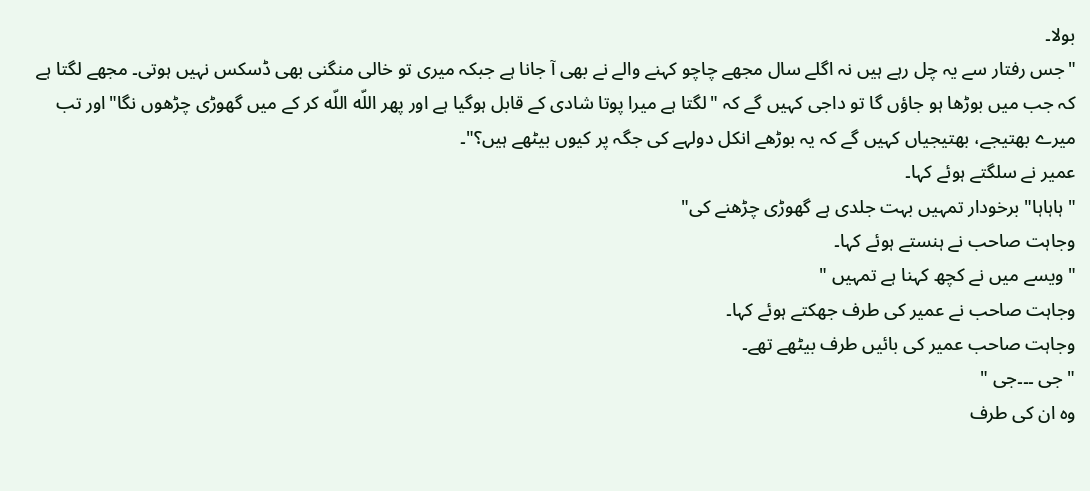بولا۔
"جس رفتار سے یہ چل رہے ہیں نہ اگلے سال مجھے چاچو کہنے والے نے بھی آ جانا ہے جبکہ میری تو خالی منگنی بھی ڈسکس نہیں ہوتی۔ مجھے لگتا ہے کہ جب میں بوڑھا ہو جاؤں گا تو داجی کہیں گے کہ "لگتا ہے میرا پوتا شادی کے قابل ہوگیا ہے اور پھر اللّه اللّه کر کے میں گھوڑی چڑھوں نگا"اور تب میرے بھتیجے، بھتیجیاں کہیں گے کہ یہ بوڑھے انکل دولہے کی جگہ پر کیوں بیٹھے ہیں؟"۔
عمیر نے سلگتے ہوئے کہا۔
"ہاہاہا" برخودار تمہیں بہت جلدی ہے گھوڑی چڑھنے کی"
وجاہت صاحب نے ہنستے ہوئے کہا۔
"ویسے میں نے کچھ کہنا ہے تمہیں "
وجاہت صاحب نے عمیر کی طرف جھکتے ہوئے کہا۔
وجاہت صاحب عمیر کی بائیں طرف بیٹھے تھے۔
" جی ۔۔۔جی "
وہ ان کی طرف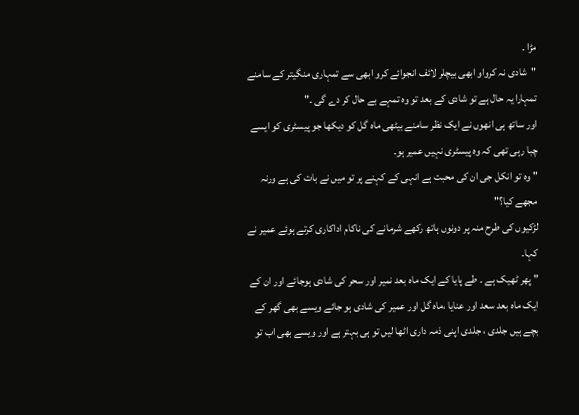مڑا ۔
"شادی نہ کرواو ابھی بیچلر لائف انجوائے کرو ابھی سے تمہاری منگیتر کے سامنے تمہارا یہ حال ہے تو شادی کے بعد تو وہ تمہے بے حال کر دے گی ۔"
اور ساتھ ہی انھوں نے ایک نظر سامنے بیٹھی ماہ گل کو دیکھا جو پیسٹری کو ایسے چبا رہی تھی کہ وہ پیسٹری نہیں عمیر ہو۔
" وہ تو انکل جی ان کی محبت ہے انہی کے کہنے پر تو میں نے بات کی ہے ورنہ مجھے کیا؟"
لڑکیوں کی طرح منہ پر دونوں ہاتھ رکھے شرمانے کی ناکام اداکاری کرتے ہوئے عمیر نے کہا۔
" پھر ٹھیک ہے ۔ طے پایا کے ایک ماہ بعد نمیر اور سحر کی شادی ہوجائے اور ان کے ایک ماہ بعد سعد اور عنایا ،ماہ گل اور عمیر کی شادی ہو جائے ویسے بھی گھر کے بچے ہیں جلدی ، جلدی اپنی ذمہ داری اٹھا لیں تو ہی بہتر ہے اور ویسے بھی اب تو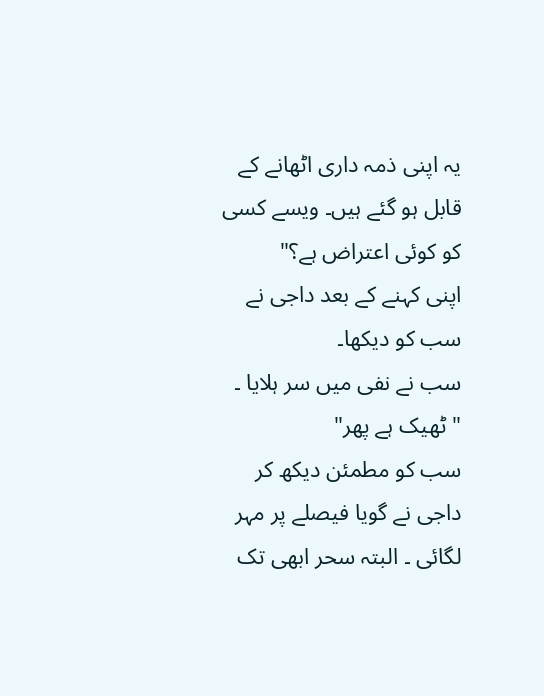یہ اپنی ذمہ داری اٹھانے کے قابل ہو گئے ہیں۔ ویسے کسی کو کوئی اعتراض ہے؟"
اپنی کہنے کے بعد داجی نے سب کو دیکھا۔
سب نے نفی میں سر ہلایا ۔
" ٹھیک ہے پھر"
سب کو مطمئن دیکھ کر داجی نے گویا فیصلے پر مہر لگائی ۔ البتہ سحر ابھی تک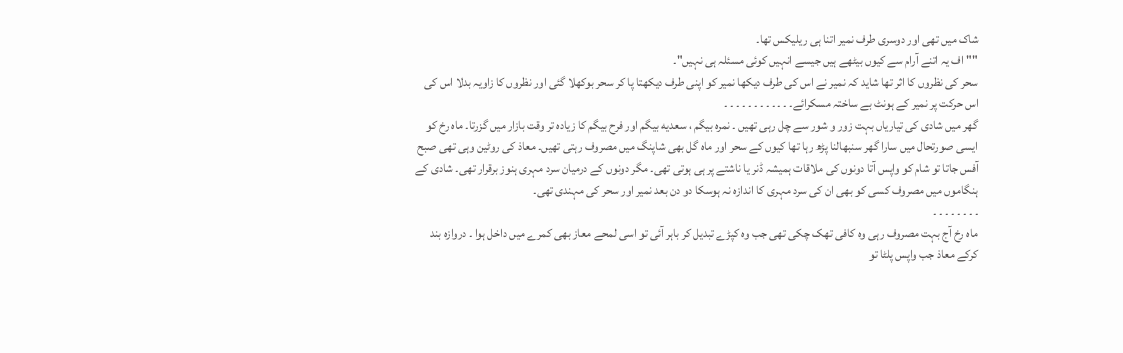شاک میں تھی اور دوسری طرف نمیر اتنا ہی ریلیکس تھا۔
"" اف یہ اتنے آرام سے کیوں بیٹھے ہیں جیسے انہیں کوئی مسئلہ ہی نہیں"۔
سحر کی نظروں کا اثر تھا شاید کہ نمیر نے اس کی طرف دیکھا نمیر کو اپنی طرف دیکھتا پا کر سحر بوکھلا گئی اور نظروں کا زاویہ بدلا اس کی اس حرکت پر نمیر کے ہونٹ بے ساختہ مسکرائے۔ ۔ ۔ ۔ ۔ ۔ ۔ ۔ ۔ ۔ ۔ ۔
گھر میں شادی کی تیاریاں بہت زور و شور سے چل رہی تھیں ۔ نمرہ بیگم ، سعدیه بیگم اور فرح بیگم کا زیادہ تر وقت بازار میں گزرتا۔ ماہ رخ کو ایسی صورتحال میں سارا گھر سنبھالنا پڑھ رہا تھا کیوں کے سحر اور ماہ گل بھی شاپنگ میں مصروف رہتی تھیں۔ معاذ کی روٹین وہی تھی صبح آفس جاتا تو شام کو واپس آتا دونوں کی ملاقات ہمیشہ ڈنر یا ناشتے پر ہی ہوتی تھی۔ مگر دونوں کے درمیان سرد مہری ہنوز برقرار تھی۔ شادی کے ہنگاموں میں مصروف کسی کو بھی ان کی سرد مہری کا اندازہ نہ ہوسکا دو دن بعد نمیر اور سحر کی مہندی تھی۔
۔ ۔ ۔ ۔ ۔ ۔ ۔ ۔
ماہ رخ آج بہت مصروف رہی وہ کافی تھک چکی تھی جب وہ کپڑے تبدیل کر باہر آئی تو اسی لمحے معاز بھی کمرے میں داخل ہوا ۔ دروازہ بند کرکے معاذ جب واپس پلٹا تو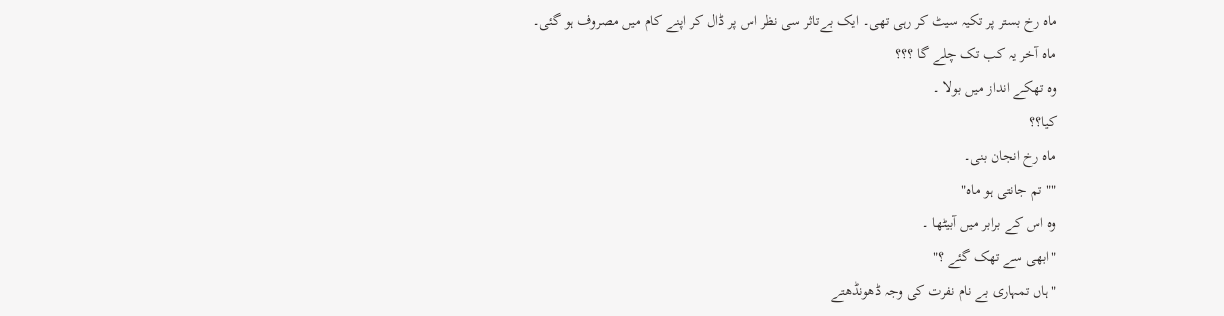ماہ رخ بستر پر تکیہ سیٹ کر رہی تھی۔ ایک بےتاثر سی نظر اس پر ڈال کر اپنے کام میں مصروف ہو گئی۔
ماہ آخر یہ کب تک چلے گا ؟؟؟
وہ تھکے انداز میں بولا ۔
کیا؟؟
ماہ رخ انجان بنی۔
"" تم جانتی ہو ماہ"
وہ اس کے برابر میں آبیٹھا ۔
"ابھی سے تھک گئے ؟"
"ہاں تمہاری بے نام نفرت کی وجہ ڈھونڈھتے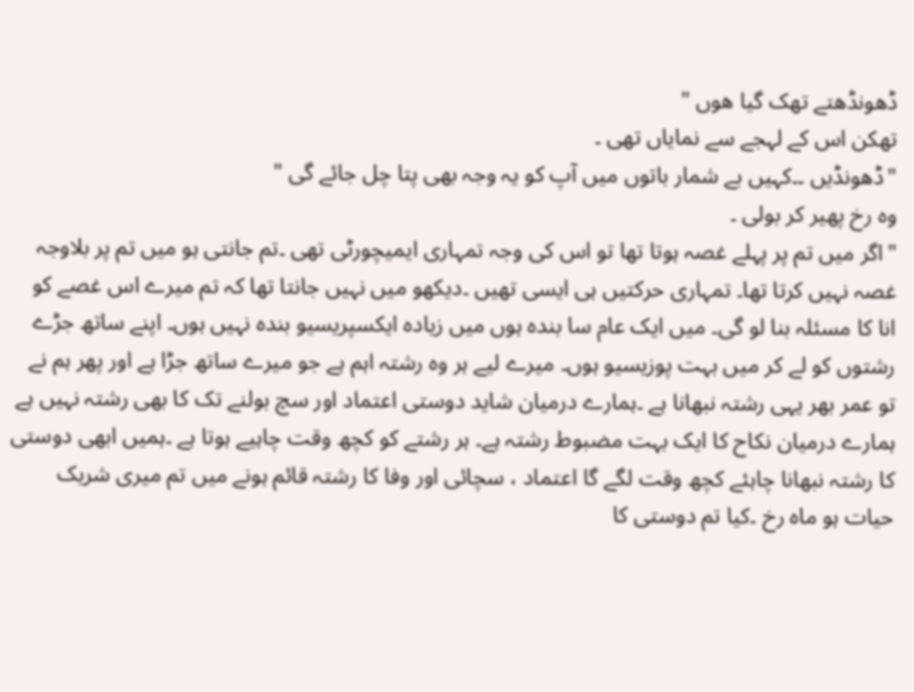ڈھونڈھتے تھک گیا ھوں "
تھکن اس کے لہجے سے نمایاں تھی ۔
"ڈھونڈیں ۔۔کہیں بے شمار باتوں میں آپ کو یہ وجہ بھی پتا چل جائے گی "
وہ رخ پھیر کر بولی ۔
"اگر میں تم پر پہلے غصہ ہوتا تھا تو اس کی وجہ تمہاری ایمیچورٹی تھی ۔تم جانتی ہو میں تم پر بلاوجہ غصہ نہیں کرتا تھا۔ تمہاری حرکتیں ہی ایسی تھیں ۔دیکھو میں نہیں جانتا تھا کہ تم میرے اس غصے کو انا کا مسئلہ بنا لو گی۔ میں ایک عام سا بندہ ہوں میں زیادہ ایکسپریسیو بندہ نہیں ہوں۔ اپنے ساتھ جڑے رشتوں کو لے کر میں بہت پوزیسیو ہوں۔ میرے لیے ہر وہ رشتہ اہم ہے جو میرے ساتھ جڑا ہے اور پھر ہم نے تو عمر بھر یہی رشتہ نبھانا ہے ۔ہمارے درمیان شاید دوستی اعتماد اور سچ بولنے تک کا بھی رشتہ نہیں ہے ہمارے درمیان نکاح کا ایک بہت مضبوط رشتہ ہے۔ ہر رشتے کو کچھ وقت چاہیے ہوتا ہے ۔ہمیں ابھی دوستی کا رشتہ نبھانا چاہئے کچھ وقت لگے گا اعتماد ، سچائی اور وفا کا رشتہ قائم ہونے میں تم میری شریک حیات ہو ماہ رخ ۔کیا تم دوستی کا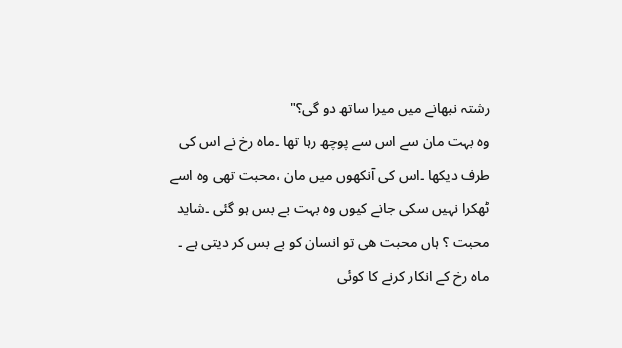رشتہ نبھانے میں میرا ساتھ دو گی؟"
وہ بہت مان سے اس سے پوچھ رہا تھا ۔ماہ رخ نے اس کی طرف دیکھا ۔اس کی آنکھوں میں مان ،محبت تھی وہ اسے ٹھکرا نہیں سکی جانے کیوں وہ بہت بے بس ہو گئی ۔شاید محبت ؟ ہاں محبت ھی تو انسان کو بے بس کر دیتی ہے ۔ ماہ رخ کے انکار کرنے کا کوئی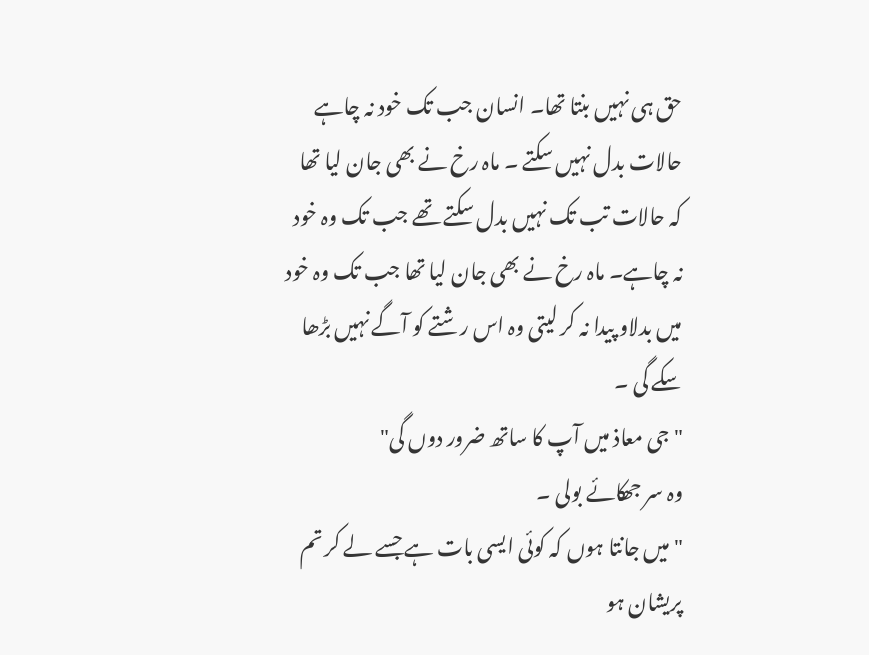حق ہی نہیں بنتا تھا۔ انسان جب تک خود نہ چاہے حالات بدل نہیں سکتے ۔ ماہ رخ نے بھی جان لیا تھا کہ حالات تب تک نہیں بدل سکتے تھے جب تک وہ خود نہ چاہے۔ ماہ رخ نے بھی جان لیا تھا جب تک وہ خود میں بدلاو پیدا نہ کر لیتی وہ اس رشتے کو آگے نہیں بڑھا سکے گی ۔
"جی معاذ میں آپ کا ساتھ ضرور دوں گی"
وہ سر جھکائے بولی ۔
"میں جانتا ہوں کہ کوئی ایسی بات ہے جسے لے کر تم پریشان ہو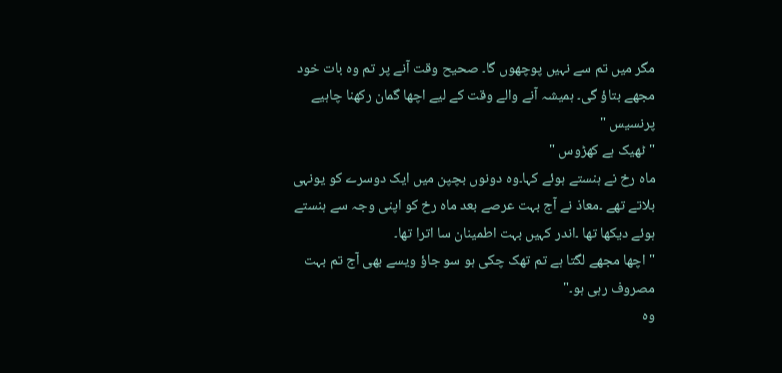مگر میں تم سے نہیں پوچھوں گا۔ صحیح وقت آنے پر تم وہ بات خود مجھے بتاؤ گی۔ ہمیشہ آنے والے وقت کے لیے اچھا گمان رکھنا چاہیے پرنسیس "
"ٹھیک ہے کھڑوس "
ماہ رخ نے ہنستے ہوئے کہا۔وہ دونوں بچپن میں ایک دوسرے کو یونہی بلاتے تھے ۔معاذ نے آج بہت عرصے بعد ماہ رخ کو اپنی وجہ سے ہنستے ہوئے دیکھا تھا ۔اندر کہیں بہت اطمینان سا اترا تھا۔
" اچھا مجھے لگتا ہے تم تھک چکی ہو سو جاؤ ویسے بھی آج تم بہت مصروف رہی ہو۔"
وہ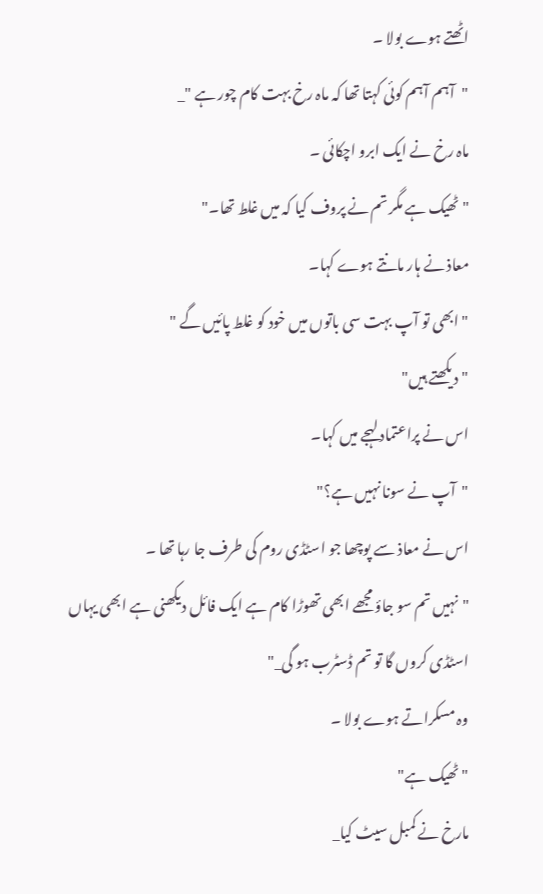اٹھتے ہوے بولا ۔
"آہم آہم کوئی کہتا تھا کہ ماہ رخ بہت کام چور ہے "_
ماہ رخ نے ایک ابرو اچکائی ۔
"ٹھیک ہے مگر تم نے پروف کیا کہ میں غلط تھا۔"
معاذ نے ہار مانتے ہوے کہا۔
" ابھی تو آپ بہت سی باتوں میں خود کو غلط پائیں گے "
"دیکھتے ہیں"
اس نے پراعتماد لہجے میں کہا۔
"آپ نے سونا نہیں ہے؟"
اس نے معاذ سے پوچھا جو اسٹڈی روم کی طرف جا رہا تھا ۔
"نہیں تم سو جاؤ مجھے ابھی تھوڑا کام ہے ایک فائل دیکھنی ہے ابھی یہاں اسٹڈی کروں گا تو تم ڈسٹرب ہو گی_"
وہ مسکراتے ہوے بولا ۔
" ٹھیک ہے"
مارخ نے کمبل سیٹ کیا_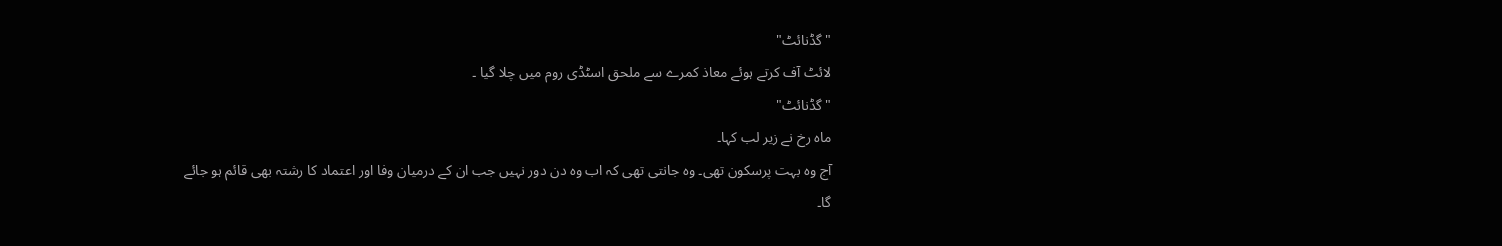"گڈنائٹ"
لائٹ آف کرتے ہوئے معاذ کمرے سے ملحق اسٹڈی روم میں چلا گیا ۔
"گڈنائٹ"
ماہ رخ نے زیر لب کہا۔
آج وہ بہت پرسکون تھی۔ وہ جانتی تھی کہ اب وہ دن دور نہیں جب ان کے درمیان وفا اور اعتماد کا رشتہ بھی قائم ہو جائے گا۔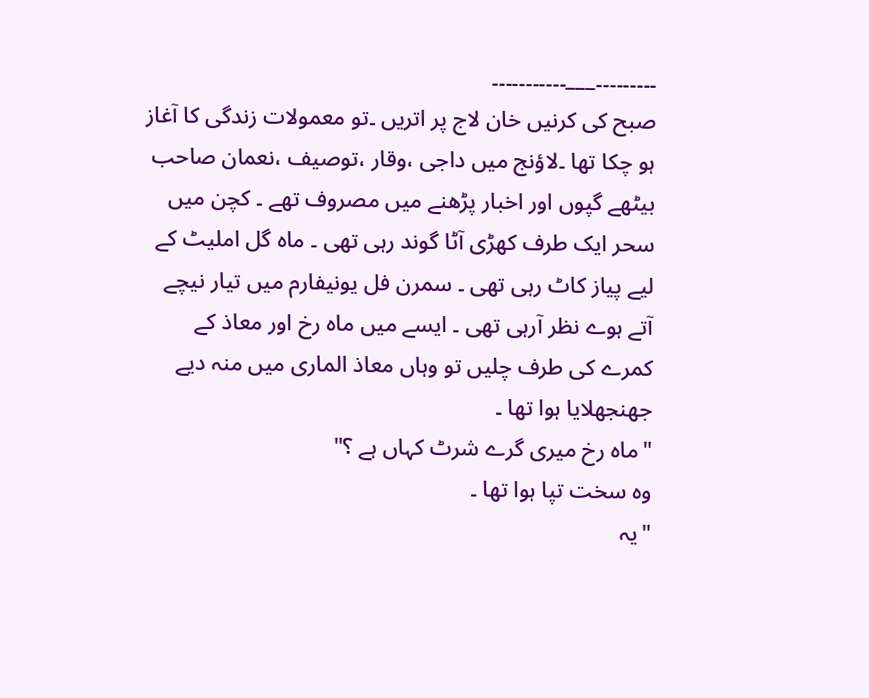۔۔۔۔۔۔۔۔۔___۔۔۔۔۔۔۔۔۔۔۔
صبح کی کرنیں خان لاج پر اتریں ۔تو معمولات زندگی کا آغاز ہو چکا تھا ۔لاؤنج میں داجی ،وقار ،توصیف ،نعمان صاحب بیٹھے گپوں اور اخبار پڑھنے میں مصروف تھے ۔ کچن میں سحر ایک طرف کھڑی آٹا گوند رہی تھی ۔ ماہ گل املیٹ کے لیے پیاز کاٹ رہی تھی ۔ سمرن فل یونیفارم میں تیار نیچے آتے ہوے نظر آرہی تھی ۔ ایسے میں ماہ رخ اور معاذ کے کمرے کی طرف چلیں تو وہاں معاذ الماری میں منہ دیے جھنجھلایا ہوا تھا ۔
"ماہ رخ میری گرے شرٹ کہاں ہے ؟"
وہ سخت تپا ہوا تھا ۔
"یہ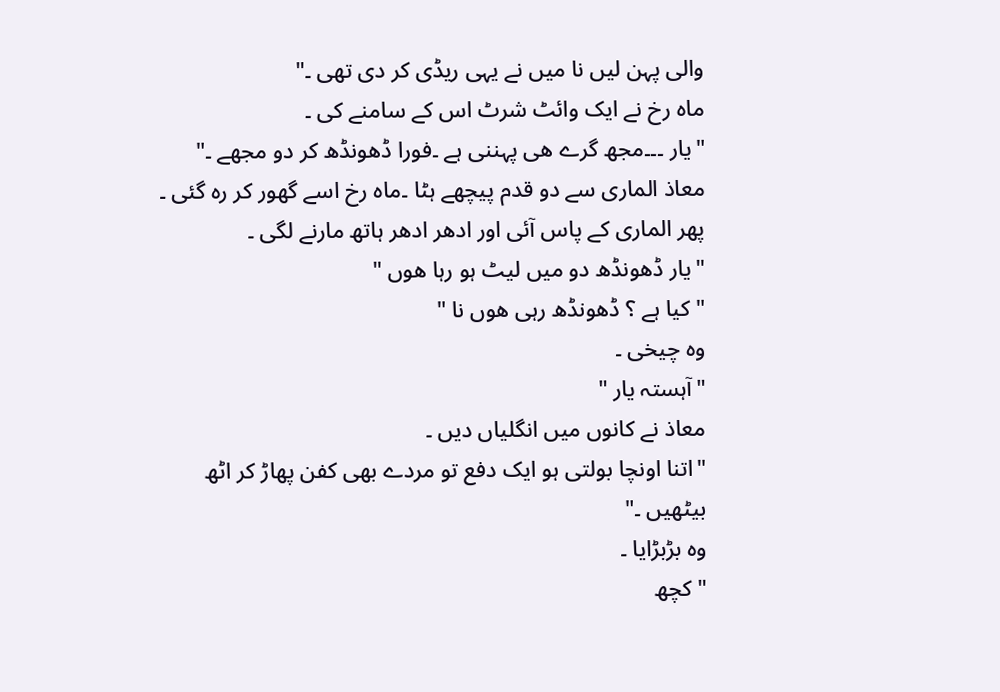والی پہن لیں نا میں نے یہی ریڈی کر دی تھی ۔"
ماہ رخ نے ایک وائٹ شرٹ اس کے سامنے کی ۔
"یار ۔۔۔مجھ گرے ھی پہننی ہے ۔فورا ڈھونڈھ کر دو مجھے ۔"
معاذ الماری سے دو قدم پیچھے ہٹا ۔ماہ رخ اسے گھور کر رہ گئی ۔ پھر الماری کے پاس آئی اور ادھر ادھر ہاتھ مارنے لگی ۔
"یار ڈھونڈھ دو میں لیٹ ہو رہا ھوں "
"کیا ہے ؟ ڈھونڈھ رہی ھوں نا "
وہ چیخی ۔
"آہستہ یار "
معاذ نے کانوں میں انگلیاں دیں ۔
"اتنا اونچا بولتی ہو ایک دفع تو مردے بھی کفن پھاڑ کر اٹھ بیٹھیں ۔"
وہ بڑبڑایا ۔
"کچھ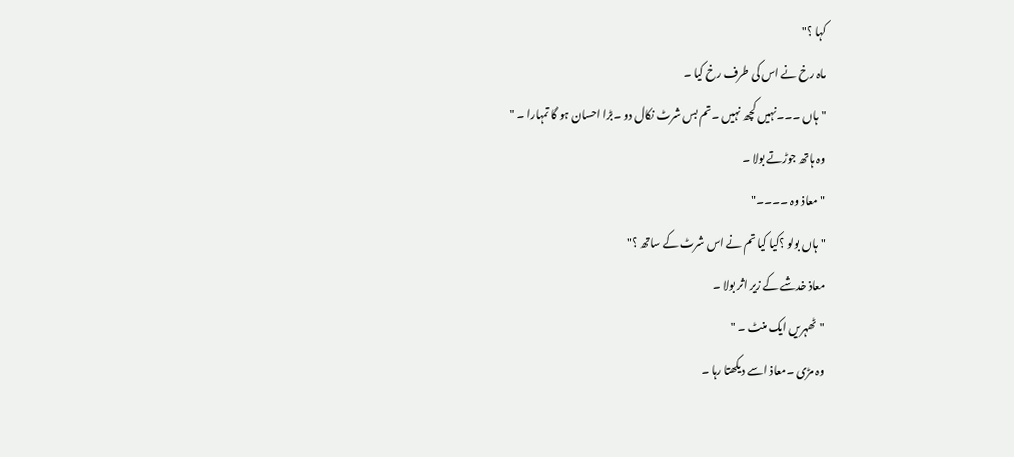کہا ؟"
ماہ رخ نے اس کی طرف رخ کیا ۔
"ہاں ۔۔۔نہیں کچھ نہیں ۔تم بس شرٹ نکال دو ۔بڑا احسان ہو گا تمہارا ۔ "
وہ ہاتھ جوڑتے بولا ۔
"معاذ وہ ۔۔۔۔"
"ہاں بولو ؟کیا کیا تم نے اس شرٹ کے ساتھ ؟"
معاذ خدشے کے زیر اثر بولا ۔
"ٹھہریں ایک منٹ ۔ "
وہ مڑی ۔معاذ اسے دیکھتا رہا ۔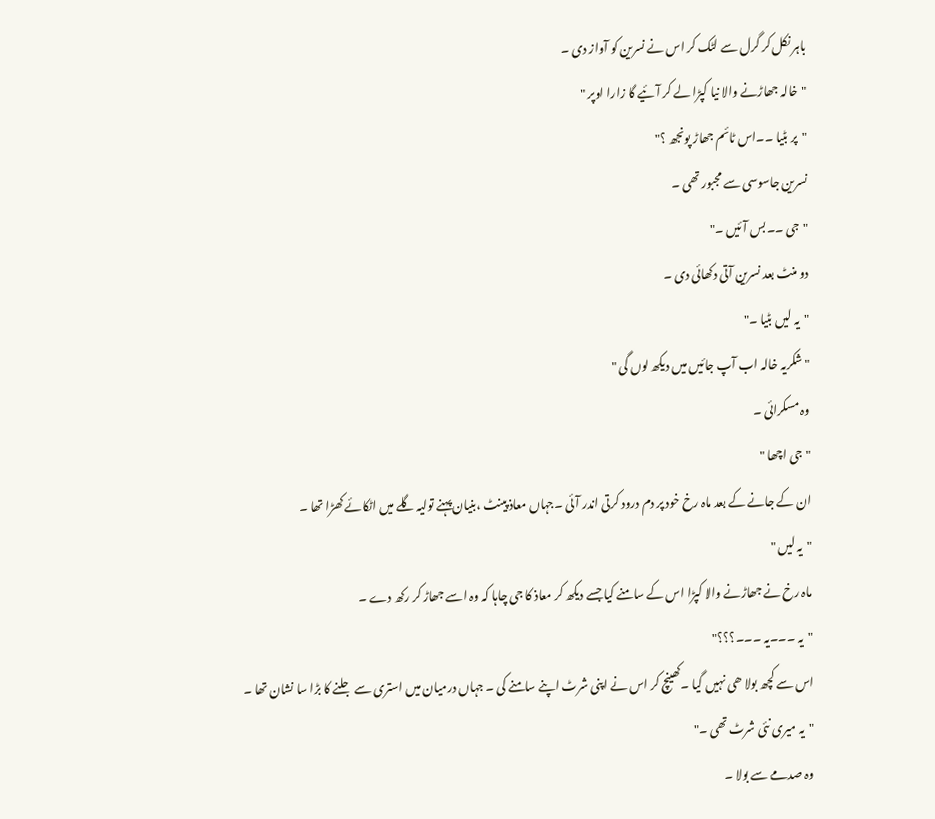باہر نکل کر گرل سے لٹک کر اس نے نسرین کو آواز دی ۔
"خالہ جھاڑنے والا نیا کپڑا لے کر آئیے گا زارا اوپر "
"پر بٹیا ۔۔اس ٹائم جھاڑ پونجھ ؟"
نسرین جاسوسی سے مجبور تھی ۔
"جی ۔۔بس آئیں ۔"
دو منٹ بعد نسرین آتی دکھائی دی ۔
"یہ لیں بٹیا ۔"
"شکریہ خالہ اب آپ جائیں میں دیکھ لوں گی "
وہ مسکرائی ۔
"جی اچھا "
ان کے جانے کے بعد ماہ رخ خود پر دم درود کرتی اندر آئی ۔جہاں معاذ پینٹ ،بنیان پہنے تولیہ گلے میں اٹکائے کھڑا تھا ۔
"یہ لیں "
ماہ رخ نے جھاڑنے والا کپڑا اس کے سامنے کیا جسے دیکھ کر معاذ کا جی چاہا کہ وہ اسے جھاڑ کر رکھ دے ۔
"یہ ۔۔۔یہ ۔۔۔؟؟؟"
اس سے کچھ بولا ھی نہیں گیا ۔کھینچ کر اس نے اپنی شرٹ اپنے سامنے کی ۔ جہاں درمیان میں استری سے جلنے کا بڑا سا نشان تھا ۔
"یہ میری نئی شرٹ تھی ۔"
وہ صدمے سے بولا ۔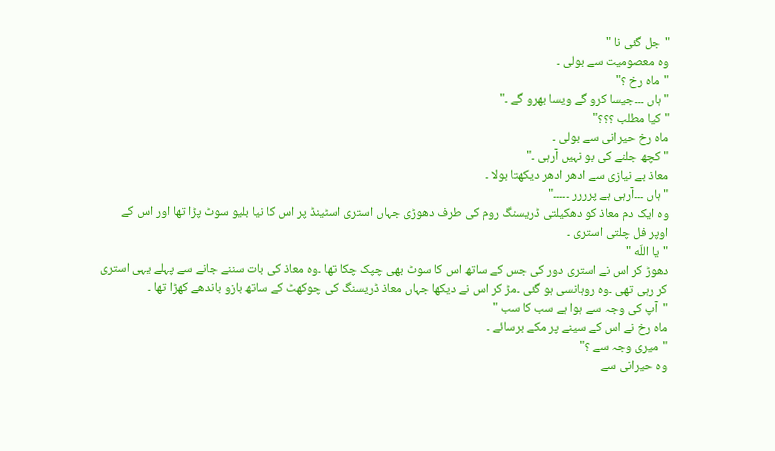"جل گئی نا "
وہ معصومیت سے بولی ۔
"ماہ رخ ؟"
"ہاں ۔۔۔جیسا کرو گے ویسا بھرو گے ۔"
"کیا مطلب ؟؟؟"
ماہ رخ حیرانی سے بولی ۔
"کچھ جلنے کی بو نہیں آرہی ۔"
معاذ بے نیازی سے ادھر ادھر دیکھتا بولا ۔
"ہاں ۔۔۔آرہی ہے پرررر ۔۔۔۔۔"
وہ ایک دم معاذ کو دھکیلتی ڈریسنگ روم کی طرف دھوڑی جہاں استری اسٹینڈ پر اس کا نیا بلیو سوٹ پڑا تھا اور اس کے اوپر فل چلتی استری ۔
"یا اللّه "
دھوڑ کر اس نے استری دور کی جس کے ساتھ اس کا سوٹ بھی چپک چکا تھا ۔وہ معاذ کی بات سننے جانے سے پہلے یہی استری کر رہی تھی ۔وہ روہانسی ہو گئی ۔مڑ کر اس نے دیکھا جہاں معاذ ڈریسنگ کی چوکھٹ کے ساتھ بازو باندھے کھڑا تھا ۔
"آپ کی وجہ سے ہوا ہے سب کا سب "
ماہ رخ نے اس کے سینے پر مکے برسائے ۔
"میری وجہ سے ؟"
وہ حیرانی سے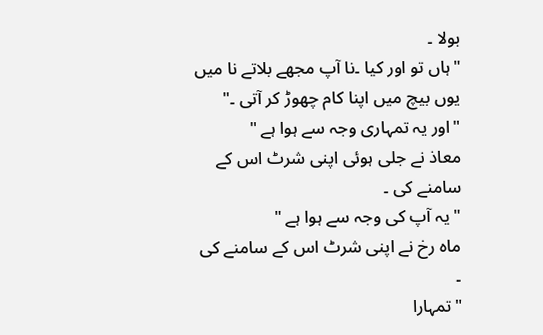بولا ۔
"ہاں تو اور کیا ۔نا آپ مجھے بلاتے نا میں یوں بیچ میں اپنا کام چھوڑ کر آتی ۔"
"اور یہ تمہاری وجہ سے ہوا ہے "
معاذ نے جلی ہوئی اپنی شرٹ اس کے سامنے کی ۔
"یہ آپ کی وجہ سے ہوا ہے "
ماہ رخ نے اپنی شرٹ اس کے سامنے کی ۔
"تمہارا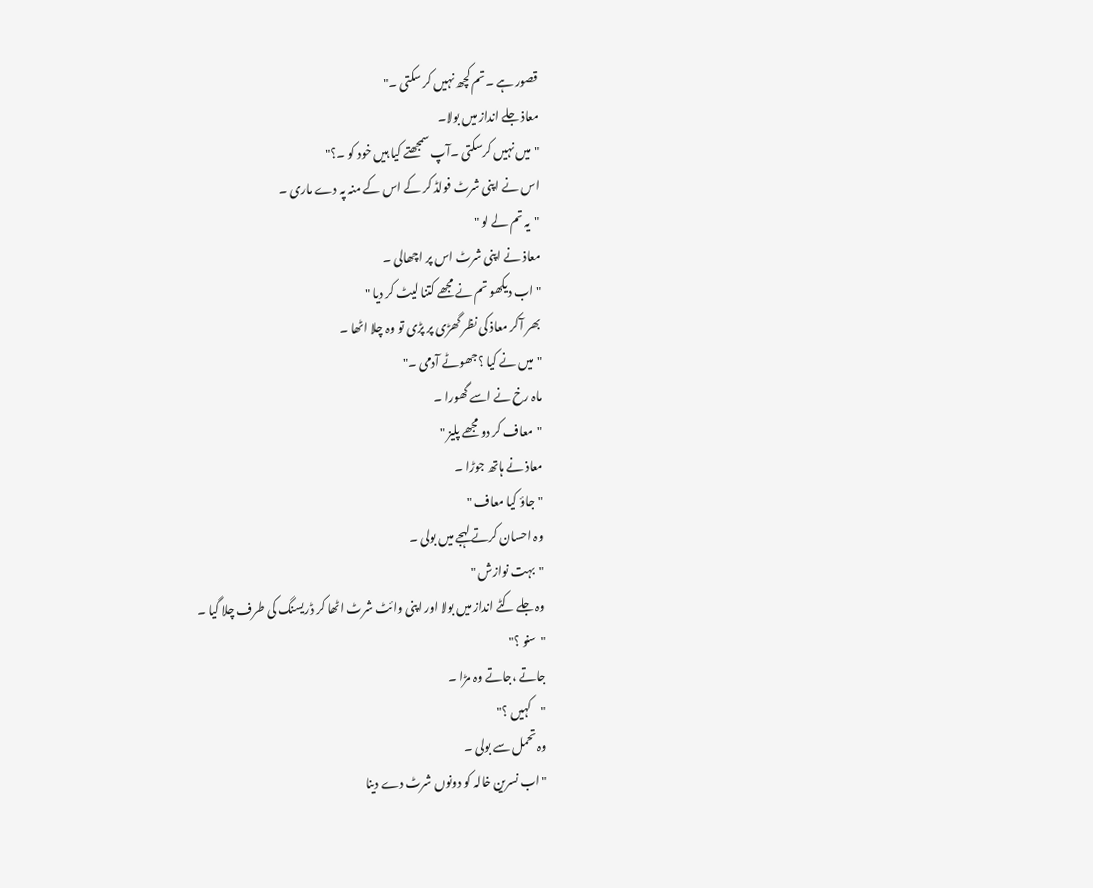قصور ہے ۔تم کچھ نہیں کر سکتی ۔"
معاذ جلے انداز میں بولا۔
"میں نہیں کرسکتی ۔آپ سمجھتے کیا ہیں خود کو ۔؟"
اس نے اپنی شرٹ فولڈ کر کے اس کے منہ پہ دے ماری ۔
"یہ تم لے لو "
معاذ نے اپنی شرٹ اس پر اچھالی ۔
"اب دیکھو تم نے مجھے کتنا لیٹ کر دیا "
بھر آکر معاذ کی نظر گھڑی پر پڑی تو وہ چلا اٹھا ۔
"میں نے کیا ؟جھوٹے آدمی ۔"
ماہ رخ نے اسے گھورا ۔
"معاف کر دو مجھے پلیز "
معاذ نے ہاتھ جوڑا ۔
"جاؤ کیا معاف "
وہ احسان کرتے لہجے میں بولی ۔
"بہت نوازش "
وہ جلے کٹے انداز میں بولا اور اپنی وائٹ شرٹ اٹھا کر ڈریسنگ کی طرف چلا گیا ۔
"سنو ؟"
جاتے ،جاتے وہ مڑا ۔
"کہیں ؟"
وہ تحمل سے بولی ۔
"اب نسرین خالہ کو دونوں شرٹ دے دینا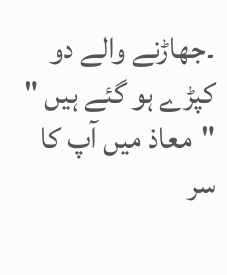۔جھاڑنے والے دو کپڑے ہو گئے ہیں "
"معاذ میں آپ کا سر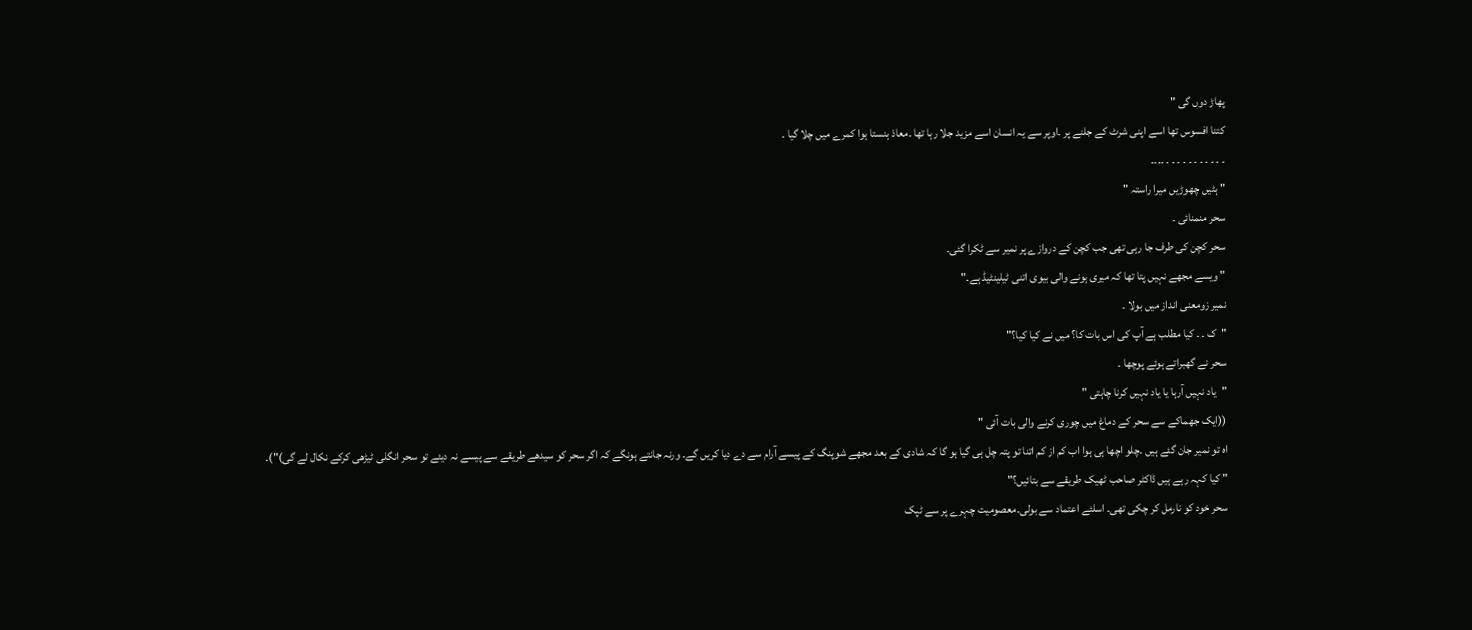پھاڑ دوں گی "
کتنا افسوس تھا اسے اپنی شرٹ کے جلنے پر ۔اوپر سے یہ انسان اسے مزید جلا رہا تھا ۔معاذ ہنستا ہوا کمرے میں چلا گیا ۔
۔ ۔ ۔ ۔ ۔ ۔ ۔ ۔ ۔ ۔ ۔ ۔۔۔۔
" ہٹیں چھوڑیں میرا راستہ "
سحر منمنائی ۔
سحر کچن کی طرف جا رہی تھی جب کچن کے دروازے پر نمیر سے ٹکرا گئی۔
" ویسے مجھے نہیں پتا تھا کہ میری ہونے والی بیوی اتنی ٹیلینٹیڈ ہے۔"
نمیر زومعنی انداز میں بولا ۔
"ک ۔ ۔ کیا مطلب ہے آپ کی اس بات کا؟ میں نے کیا کیا؟"
سحر نے گھبراتے ہوئے پوچھا ۔
"یاد نہیں آرہا یا یاد نہیں کرنا چاہتی "
((ایک جھماکے سے سحر کے دماغ میں چوری کرنے والی بات آئی "
اہ تو نمیر جان گئے ہیں ۔چلو اچھا ہی ہوا اب کم از کم اتنا تو پتہ چل ہی گیا ہو گا کہ شادی کے بعد مجھے شوپنگ کے پیسے آرام سے دے دیا کریں گے۔ ورنہ جانتے ہونگے کہ اگر سحر کو سیدھے طریقے سے پیسے نہ دیئے تو سحر انگلی ٹیڑھی کرکے نکال لے گی)")۔
" کیا کہہ رہے ہیں ڈاکٹر صاحب ٹھیک طریقے سے بتائیں؟"
سحر خود کو نارمل کر چکی تھی۔ اسلئے اعتماد سے بولی۔معصومیت چہرے پر سے ٹپک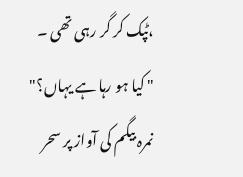،ٹپک کر گر رہی تھی ۔
" کیا ہو رہا ہے یہاں؟" نمرہ بیگم کی آواز پر سحر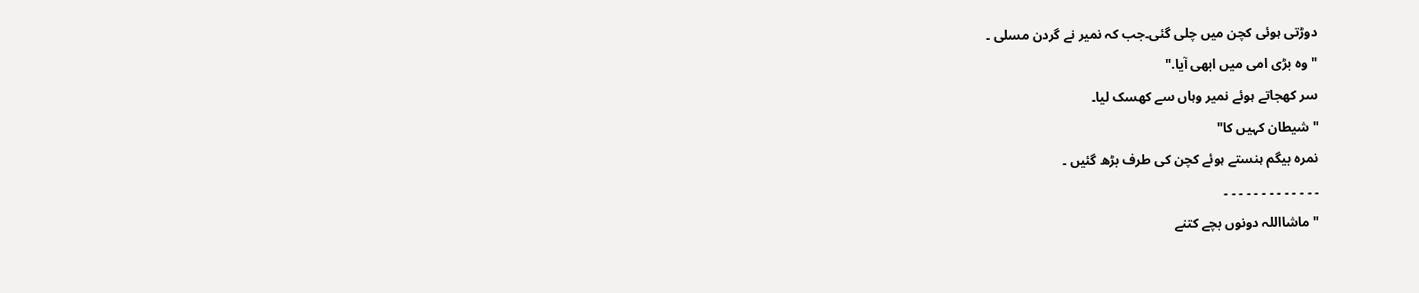دوڑتی ہوئی کچن میں چلی گئی۔جب کہ نمیر نے گردن مسلی ۔
" وہ بڑی امی میں ابھی آیا."
سر کھجاتے ہوئے نمیر وہاں سے کھسک لیا۔
"شیطان کہیں کا"
نمرہ بیگم ہنستے ہوئے کچن کی طرف بڑھ گئیں ۔
۔ ۔ ۔ ۔ ۔ ۔ ۔ ۔ ۔ ۔ ۔ ۔ ۔
" ماشااللہ دونوں بچے کتنے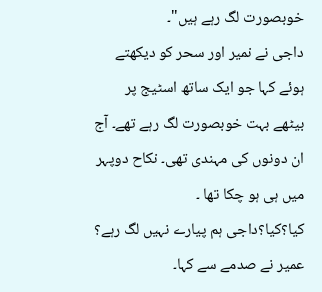خوبصورت لگ رہے ہیں"۔
داجی نے نمیر اور سحر کو دیکھتے ہوئے کہا جو ایک ساتھ اسٹیج پر بیٹھے بہت خوبصورت لگ رہے تھے۔ آج ان دونوں کی مہندی تھی۔ نکاح دوپہر میں ہی ہو چکا تھا ۔
کیا؟کیا؟داجی ہم پیارے نہیں لگ رہے؟
عمیر نے صدمے سے کہا۔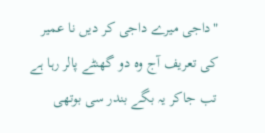"داجی میرے داجی کر دیں نا عمیر کی تعریف آج وہ دو گھنٹے پالر رہا ہے تب جاکر یہ بگے بندر سی بوتھی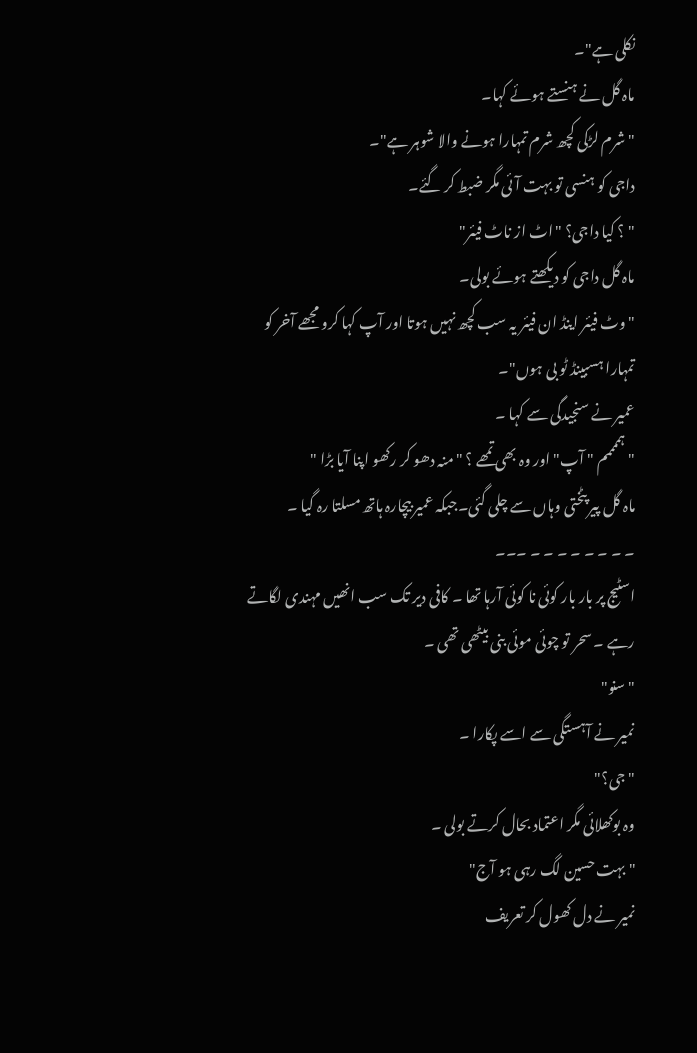نکلی ہے"۔
ماہ گل نے ہنستے ہوئے کہا۔
"شرم لڑکی کچھ شرم تمہارا ہونے والا شوہر ہے"۔
داجی کو ہنسی تو بہت آئی مگر ضبط کر گئے۔
" ؟ کیا داجی؟ "اٹ از ناٹ فیئر"
ماہ گل داجی کو دیکھتے ہوئے بولی۔
" وٹ فیئر اینڈ ان فیئر یہ سب کچھ نہیں ہوتا اور آپ کہا کرو مجھے آخر کو تمہارا ہسبینڈ ٹو بی ہوں"۔
عمیر نے سنجیدگی سے کہا ۔
" ہممممم " آپ" اور وہ بھی تمھے ؟ "منہ دھو کر رکھو اپنا آیا بڑا "
ماہ گل پیر پٹختی وہاں سے چلی گئی۔جبکہ عمیر بیچارہ ہاتھ مسلتا رہ گیا ۔
۔ ۔ ۔ ۔ ۔ ۔ ۔ ۔ ۔۔۔
اسٹیج پر بار بار کوئی نا کوئی آرہا تھا ۔ کافی دیر تک سب انھیں مہندی لگاتے رہے ۔ سحر تو چوئی موئی بنی بیٹھی تھی ۔
" سنو"
نمیر نے آہستگی سے اسے پکارا ۔
" جی؟"
وہ بوکھلائی مگر اعتماد بحال کرتے بولی ۔
" بہت حسین لگ رہی ہو آج"
نمیر نے دل کھول کر تعریف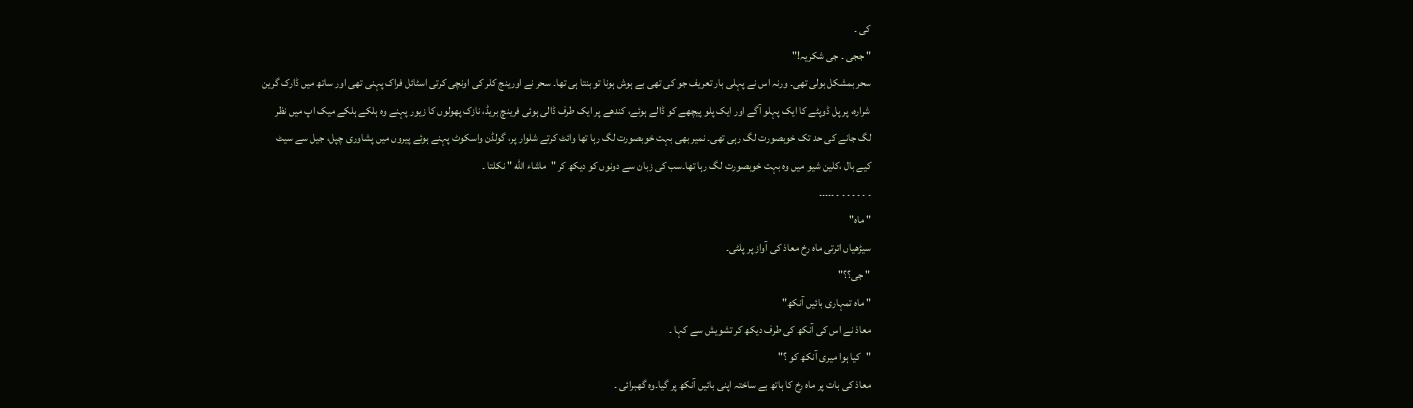کی ۔
" ججی ۔ جی شکریہ!"
سحر بمشکل بولی تھی۔ ورنہ اس نے پہلی بار تعریف جو کی تھی بے ہوش ہونا تو بنتا ہی تھا۔ سحر نے اورینج کلر کی اونچی کرتی اسٹائل فراک پہنی تھی اور ساتھ میں ڈارک گرین شرارہ، پر پل ڈوپٹے کا ایک پہلو آگے اور ایک پلو پیچھے کو ڈالے ہوئے، کندھے پر ایک طرف ڈالی ہوئی فرینچ بریڈ، نازک پھولوں کا زیور پہنے وہ ہلکے ہلکے میک اپ میں نظر لگ جانے کی حد تک خوبصورت لگ رہی تھی۔ نمیر بھی بہت خوبصورت لگ رہا تھا وائٹ کرتے شلوار پر، گولڈن واسکوٹ پہنے ہوئے پیروں میں پشاوری چپل، جیل سے سیٹ کیے بال ،کلین شیو میں وہ بہت خوبصورت لگ رہا تھا۔سب کی زبان سے دونوں کو دیکھ کر "ماشاء اللّه " نکلتا ۔
۔ ۔ ۔ ۔ ۔ ۔ ۔ ۔۔۔۔۔
" ماہ"
سیڑھیاں اترتی ماہ رخ معاذ کی آواز پر پلٹی۔
" جی؟؟"
" ماہ تمہاری بائیں آنکھ"
معاذ نے اس کی آنکھ کی طرف دیکھ کر تشویش سے کہا ۔
"کیا ہوا میری آنکھ کو ؟"
معاذ کی بات پر ماہ رخ کا ہاتھ بے ساختہ اپنی بائیں آنکھ پر گیا۔وہ گھبرائی ۔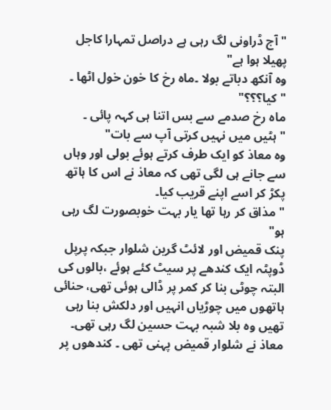" آج ڈراونی لگ رہی ہے دراصل تمہارا کاجل پھیلا ہوا ہے"
وہ آنکھ دباتے بولا ۔ماہ رخ کا خون خول اٹھا ۔
" کیا؟؟؟"
ماہ رخ صدمے سے بس اتنا ہی کہہ پائی ۔
" ہٹیں میں نہیں کرتی آپ سے بات"
وہ معاذ کو ایک طرف کرتے ہوئے بولی اور وہاں سے جانے ہی لگی تھی کہ معاذ نے اس کا ہاتھ پکڑ کر اسے اپنے قریب کیا۔
"مذاق کر رہا تھا یار بہت خوبصورت لگ رہی ہو"
پنک قمیض اور لائٹ گرین شلوار جبکہ پرپل ڈوپٹہ ایک کندھے پر سیٹ کئے ہوئے ،بالوں کی البتہ چوٹی بنا کر کمر پر ڈالی ہوئی تھی، حنائی ہاتھوں میں چوڑیاں انہیں اور دلکش بنا رہی تھیں وہ بلا شبہ بہت حسین لگ رہی تھی۔
معاذ نے شلوار قمیض پہنی تھی ۔ کندھوں پر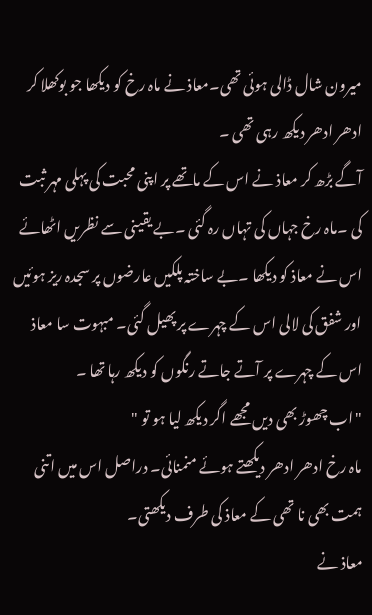میرون شال ڈالی ہوئی تھی۔معاذ نے ماہ رخ کو دیکھا جو بوکھلا کر ادھر ادھر دیکھ رہی تھی ۔
آگے بڑھ کر معاذ نے اس کے ماتھے پر اپنی محبت کی پہلی مہر ثبت کی ۔ماہ رخ جہاں کی تہاں رہ گئی ۔بے یقینی سے نظریں اٹھائے اس نے معاذ کو دیکھا ۔بے ساختہ پلکیں عارضوں پر سجدہ ریز ہوئیں اور شفق کی لالی اس کے چہرے پر پھیل گئی۔ مبہوت سا معاذ اس کے چہرے پر آتے جاتے رنگوں کو دیکھ رہا تھا ۔
"اب چھوڑ بھی دیں مجھے اگر دیکھ لیا ہو تو "
ماہ رخ ادھر ادھر دیکھتے ہوئے منمنائی۔ دراصل اس میں اتنی ہمت بھی نا تھی کے معاذ کی طرف دیکھتی۔
معاذ نے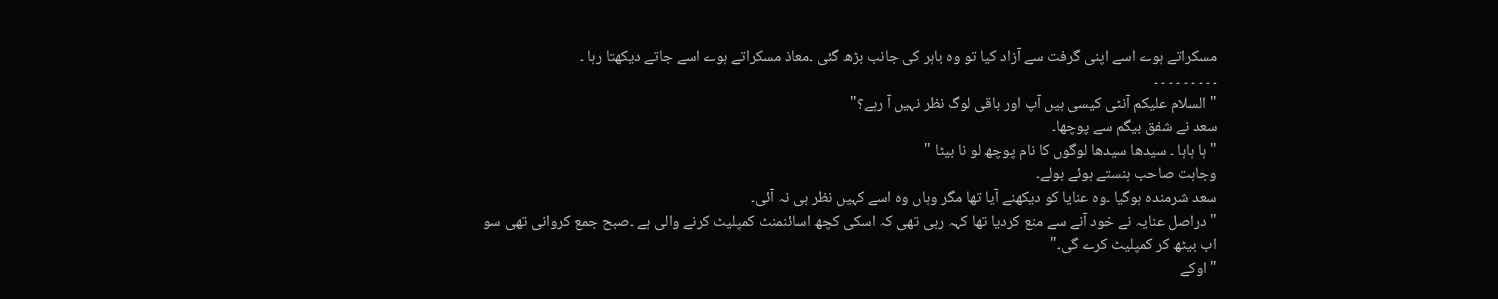مسکراتے ہوے اسے اپنی گرفت سے آزاد کیا تو وہ باہر کی جانب بڑھ گئی ۔معاذ مسکراتے ہوے اسے جاتے دیکھتا رہا ۔
۔ ۔ ۔ ۔ ۔ ۔ ۔ ۔ ۔
" السلام علیکم آنٹی کیسی ہیں آپ اور باقی لوگ نظر نہیں آ رہے؟"
سعد نے شفق بیگم سے پوچھا۔
" ہا ہاہا ۔ سیدھا سیدھا لوگوں کا نام پوچھ لو نا بیٹا "
وجاہت صاحب ہنستے ہوئے بولے۔
سعد شرمندہ ہوگیا ۔وہ عنایا کو دیکھنے آیا تھا مگر وہاں وہ اسے کہیں نظر ہی نہ آئی۔
" دراصل عنایہ نے خود آنے سے منع کردیا تھا کہہ رہی تھی کہ اسکی کچھ اسائنمنٹ کمپلیٹ کرنے والی ہے ۔صبح جمع کروانی تھی سو اب بیٹھ کر کمپلیٹ کرے گی۔"
"اوکے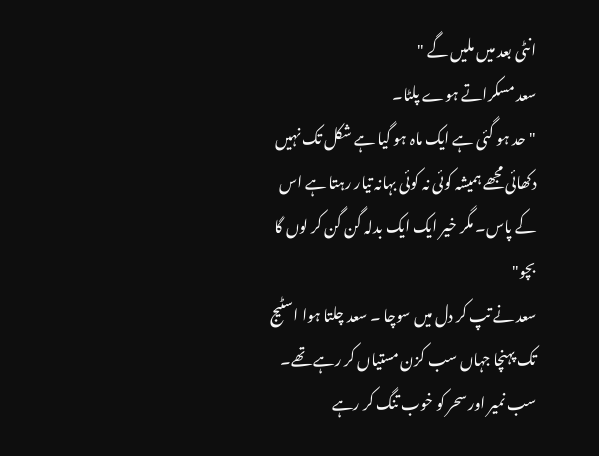انٹی بعد میں ملیں گے "
سعد مسکراتے ہوے پلٹا۔
" حد ہو گئی ہے ایک ماہ ہو گیا ہے شکل تک نہیں دکھائی مجھے ہمیشہ کوئی نہ کوئی بہانہ تیار رہتا ہے اس کے پاس۔ مگر خیر ایک ایک بدلہ گن گن کر لوں گا بچو"
سعد نے تپ کر دل میں سوچا ۔ سعد چلتا ہوا اسٹیج تک پہنچا جہاں سب کزن مستیاں کر رہے تھے۔ سب نمیر اور سحر کو خوب تنگ کر رہے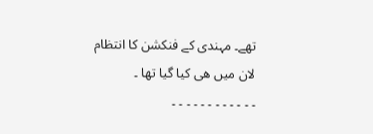تھے۔ مہندی کے فنکشن کا انتظام لان میں ھی کیا گیا تھا ۔
۔ ۔ ۔ ۔ ۔ ۔ ۔ ۔ ۔ ۔ ۔ ۔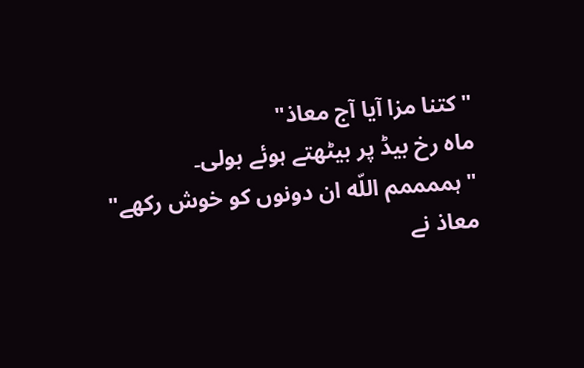"کتنا مزا آیا آج معاذ"
ماہ رخ بیڈ پر بیٹھتے ہوئے بولی۔
" ہممممم اللّه ان دونوں کو خوش رکھے"
معاذ نے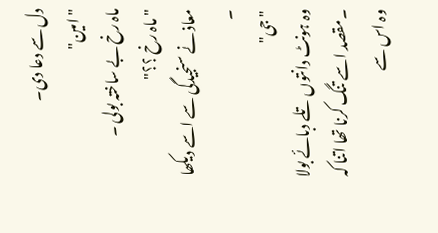دل سے دعا دی۔
" امین"
ماہ رخ بے ساختہ بولی ۔
"ماہ رخ ؟؟"
معاذ نے سنجیدگی سے اسے دیکھا ۔
"جی"
وہ ہونٹ دانتوں تلے دبائے بولا ۔مقصد اسے تنگ کرنا تھا اتنا کہ وہ اس سے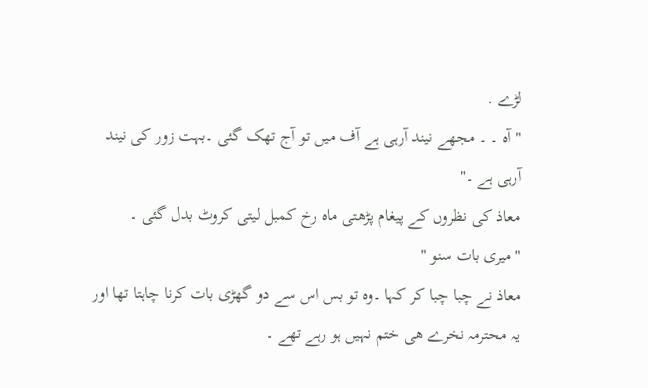لڑے .
" آہ ۔ ۔ مجھے نیند آرہی ہے آف میں تو آج تھک گئی ۔بہت زور کی نیند آرہی ہے ۔"
معاذ کی نظروں کے پیغام پڑھتی ماہ رخ کمبل لیتی کروٹ بدل گئی ۔
"میری بات سنو "
معاذ نے چبا چبا کر کہا ۔وہ تو بس اس سے دو گھڑی بات کرنا چاہتا تھا اور یہ محترمہ نخرے ھی ختم نہیں ہو رہے تھے ۔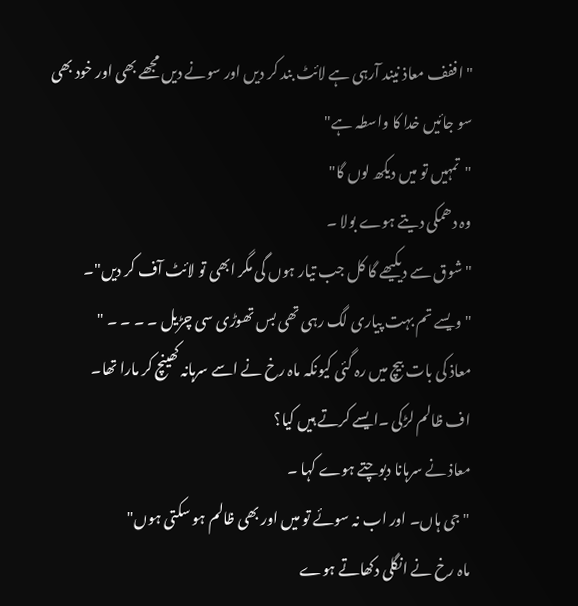"اففف معاذ نیند آرہی ہے لائٹ بند کر دیں اور سونے دیں مجھے بھی اور خود بھی سو جائیں خدا کا واسطہ ہے"
"تمہیں تو میں دیکھ لوں گا"
وہ دھمکی دیتے ہوے بولا ۔
" شوق سے دیکیھے گا کل جب تیار ہوں گی مگر ابھی تو لائٹ آف کر دیں"۔
"ویسے تم بہت پیاری لگ رہی تھی بس تھوڑی سی چڑیل ۔ ۔ ۔ ۔ "
معاذ کی بات بیچ میں رہ گئی کیونکہ ماہ رخ نے اسے سرہانہ کھینچ کر مارا تھا۔
اف ظالم لڑکی ۔ایسے کرتے ہیں کیا؟
معاذ نے سرہانا دبوچتے ہوے کہا ۔
" جی ہاں۔ اور اب نہ سوئے تو میں اور بھی ظالم ہو سکتی ہوں"
ماہ رخ نے انگلی دکھاتے ہوے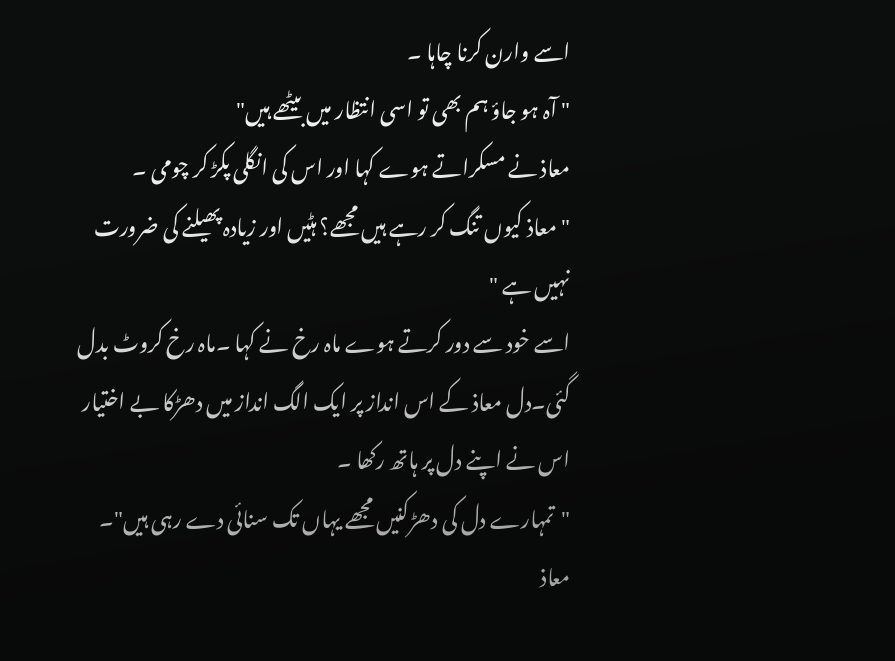اسے وارن کرنا چاہا ۔
" آہ ہو جاؤ ہم بھی تو اسی انتظار میں بیٹھے ہیں"
معاذ نے مسکراتے ہوے کہا اور اس کی انگلی پکڑ کر چومی ۔
"معاذ کیوں تنگ کر رہے ہیں مجھے؟ ہٹیں اور زیادہ پھیلنے کی ضرورت نہیں ہے "
اسے خود سے دور کرتے ہوے ماہ رخ نے کہا ۔ماہ رخ کروٹ بدل گئی۔دل معاذ کے اس انداز پر ایک الگ انداز میں دھڑکا بے اختیار اس نے اپنے دل پر ہاتھ رکھا ۔
"تمہارے دل کی دھڑکنیں مجھے یہاں تک سنائی دے رہی ہیں"۔
معاذ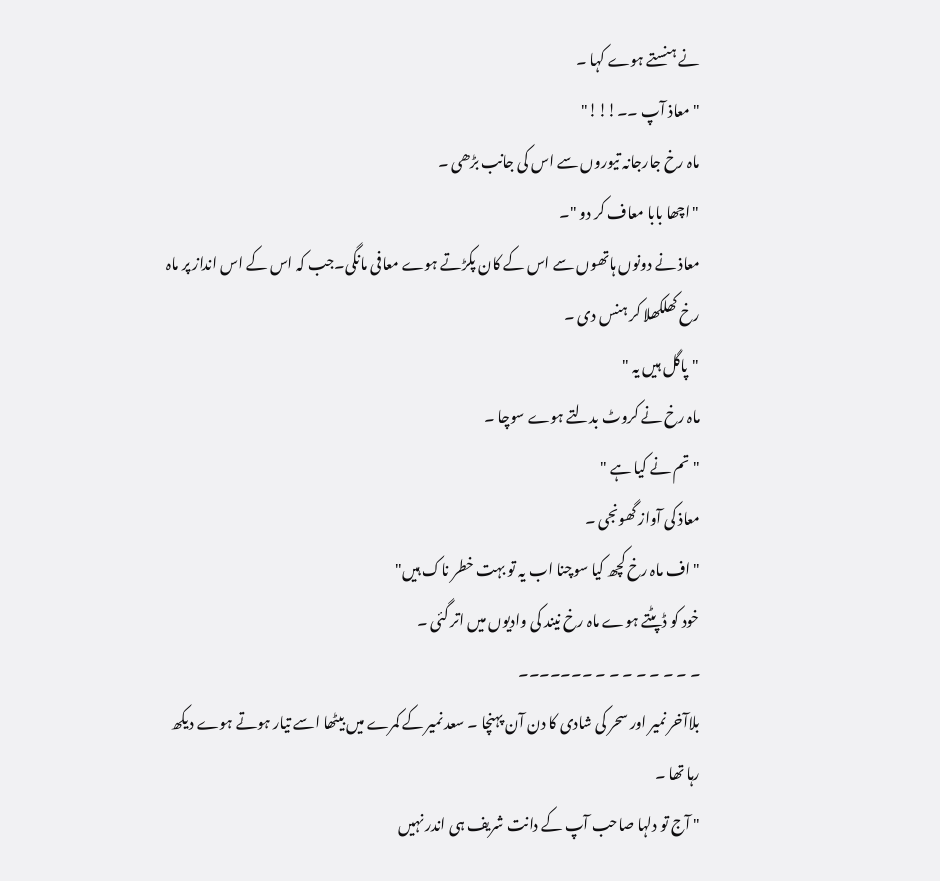نے ہنستے ہوے کہا ۔
"معاذ آپ ۔۔!!!"
ماہ رخ جارجانہ تیوروں سے اس کی جانب بڑھی ۔
"اچھا بابا معاف کر دو "۔
معاذ نے دونوں ہاتھوں سے اس کے کان پکڑتے ہوے معافی مانگی۔جب کہ اس کے اس انداز پر ماہ رخ کھلکھلا کر ہنس دی ۔
"پاگل ہیں یہ "
ماہ رخ نے کروٹ بدلتے ہوے سوچا ۔
"تم نے کیا ہے "
معاذ کی آواز گھونجی ۔
"اف ماہ رخ کچھ کیا سوچنا اب یہ تو بہت خطر ناک ہیں"
خود کو ڈپٹتے ہوے ماہ رخ نیند کی وادیوں میں اتر گئی ۔
۔ ۔ ۔ ۔ ۔ ۔ ۔ ۔ ۔۔۔۔۔۔۔
بلاآخر نمیر اور سحر کی شادی کا دن آن پہنچا ۔ سعد نمیر کے کمرے میں بیٹھا اسے تیار ہوتے ہوے دیکھ رہا تھا ۔
" آج تو دلہا صاحب آپ کے دانت شریف ہی اندر نہیں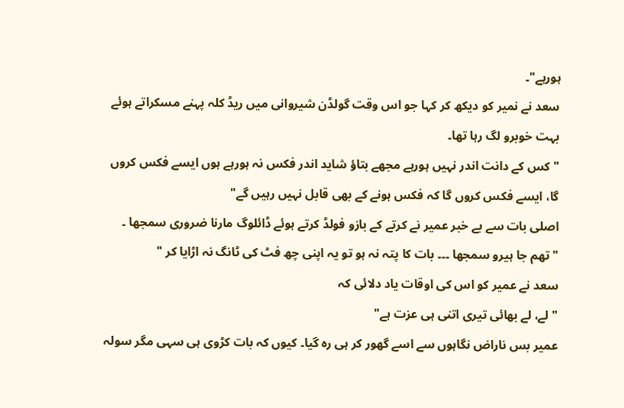ہورہے"۔
سعد نے نمیر کو دیکھ کر کہا جو اس وقت گولڈن شیروانی میں ریڈ کلہ پہنے مسکراتے ہوئے بہت خوبرو لگ رہا تھا۔
"کس کے دانت اندر نہیں ہورہے مجھے بتاؤ شاید اندر فکس نہ ہورہے ہوں ایسے فکس کروں گا، ایسے فکس کروں گا کہ فکس ہونے کے بھی قابل نہیں رہیں گے"
اصلی بات سے بے خبر عمیر نے کرتے کے بازو فولڈ کرتے ہوئے ڈائلوگ مارنا ضروری سمجھا ۔
"تھم جا ہیرو سمجھا ۔۔۔ بات کا پتہ نہ ہو تو یہ اپنی چھ فٹ کی ٹانگ نہ اڑایا کر "
سعد نے عمیر کو اس کی اوقات یاد دلائی کہ
"لے، لے بھائی تیری اتنی ہی عزت ہے"
عمیر بس ناراض نگاہوں سے اسے گھور کر ہی رہ گیا۔ کیوں کہ بات کڑوی ہی سہی مگر سولہ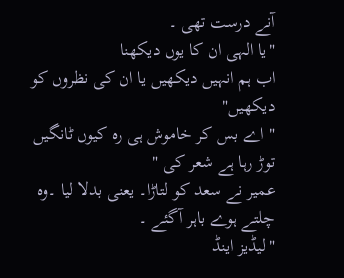آنے درست تھی ۔
"یا الہی ان کا یوں دیکھنا
اب ہم انہیں دیکھیں یا ان کی نظروں کو دیکھیں"
" اے بس کر خاموش ہی رہ کیوں ٹانگیں توڑ رہا ہے شعر کی "
عمیر نے سعد کو لتاڑا۔ یعنی بدلا لیا ۔وہ چلتے ہوے باہر آگئے ۔
"لیڈیز اینڈ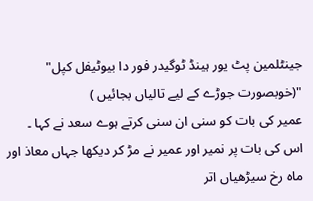جینٹلمین پٹ یور ہینڈ ٹوگیدر فور دا بیوٹیفل کپل"
"(خوبصورت جوڑے کے لیے تالیاں بجائیں )
عمیر کی بات کو سنی ان سنی کرتے ہوے سعد نے کہا ۔
اس کی بات پر نمیر اور عمیر نے مڑ کر دیکھا جہاں معاذ اور ماہ رخ سیڑھیاں اتر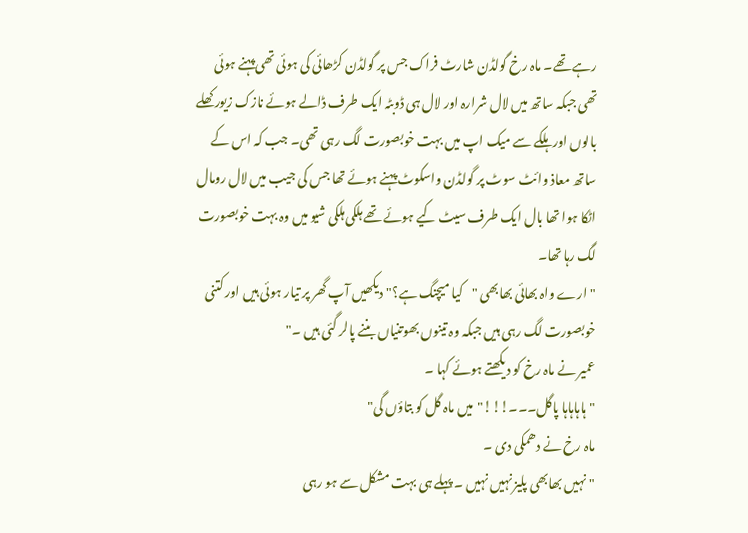رہے تھے۔ ماہ رخ گولڈن شارٹ فراک جس پر گولڈن کڑھائی کی ہوئی تھی پہنے ہوئی تھی جبکہ ساتھ میں لال شرارہ اور لال ہی ڈوبٹہ ایک طرف ڈالے ہوئے نازک زیور کھلے بالوں اور ہلکے سے میک اپ میں بہت خوبصورت لگ رہی تھی۔ جب کہ اس کے ساتھ معاذ وائٹ سوٹ پر گولڈن واسکوٹ پہنے ہوئے تھا جس کی جیب میں لال رومال اٹکا ہوا تھا بال ایک طرف سیٹ کیے ہوئے تھے ہلکی ہلکی شیو میں وہ بہت خوبصورت لگ رہا تھا۔
" ارے واہ بھائی بھابھی "کیا میچنگ ہے؟" دیکھیں آپ گھر پر تیار ہوئی ہیں اور کتنی خوبصورت لگ رہی ہیں جبکہ وہ تینوں بھوتنیاں بننے پالر گئی ہیں ۔"
عمیر نے ماہ رخ کو دیکھتے ہوئے کہا ۔
"ہاہاہاہا پاگل۔۔۔!!!"میں ماہ گل کو بتاؤں گی"
ماہ رخ نے دھمکی دی ۔
" نہیں بھابھی پلیز نہیں نہیں ۔ پہلے ہی بہت مشکل سے ہو رہی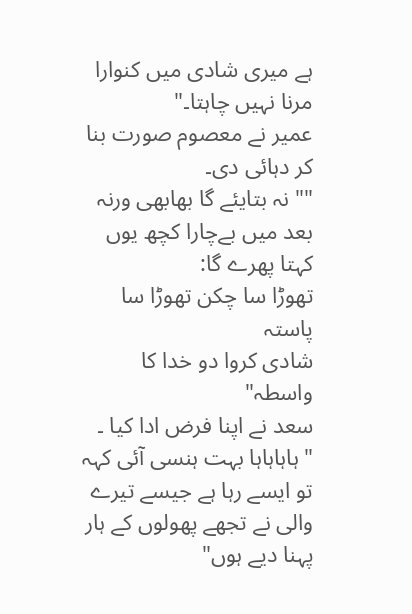ہے میری شادی میں کنوارا مرنا نہیں چاہتا۔"
عمیر نے معصوم صورت بنا کر دہائی دی۔
"" نہ بتایئے گا بھابھی ورنہ بعد میں بےچارا کچھ یوں کہتا پھرے گا:
تھوڑا سا چکن تھوڑا سا پاستہ
شادی کروا دو خدا کا واسطہ"
سعد نے اپنا فرض ادا کیا ۔
" ہاہاہاہا بہت ہنسی آئی کہہ تو ایسے رہا ہے جیسے تیرے والی نے تجھے پھولوں کے ہار پہنا دیے ہوں"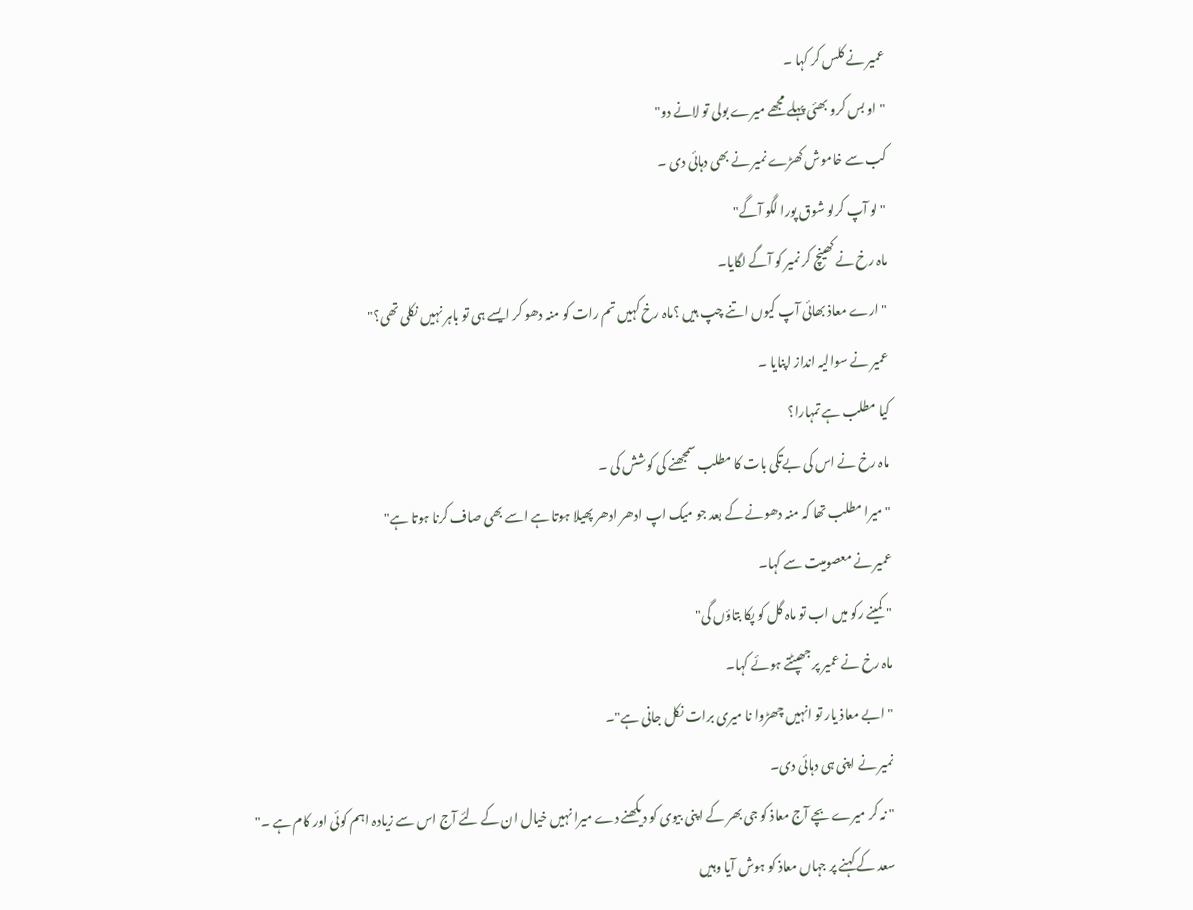عمیر نے کلس کر کہا ۔
" او بس کرو بھئی پہلے مجھے میرے بولی تو لانے دو"
کب سے خاموش کھڑے نمیر نے بھی دہائی دی ۔
" لو آپ کرلو شوق پورا لگو آگے"
ماہ رخ نے کھینچ کر نمیر کو آگے لگایا۔
" ارے معاذ بھائی آپ کیوں اتنے چپ ہیں ؟ماہ رخ کہیں تم رات کو منہ دھو کر ایسے ہی تو باہر نہیں نکلی تھی؟"
عمیر نے سوالیہ انداز اپنایا ۔
کیا مطلب ہے تمہارا؟
ماہ رخ نے اس کی بےتکی بات کا مطلب سمجھنے کی کوشش کی ۔
" میرا مطلب تھا کہ منہ دھونے کے بعد جو میک اپ ادھر ادھر پھیلا ہوتا ہے اسے بھی صاف کرنا ہوتا ہے"
عمیر نے معصومیت سے کہا۔
" کمینے رکو میں اب تو ماہ گل کو پکا بتاؤں گی"
ماہ رخ نے عمیر پر جھپٹتے ہوئے کہا۔
" ابے معاذ یار تو انہیں چھڑوا نا میری برات نکل جانی ہے"۔
نمیر نے اپنی ہی دہائی دی۔
" نہ کر میرے بچے آج معاذ کو جی بھر کے اپنی بیوی کو دیکھنے دے میرا نہیں خیال ان کے لئے آج اس سے زیادہ اہم کوئی اور کام ہے ۔"
سعد کے کہنے پر جہاں معاذ کو ہوش آیا وہیں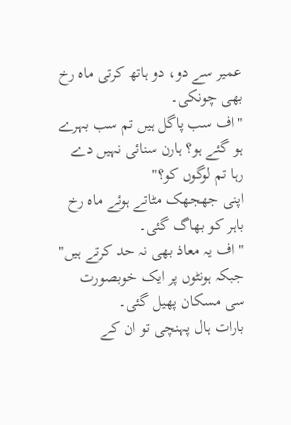عمیر سے دو، دو ہاتھ کرتی ماہ رخ بھی چونکی۔
"اف سب پاگل ہیں تم سب بہرے ہو گئے ہو؟ ہارن سنائی نہیں دے رہا تم لوگوں کو؟"
اپنی جھجھک مٹاتے ہوئے ماہ رخ باہر کو بھاگ گئی۔
" اف یہ معاذ بھی نہ حد کرتے ہیں"
جبکہ ہونٹوں پر ایک خوبصورت سی مسکان پھیل گئی۔
بارات ہال پہنچی تو ان کے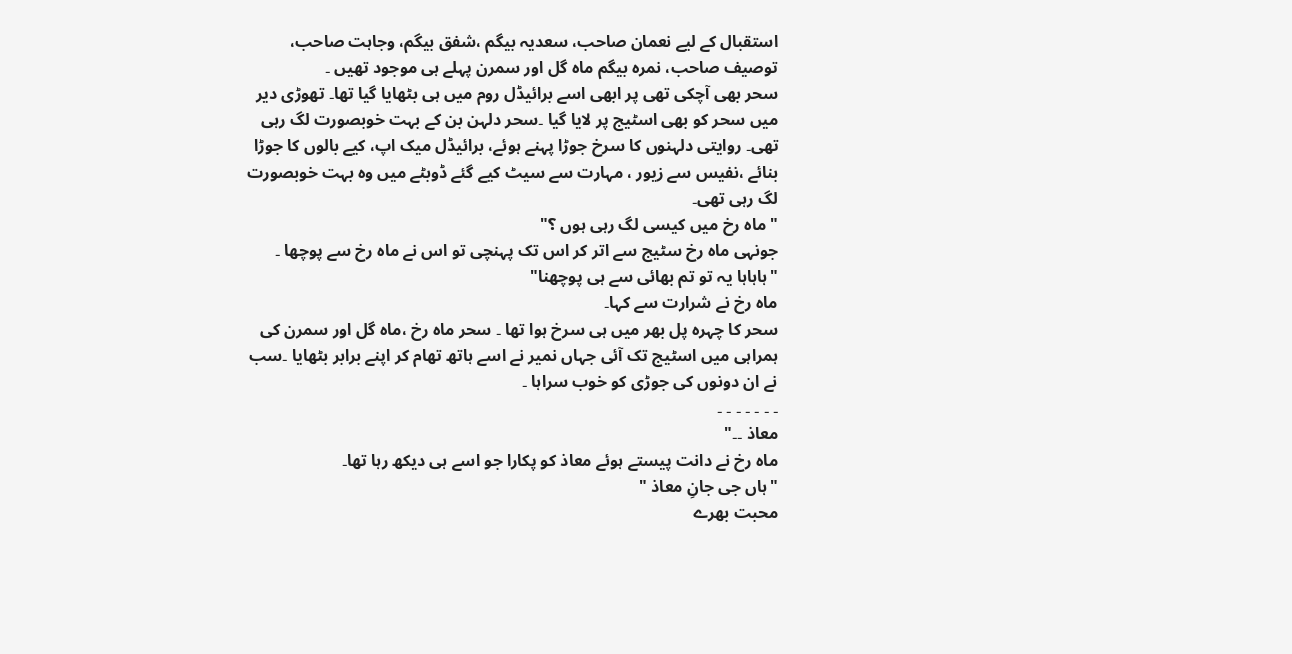استقبال کے لیے نعمان صاحب، سعدیہ بیگم ،شفق بیگم، وجاہت صاحب، توصیف صاحب، نمرہ بیگم ماہ گل اور سمرن پہلے ہی موجود تھیں ۔
سحر بھی آچکی تھی پر ابھی اسے برائیڈل روم میں ہی بٹھایا گیا تھا۔ تھوڑی دیر میں سحر کو بھی اسٹیج پر لایا گیا ۔سحر دلہن بن کے بہت خوبصورت لگ رہی تھی۔ روایتی دلہنوں کا سرخ جوڑا پہنے ہوئے، برائیڈل میک اپ، کیے بالوں کا جوڑا بنائے ،نفیس سے زیور ، مہارت سے سیٹ کیے گئے ڈوبٹے میں وہ بہت خوبصورت لگ رہی تھی۔
"ماہ رخ میں کیسی لگ رہی ہوں ؟"
جونہی ماہ رخ سٹیج سے اتر کر اس تک پہنچی تو اس نے ماہ رخ سے پوچھا ۔
"ہاہاہا یہ تو تم بھائی سے ہی پوچھنا"
ماہ رخ نے شرارت سے کہا۔
سحر کا چہرہ پل بھر میں ہی سرخ ہوا تھا ۔ سحر ماہ رخ ،ماہ گل اور سمرن کی ہمراہی میں اسٹیج تک آئی جہاں نمیر نے اسے ہاتھ تھام کر اپنے برابر بٹھایا ۔سب نے ان دونوں کی جوڑی کو خوب سراہا ۔
۔ ۔ ۔ ۔ ۔ ۔ ۔
معاذ ۔۔"
ماہ رخ نے دانت پیستے ہوئے معاذ کو پکارا جو اسے ہی دیکھ رہا تھا۔
"ہاں جی جانِ معاذ "
محبت بھرے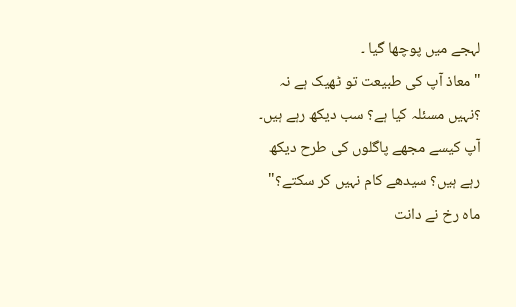لہجے میں پوچھا گیا ۔
"معاذ آپ کی طبیعت تو ٹھیک ہے نہ ؟نہیں مسئلہ کیا ہے؟ سب دیکھ رہے ہیں۔ آپ کیسے مجھے پاگلوں کی طرح دیکھ رہے ہیں؟ سیدھے کام نہیں کر سکتے؟"
ماہ رخ نے دانت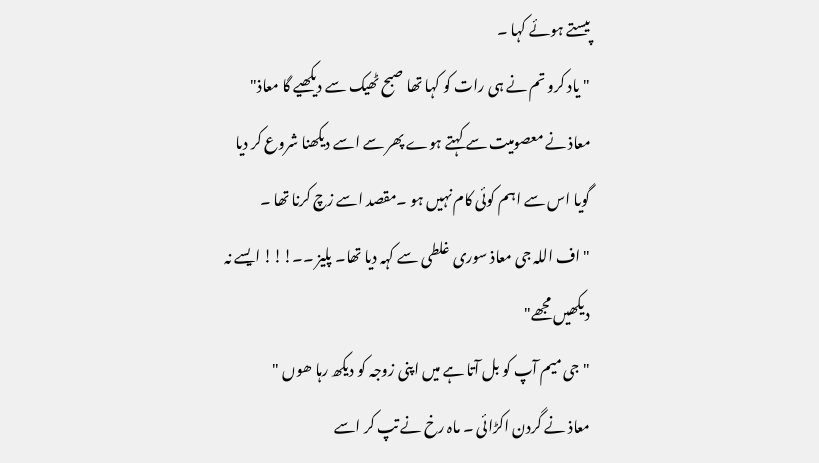پیستے ہوئے کہا ۔
" یاد کرو تم نے ہی رات کو کہا تھا صبح ٹھیک سے دیکھیے گا معاذ"
معاذ نے معصومیت سے کہتے ہوے پھر سے اسے دیکھنا شروع کر دیا گویا اس سے اہم کوئی کام نہیں ہو ۔مقصد اسے زچ کرنا تھا ۔
" اف اللہ جی معاذ سوری غلطی سے کہہ دیا تھا۔ پلیز ۔۔!!! ایسے نہ دیکھیں مجھے"
"جی میم آپ کو بل آتا ہے میں اپنی زوجہ کو دیکھ رہا ھوں "
معاذ نے گردن اکڑائی ۔ ماہ رخ نے تپ کر اسے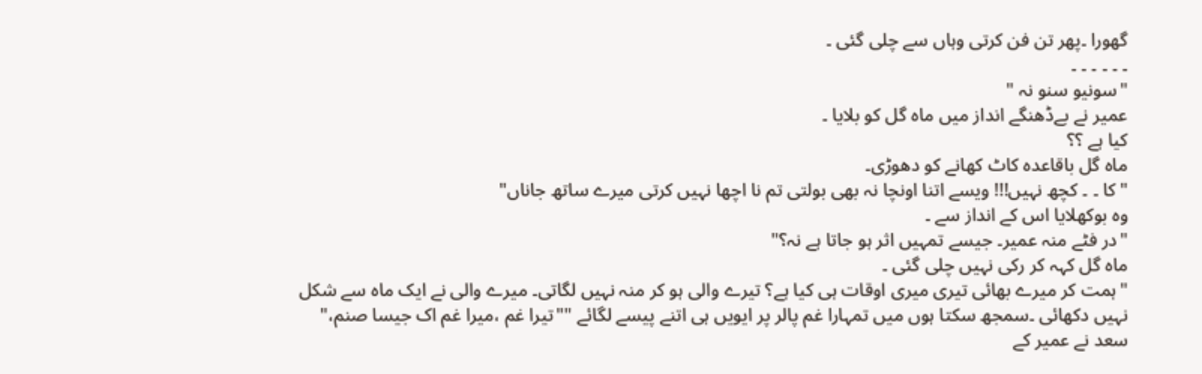گھورا ۔پھر تن فن کرتی وہاں سے چلی گئی ۔
۔ ۔ ۔ ۔ ۔ ۔
"سونیو سنو نہ "
عمیر نے بےڈھنگے انداز میں ماہ گل کو بلایا ۔
کیا ہے ؟؟
ماہ گل باقاعدہ کاٹ کھانے کو دھوڑی۔
" کا ۔ ۔ کچھ نہیں!!! ویسے اتنا اونچا نہ بھی بولتی تم نا اچھا نہیں کرتی میرے ساتھ جاناں"
وہ بوکھلایا اس کے انداز سے ۔
"در فٹے منہ عمیر۔ جیسے تمہیں اثر ہو جاتا ہے نہ؟"
ماہ گل کہہ کر رکی نہیں چلی گئی ۔
"ہمت کر میرے بھائی تیری میری اوقات ہی کیا ہے؟ تیرے والی ہو کر منہ نہیں لگاتی۔ میرے والی نے ایک ماہ سے شکل نہیں دکھائی ۔سمجھ سکتا ہوں میں تمہارا غم پالر پر ایویں ہی اتنے پیسے لگائے ""تیرا غم ،میرا غم اک جیسا صنم،"
سعد نے عمیر کے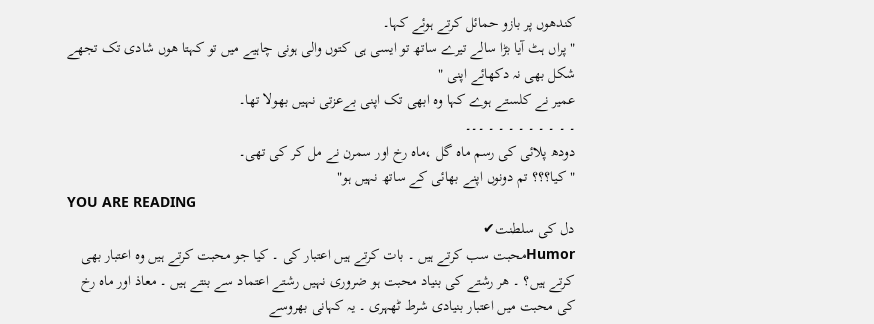کندھوں پر بازو حمائل کرتے ہوئے کہا۔
" پراں ہٹ آیا بڑا سالے تیرے ساتھ تو ایسی ہی کتوں والی ہونی چاہیے میں تو کہتا ھوں شادی تک تجھے شکل بھی نہ دکھائے اپنی "
عمیر نے کلستے ہوے کہا وہ ابھی تک اپنی بےعزتی نہیں بھولا تھا۔
۔ ۔ ۔ ۔ ۔ ۔ ۔ ۔ ۔ ۔۔۔
دودھ پلائی کی رسم ماہ گل ،ماہ رخ اور سمرن نے مل کر کی تھی۔
" کیا؟؟؟ تم دونوں اپنے بھائی کے ساتھ نہیں ہو"
YOU ARE READING
دل کی سلطنت✔
Humorمحبت سب کرتے ہیں ۔ بات کرتے ہیں اعتبار کی ۔ کیا جو محبت کرتے ہیں وہ اعتبار بھی کرتے ہیں؟ ۔ ھر رشتے کی بنیاد محبت ہو ضروری نہیں رشتے اعتماد سے بنتے ہیں ۔ معاذ اور ماہ رخ کی محبت میں اعتبار بنیادی شرط ٹھہری ۔ یہ کہانی بھروسے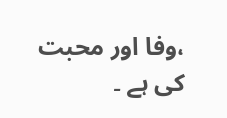،وفا اور محبت کی ہے ۔